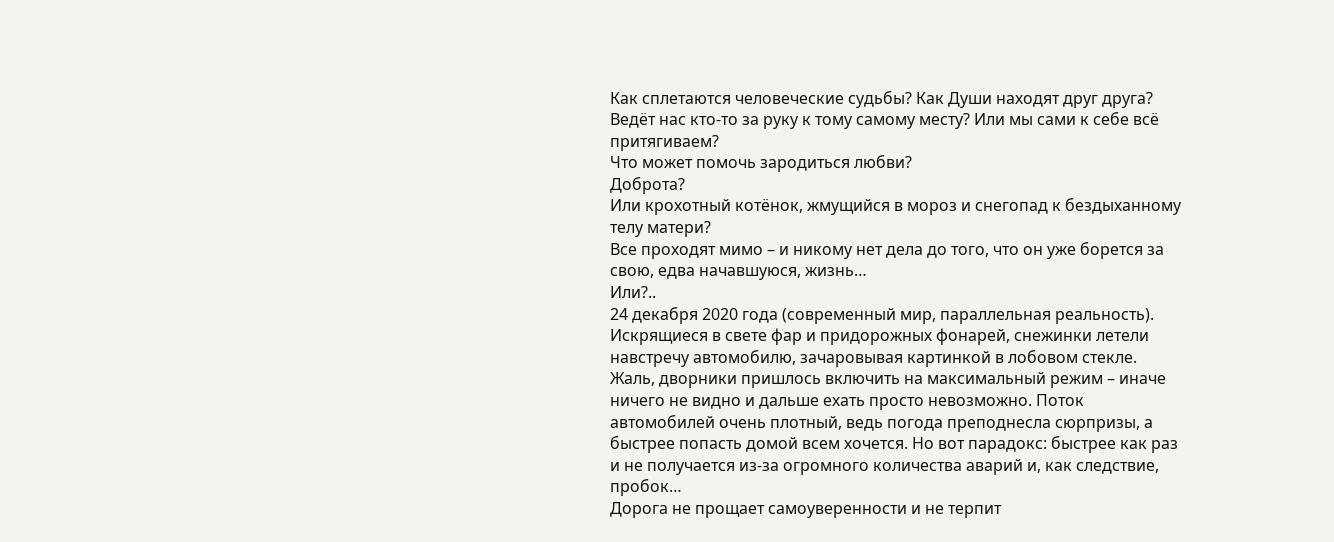Как сплетаются человеческие судьбы? Как Души находят друг друга?
Ведёт нас кто-то за руку к тому самому месту? Или мы сами к себе всё притягиваем?
Что может помочь зародиться любви?
Доброта?
Или крохотный котёнок, жмущийся в мороз и снегопад к бездыханному телу матери?
Все проходят мимо – и никому нет дела до того, что он уже борется за свою, едва начавшуюся, жизнь…
Или?..
24 декабря 2020 года (современный мир, параллельная реальность).
Искрящиеся в свете фар и придорожных фонарей, снежинки летели навстречу автомобилю, зачаровывая картинкой в лобовом стекле.
Жаль, дворники пришлось включить на максимальный режим – иначе ничего не видно и дальше ехать просто невозможно. Поток автомобилей очень плотный, ведь погода преподнесла сюрпризы, а быстрее попасть домой всем хочется. Но вот парадокс: быстрее как раз и не получается из-за огромного количества аварий и, как следствие, пробок…
Дорога не прощает самоуверенности и не терпит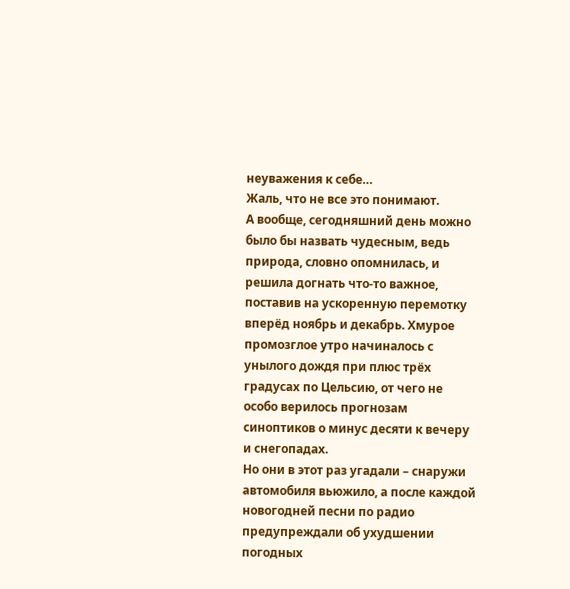неуважения к себе…
Жаль, что не все это понимают.
А вообще, сегодняшний день можно было бы назвать чудесным, ведь природа, словно опомнилась, и решила догнать что-то важное, поставив на ускоренную перемотку вперёд ноябрь и декабрь. Хмурое промозглое утро начиналось с унылого дождя при плюс трёх градусах по Цельсию, от чего не особо верилось прогнозам синоптиков о минус десяти к вечеру и снегопадах.
Но они в этот раз угадали – снаружи автомобиля вьюжило, а после каждой новогодней песни по радио предупреждали об ухудшении погодных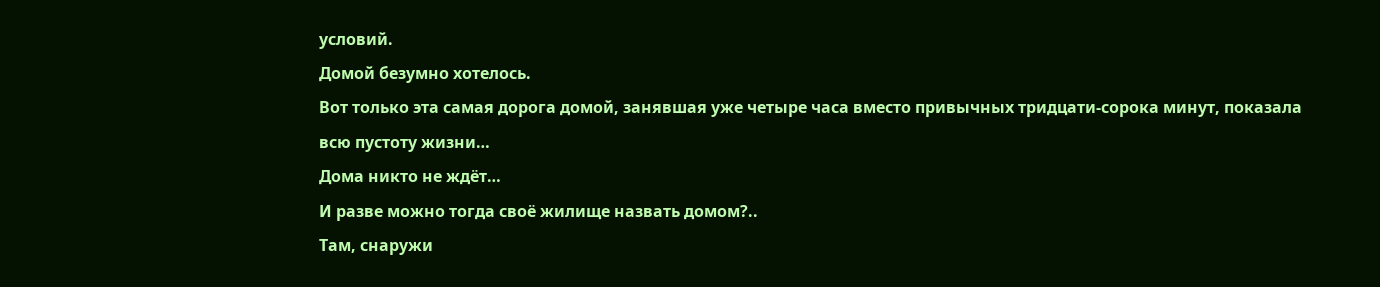условий.
Домой безумно хотелось.
Вот только эта самая дорога домой, занявшая уже четыре часа вместо привычных тридцати-сорока минут, показала всю пустоту жизни…
Дома никто не ждёт…
И разве можно тогда своё жилище назвать домом?..
Там, снаружи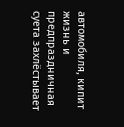автомобиля, кипит жизнь и предпраздничная суета захлёстывает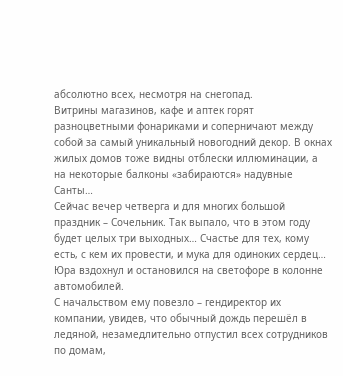абсолютно всех, несмотря на снегопад.
Витрины магазинов, кафе и аптек горят разноцветными фонариками и соперничают между собой за самый уникальный новогодний декор. В окнах жилых домов тоже видны отблески иллюминации, а на некоторые балконы «забираются» надувные Санты…
Сейчас вечер четверга и для многих большой праздник – Сочельник. Так выпало, что в этом году будет целых три выходных… Счастье для тех, кому есть, с кем их провести, и мука для одиноких сердец…
Юра вздохнул и остановился на светофоре в колонне автомобилей.
С начальством ему повезло – гендиректор их компании, увидев, что обычный дождь перешёл в ледяной, незамедлительно отпустил всех сотрудников по домам,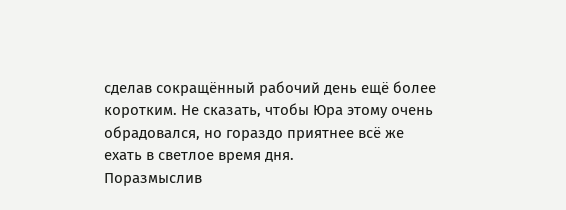сделав сокращённый рабочий день ещё более коротким. Не сказать, чтобы Юра этому очень обрадовался, но гораздо приятнее всё же ехать в светлое время дня.
Поразмыслив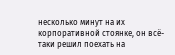несколько минут на их корпоративной стоянке, он всё-таки решил поехать на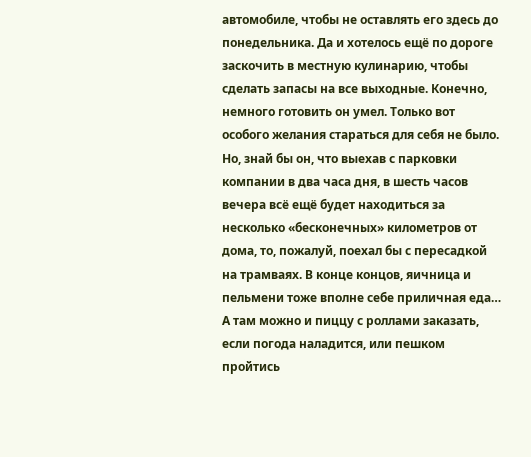автомобиле, чтобы не оставлять его здесь до понедельника. Да и хотелось ещё по дороге заскочить в местную кулинарию, чтобы сделать запасы на все выходные. Конечно, немного готовить он умел. Только вот особого желания стараться для себя не было.
Но, знай бы он, что выехав с парковки компании в два часа дня, в шесть часов вечера всё ещё будет находиться за несколько «бесконечных» километров от дома, то, пожалуй, поехал бы с пересадкой на трамваях. В конце концов, яичница и пельмени тоже вполне себе приличная еда… А там можно и пиццу с роллами заказать, если погода наладится, или пешком пройтись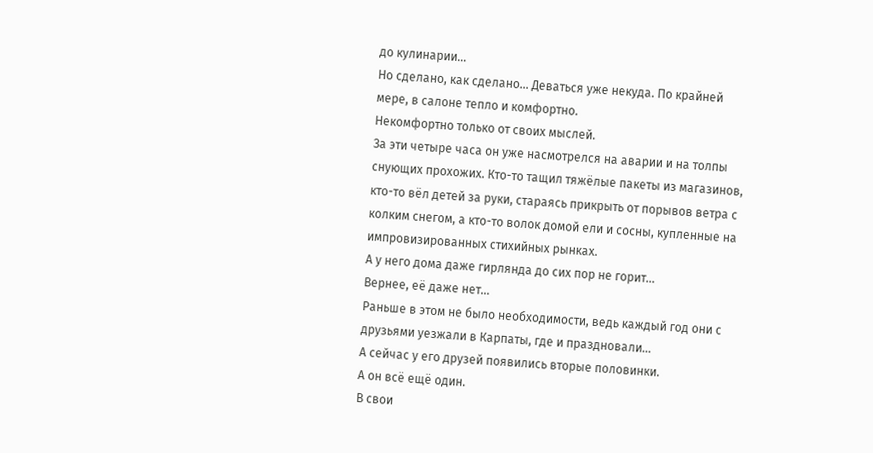до кулинарии…
Но сделано, как сделано… Деваться уже некуда. По крайней мере, в салоне тепло и комфортно.
Некомфортно только от своих мыслей.
За эти четыре часа он уже насмотрелся на аварии и на толпы снующих прохожих. Кто-то тащил тяжёлые пакеты из магазинов, кто-то вёл детей за руки, стараясь прикрыть от порывов ветра с колким снегом, а кто-то волок домой ели и сосны, купленные на импровизированных стихийных рынках.
А у него дома даже гирлянда до сих пор не горит…
Вернее, её даже нет…
Раньше в этом не было необходимости, ведь каждый год они с друзьями уезжали в Карпаты, где и праздновали…
А сейчас у его друзей появились вторые половинки.
А он всё ещё один.
В свои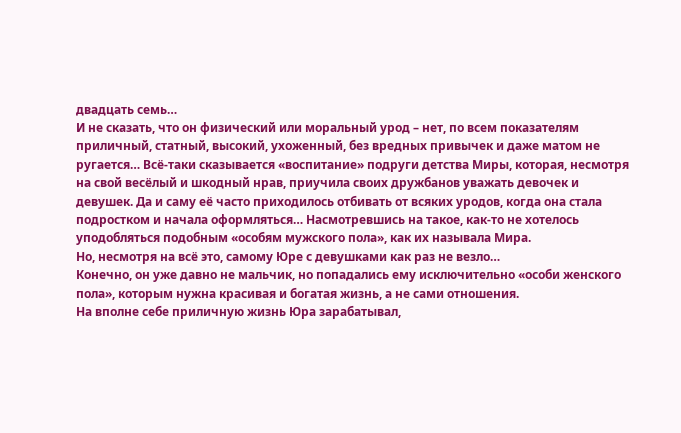двадцать семь…
И не сказать, что он физический или моральный урод – нет, по всем показателям приличный, статный, высокий, ухоженный, без вредных привычек и даже матом не ругается… Всё-таки сказывается «воспитание» подруги детства Миры, которая, несмотря на свой весёлый и шкодный нрав, приучила своих дружбанов уважать девочек и девушек. Да и саму её часто приходилось отбивать от всяких уродов, когда она стала подростком и начала оформляться… Насмотревшись на такое, как-то не хотелось уподобляться подобным «особям мужского пола», как их называла Мира.
Но, несмотря на всё это, самому Юре с девушками как раз не везло…
Конечно, он уже давно не мальчик, но попадались ему исключительно «особи женского пола», которым нужна красивая и богатая жизнь, а не сами отношения.
На вполне себе приличную жизнь Юра зарабатывал,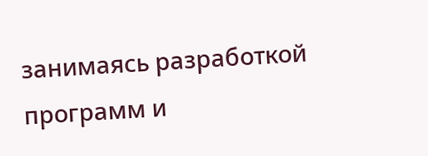занимаясь разработкой программ и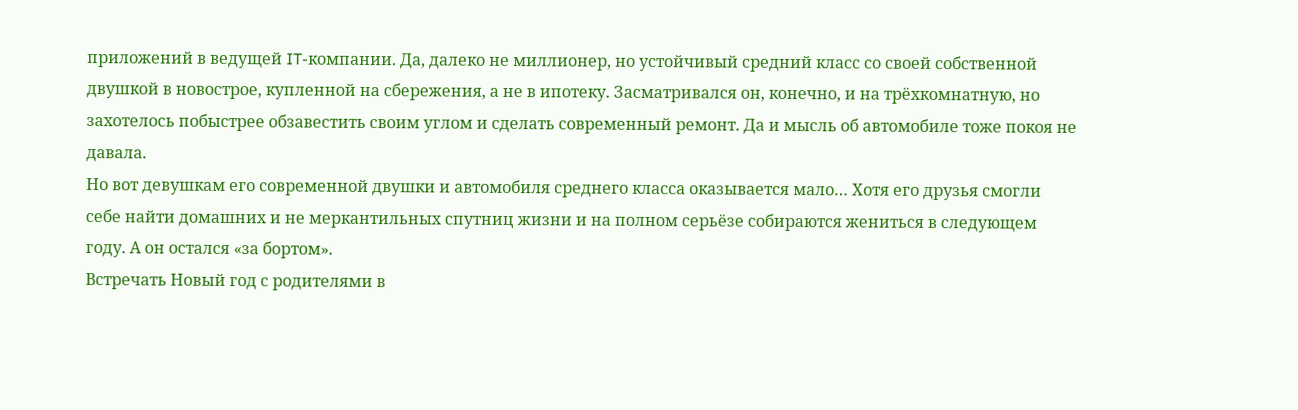приложений в ведущей IT-компании. Да, далеко не миллионер, но устойчивый средний класс со своей собственной двушкой в новострое, купленной на сбережения, а не в ипотеку. Засматривался он, конечно, и на трёхкомнатную, но захотелось побыстрее обзавестить своим углом и сделать современный ремонт. Да и мысль об автомобиле тоже покоя не давала.
Но вот девушкам его современной двушки и автомобиля среднего класса оказывается мало… Хотя его друзья смогли себе найти домашних и не меркантильных спутниц жизни и на полном серьёзе собираются жениться в следующем году. А он остался «за бортом».
Встречать Новый год с родителями в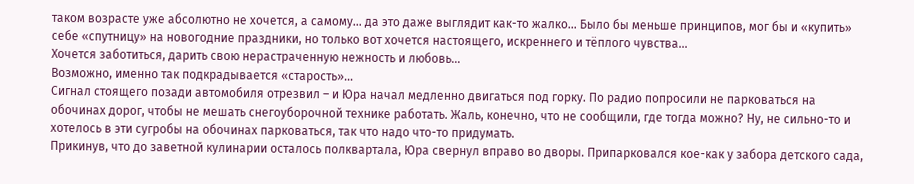таком возрасте уже абсолютно не хочется, а самому… да это даже выглядит как-то жалко… Было бы меньше принципов, мог бы и «купить» себе «спутницу» на новогодние праздники, но только вот хочется настоящего, искреннего и тёплого чувства…
Хочется заботиться, дарить свою нерастраченную нежность и любовь…
Возможно, именно так подкрадывается «старость»…
Сигнал стоящего позади автомобиля отрезвил – и Юра начал медленно двигаться под горку. По радио попросили не парковаться на обочинах дорог, чтобы не мешать снегоуборочной технике работать. Жаль, конечно, что не сообщили, где тогда можно? Ну, не сильно-то и хотелось в эти сугробы на обочинах парковаться, так что надо что-то придумать.
Прикинув, что до заветной кулинарии осталось полквартала, Юра свернул вправо во дворы. Припарковался кое-как у забора детского сада,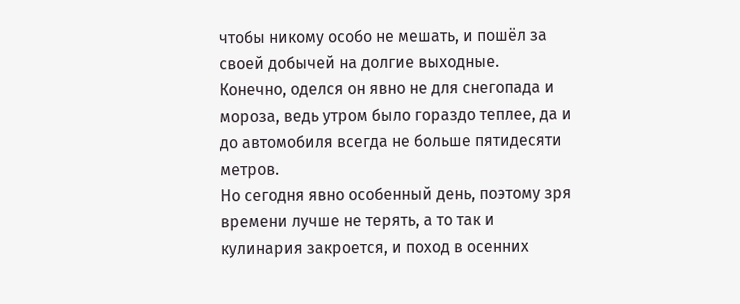чтобы никому особо не мешать, и пошёл за своей добычей на долгие выходные.
Конечно, оделся он явно не для снегопада и мороза, ведь утром было гораздо теплее, да и до автомобиля всегда не больше пятидесяти метров.
Но сегодня явно особенный день, поэтому зря времени лучше не терять, а то так и кулинария закроется, и поход в осенних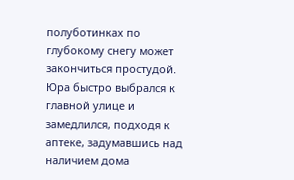полуботинках по глубокому снегу может закончиться простудой.
Юра быстро выбрался к главной улице и замедлился, подходя к аптеке, задумавшись над наличием дома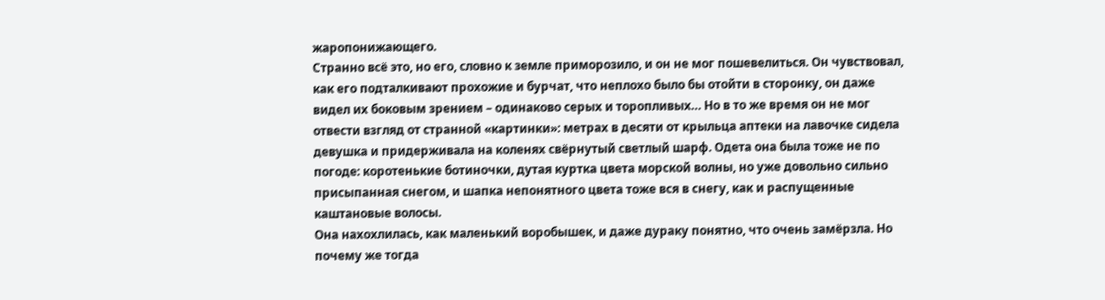жаропонижающего.
Странно всё это, но его, словно к земле приморозило, и он не мог пошевелиться. Он чувствовал, как его подталкивают прохожие и бурчат, что неплохо было бы отойти в сторонку, он даже видел их боковым зрением – одинаково серых и торопливых… Но в то же время он не мог отвести взгляд от странной «картинки»: метрах в десяти от крыльца аптеки на лавочке сидела девушка и придерживала на коленях свёрнутый светлый шарф. Одета она была тоже не по погоде: коротенькие ботиночки, дутая куртка цвета морской волны, но уже довольно сильно присыпанная снегом, и шапка непонятного цвета тоже вся в снегу, как и распущенные каштановые волосы.
Она нахохлилась, как маленький воробышек, и даже дураку понятно, что очень замёрзла. Но почему же тогда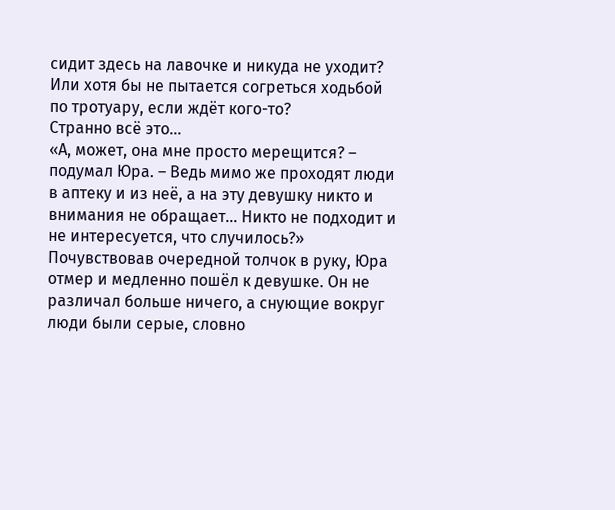сидит здесь на лавочке и никуда не уходит? Или хотя бы не пытается согреться ходьбой по тротуару, если ждёт кого-то?
Странно всё это…
«А, может, она мне просто мерещится? – подумал Юра. – Ведь мимо же проходят люди в аптеку и из неё, а на эту девушку никто и внимания не обращает… Никто не подходит и не интересуется, что случилось?»
Почувствовав очередной толчок в руку, Юра отмер и медленно пошёл к девушке. Он не различал больше ничего, а снующие вокруг люди были серые, словно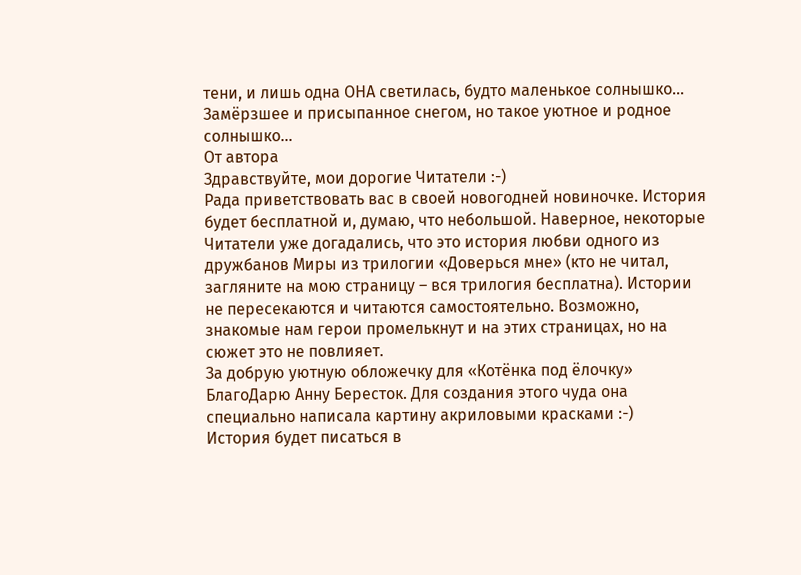тени, и лишь одна ОНА светилась, будто маленькое солнышко… Замёрзшее и присыпанное снегом, но такое уютное и родное солнышко…
От автора
Здравствуйте, мои дорогие Читатели :-)
Рада приветствовать вас в своей новогодней новиночке. История будет бесплатной и, думаю, что небольшой. Наверное, некоторые Читатели уже догадались, что это история любви одного из дружбанов Миры из трилогии «Доверься мне» (кто не читал, загляните на мою страницу – вся трилогия бесплатна). Истории не пересекаются и читаются самостоятельно. Возможно, знакомые нам герои промелькнут и на этих страницах, но на сюжет это не повлияет.
За добрую уютную обложечку для «Котёнка под ёлочку» БлагоДарю Анну Бересток. Для создания этого чуда она специально написала картину акриловыми красками :-)
История будет писаться в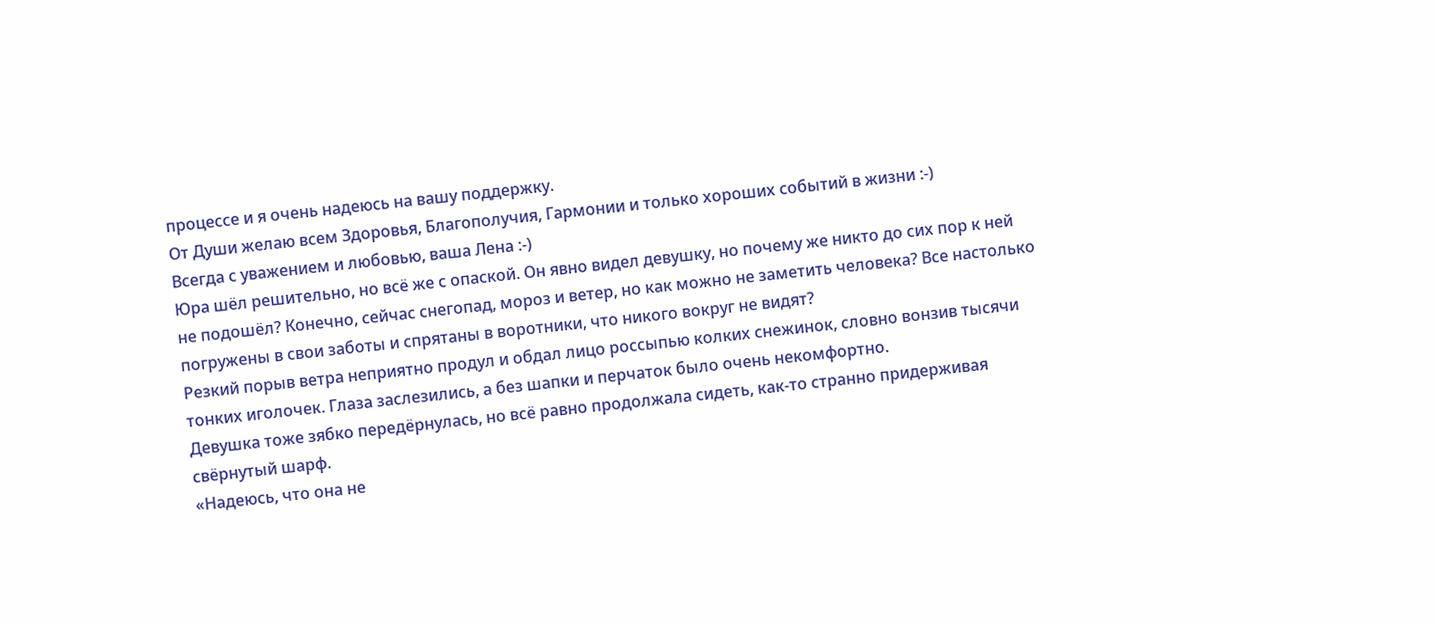процессе и я очень надеюсь на вашу поддержку.
От Души желаю всем Здоровья, Благополучия, Гармонии и только хороших событий в жизни :-)
Всегда с уважением и любовью, ваша Лена :-)
Юра шёл решительно, но всё же с опаской. Он явно видел девушку, но почему же никто до сих пор к ней не подошёл? Конечно, сейчас снегопад, мороз и ветер, но как можно не заметить человека? Все настолько погружены в свои заботы и спрятаны в воротники, что никого вокруг не видят?
Резкий порыв ветра неприятно продул и обдал лицо россыпью колких снежинок, словно вонзив тысячи тонких иголочек. Глаза заслезились, а без шапки и перчаток было очень некомфортно.
Девушка тоже зябко передёрнулась, но всё равно продолжала сидеть, как-то странно придерживая свёрнутый шарф.
«Надеюсь, что она не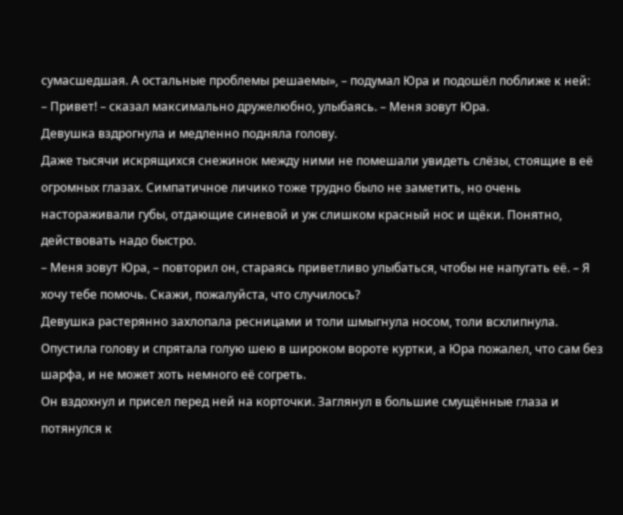сумасшедшая. А остальные проблемы решаемы», – подумал Юра и подошёл поближе к ней:
– Привет! – сказал максимально дружелюбно, улыбаясь. – Меня зовут Юра.
Девушка вздрогнула и медленно подняла голову.
Даже тысячи искрящихся снежинок между ними не помешали увидеть слёзы, стоящие в её огромных глазах. Симпатичное личико тоже трудно было не заметить, но очень настораживали губы, отдающие синевой и уж слишком красный нос и щёки. Понятно, действовать надо быстро.
– Меня зовут Юра, – повторил он, стараясь приветливо улыбаться, чтобы не напугать её. – Я хочу тебе помочь. Скажи, пожалуйста, что случилось?
Девушка растерянно захлопала ресницами и толи шмыгнула носом, толи всхлипнула. Опустила голову и спрятала голую шею в широком вороте куртки, а Юра пожалел, что сам без шарфа, и не может хоть немного её согреть.
Он вздохнул и присел перед ней на корточки. Заглянул в большие смущённые глаза и потянулся к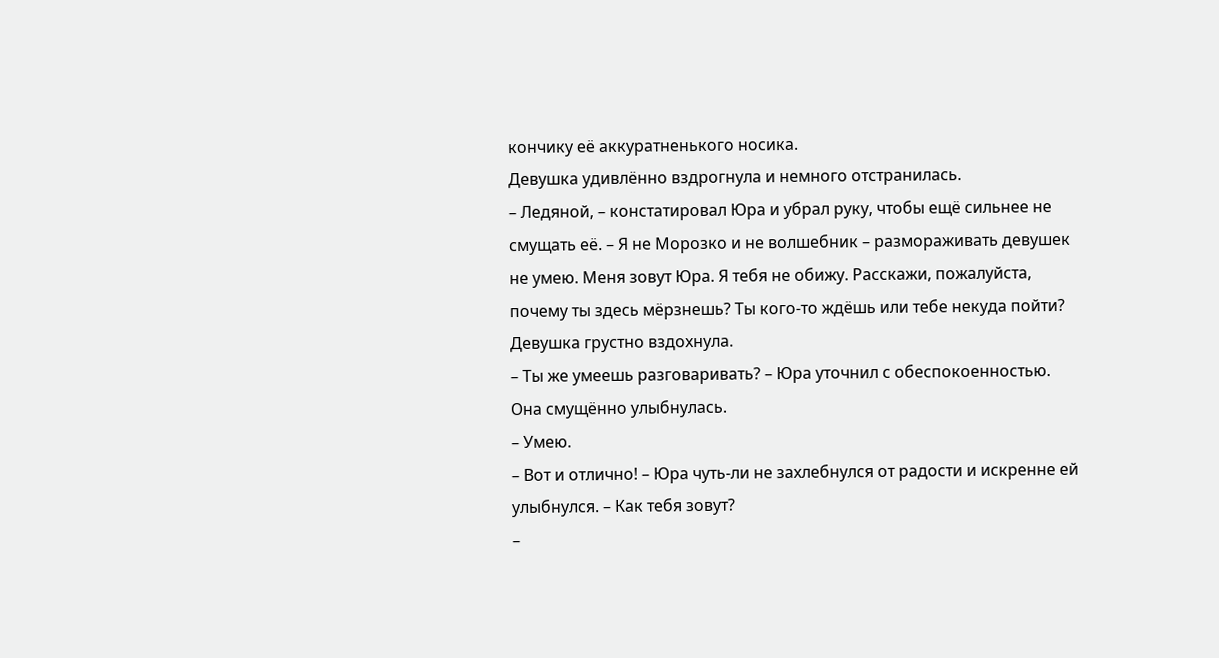кончику её аккуратненького носика.
Девушка удивлённо вздрогнула и немного отстранилась.
– Ледяной, – констатировал Юра и убрал руку, чтобы ещё сильнее не смущать её. – Я не Морозко и не волшебник – размораживать девушек не умею. Меня зовут Юра. Я тебя не обижу. Расскажи, пожалуйста, почему ты здесь мёрзнешь? Ты кого-то ждёшь или тебе некуда пойти?
Девушка грустно вздохнула.
– Ты же умеешь разговаривать? – Юра уточнил с обеспокоенностью.
Она смущённо улыбнулась.
– Умею.
– Вот и отлично! – Юра чуть-ли не захлебнулся от радости и искренне ей улыбнулся. – Как тебя зовут?
–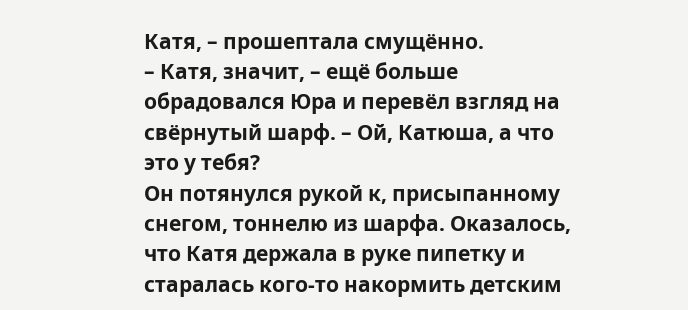Катя, – прошептала смущённо.
– Катя, значит, – ещё больше обрадовался Юра и перевёл взгляд на свёрнутый шарф. – Ой, Катюша, а что это у тебя?
Он потянулся рукой к, присыпанному снегом, тоннелю из шарфа. Оказалось, что Катя держала в руке пипетку и старалась кого-то накормить детским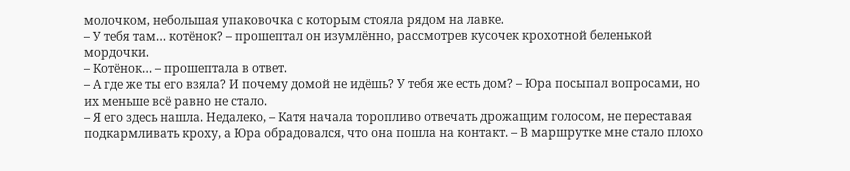молочком, небольшая упаковочка с которым стояла рядом на лавке.
– У тебя там… котёнок? – прошептал он изумлённо, рассмотрев кусочек крохотной беленькой мордочки.
– Котёнок… – прошептала в ответ.
– А где же ты его взяла? И почему домой не идёшь? У тебя же есть дом? – Юра посыпал вопросами, но их меньше всё равно не стало.
– Я его здесь нашла. Недалеко, – Катя начала торопливо отвечать дрожащим голосом, не переставая подкармливать кроху, а Юра обрадовался, что она пошла на контакт. – В маршрутке мне стало плохо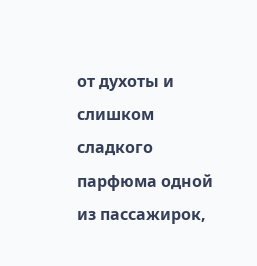от духоты и слишком сладкого парфюма одной из пассажирок,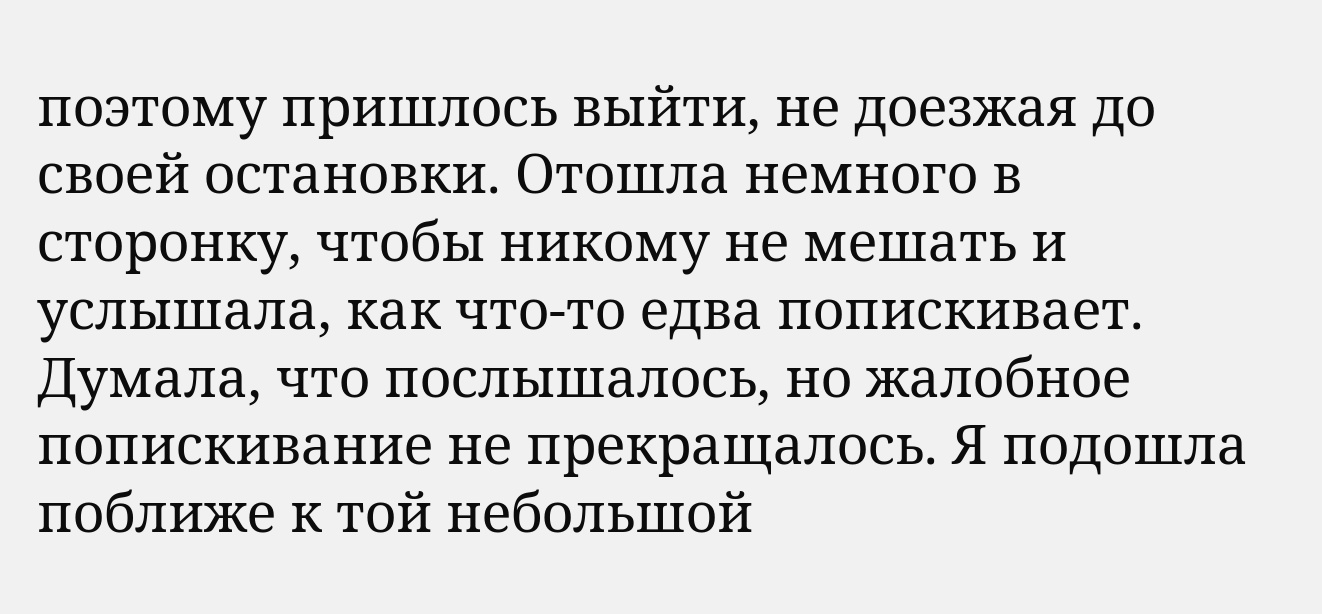поэтому пришлось выйти, не доезжая до своей остановки. Отошла немного в сторонку, чтобы никому не мешать и услышала, как что-то едва попискивает. Думала, что послышалось, но жалобное попискивание не прекращалось. Я подошла поближе к той небольшой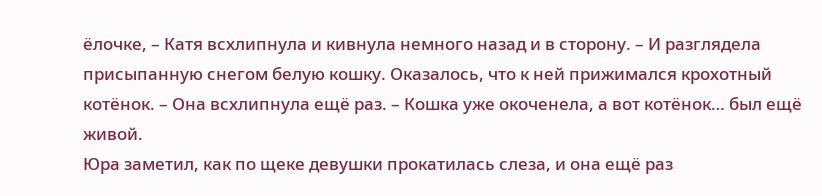ёлочке, – Катя всхлипнула и кивнула немного назад и в сторону. – И разглядела присыпанную снегом белую кошку. Оказалось, что к ней прижимался крохотный котёнок. – Она всхлипнула ещё раз. – Кошка уже окоченела, а вот котёнок… был ещё живой.
Юра заметил, как по щеке девушки прокатилась слеза, и она ещё раз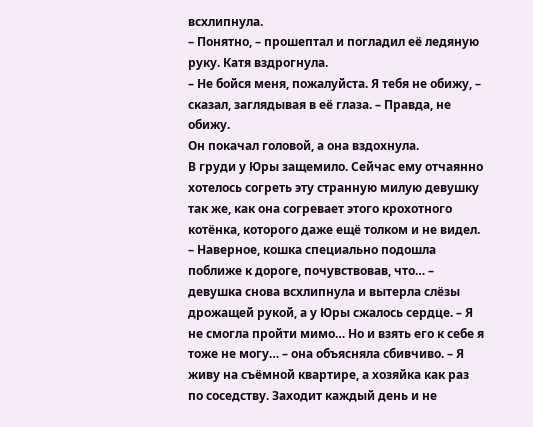всхлипнула.
– Понятно, – прошептал и погладил её ледяную руку. Катя вздрогнула.
– Не бойся меня, пожалуйста. Я тебя не обижу, – сказал, заглядывая в её глаза. – Правда, не обижу.
Он покачал головой, а она вздохнула.
В груди у Юры защемило. Сейчас ему отчаянно хотелось согреть эту странную милую девушку так же, как она согревает этого крохотного котёнка, которого даже ещё толком и не видел.
– Наверное, кошка специально подошла поближе к дороге, почувствовав, что… – девушка снова всхлипнула и вытерла слёзы дрожащей рукой, а у Юры сжалось сердце. – Я не смогла пройти мимо… Но и взять его к себе я тоже не могу… – она объясняла сбивчиво. – Я живу на съёмной квартире, а хозяйка как раз по соседству. Заходит каждый день и не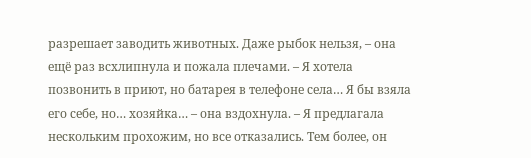разрешает заводить животных. Даже рыбок нельзя, – она ещё раз всхлипнула и пожала плечами. – Я хотела позвонить в приют, но батарея в телефоне села… Я бы взяла его себе, но… хозяйка… – она вздохнула. – Я предлагала нескольким прохожим, но все отказались. Тем более, он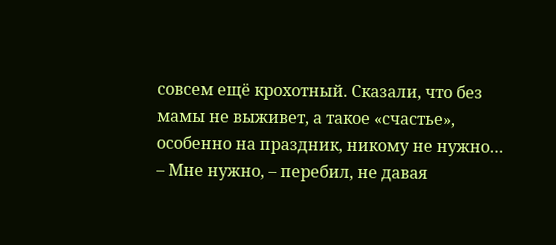совсем ещё крохотный. Сказали, что без мамы не выживет, а такое «счастье», особенно на праздник, никому не нужно…
– Мне нужно, – перебил, не давая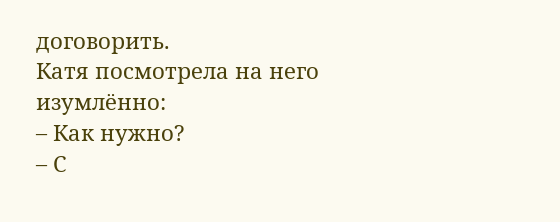договорить.
Катя посмотрела на него изумлённо:
– Как нужно?
– С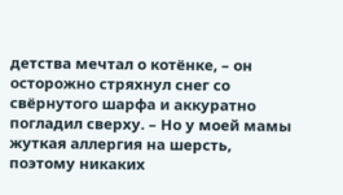детства мечтал о котёнке, – он осторожно стряхнул снег со свёрнутого шарфа и аккуратно погладил сверху. – Но у моей мамы жуткая аллергия на шерсть, поэтому никаких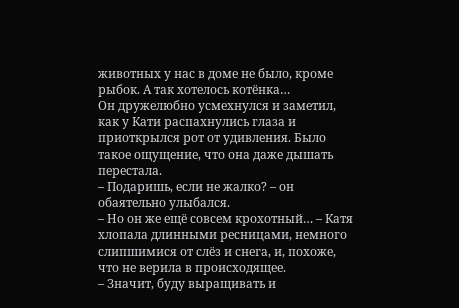животных у нас в доме не было, кроме рыбок. А так хотелось котёнка…
Он дружелюбно усмехнулся и заметил, как у Кати распахнулись глаза и приоткрылся рот от удивления. Было такое ощущение, что она даже дышать перестала.
– Подаришь, если не жалко? – он обаятельно улыбался.
– Но он же ещё совсем крохотный… – Катя хлопала длинными ресницами, немного слипшимися от слёз и снега, и, похоже, что не верила в происходящее.
– Значит, буду выращивать и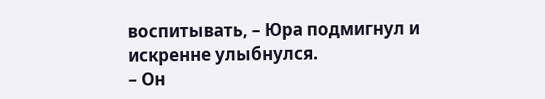воспитывать, – Юра подмигнул и искренне улыбнулся.
– Он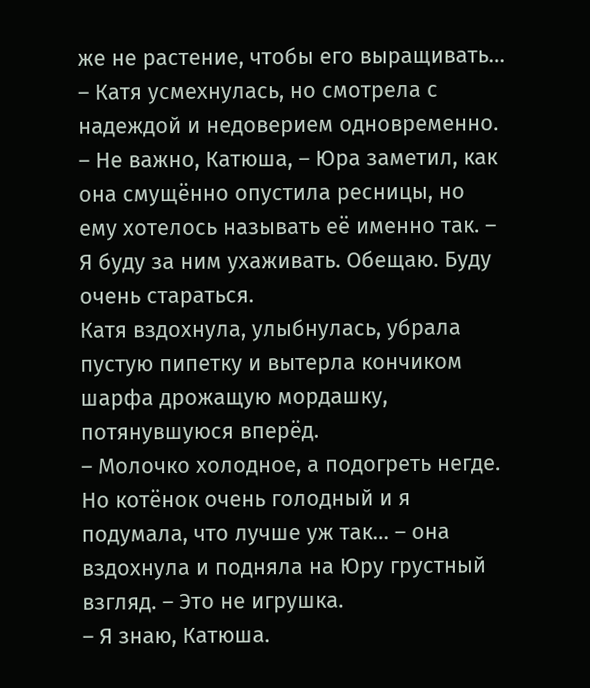же не растение, чтобы его выращивать… – Катя усмехнулась, но смотрела с надеждой и недоверием одновременно.
– Не важно, Катюша, – Юра заметил, как она смущённо опустила ресницы, но ему хотелось называть её именно так. – Я буду за ним ухаживать. Обещаю. Буду очень стараться.
Катя вздохнула, улыбнулась, убрала пустую пипетку и вытерла кончиком шарфа дрожащую мордашку, потянувшуюся вперёд.
– Молочко холодное, а подогреть негде. Но котёнок очень голодный и я подумала, что лучше уж так… – она вздохнула и подняла на Юру грустный взгляд. – Это не игрушка.
– Я знаю, Катюша.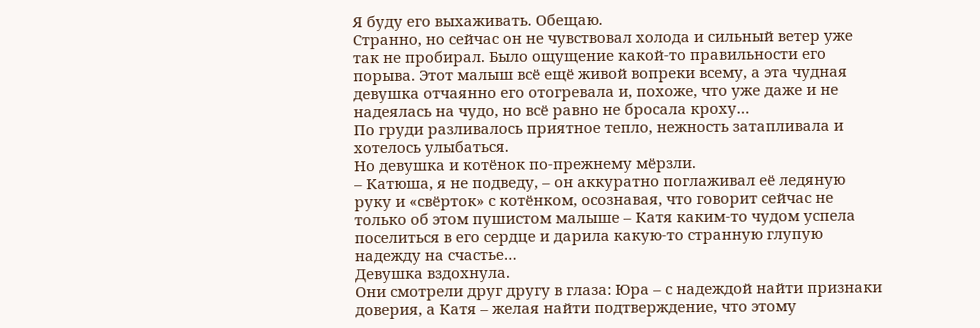Я буду его выхаживать. Обещаю.
Странно, но сейчас он не чувствовал холода и сильный ветер уже так не пробирал. Было ощущение какой-то правильности его порыва. Этот малыш всё ещё живой вопреки всему, а эта чудная девушка отчаянно его отогревала и, похоже, что уже даже и не надеялась на чудо, но всё равно не бросала кроху…
По груди разливалось приятное тепло, нежность затапливала и хотелось улыбаться.
Но девушка и котёнок по-прежнему мёрзли.
– Катюша, я не подведу, – он аккуратно поглаживал её ледяную руку и «свёрток» с котёнком, осознавая, что говорит сейчас не только об этом пушистом малыше – Катя каким-то чудом успела поселиться в его сердце и дарила какую-то странную глупую надежду на счастье…
Девушка вздохнула.
Они смотрели друг другу в глаза: Юра – с надеждой найти признаки доверия, а Катя – желая найти подтверждение, что этому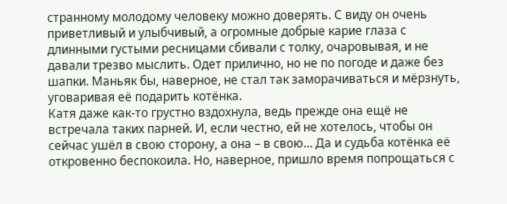странному молодому человеку можно доверять. С виду он очень приветливый и улыбчивый, а огромные добрые карие глаза с длинными густыми ресницами сбивали с толку, очаровывая, и не давали трезво мыслить. Одет прилично, но не по погоде и даже без шапки. Маньяк бы, наверное, не стал так заморачиваться и мёрзнуть, уговаривая её подарить котёнка.
Катя даже как-то грустно вздохнула, ведь прежде она ещё не встречала таких парней. И, если честно, ей не хотелось, чтобы он сейчас ушёл в свою сторону, а она – в свою… Да и судьба котёнка её откровенно беспокоила. Но, наверное, пришло время попрощаться с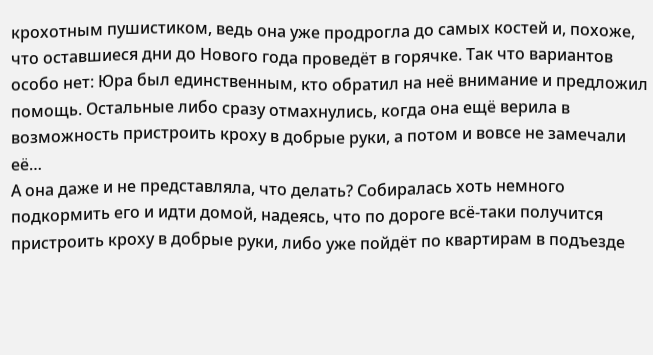крохотным пушистиком, ведь она уже продрогла до самых костей и, похоже, что оставшиеся дни до Нового года проведёт в горячке. Так что вариантов особо нет: Юра был единственным, кто обратил на неё внимание и предложил помощь. Остальные либо сразу отмахнулись, когда она ещё верила в возможность пристроить кроху в добрые руки, а потом и вовсе не замечали её…
А она даже и не представляла, что делать? Собиралась хоть немного подкормить его и идти домой, надеясь, что по дороге всё-таки получится пристроить кроху в добрые руки, либо уже пойдёт по квартирам в подъезде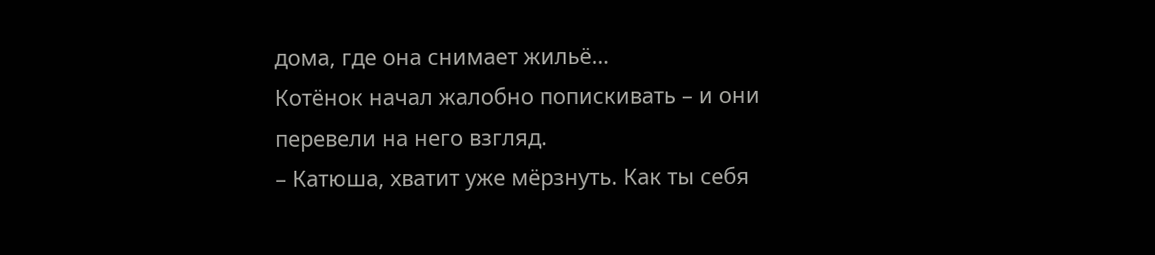дома, где она снимает жильё…
Котёнок начал жалобно попискивать – и они перевели на него взгляд.
– Катюша, хватит уже мёрзнуть. Как ты себя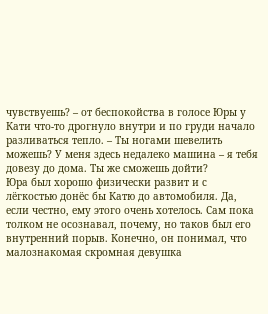чувствуешь? – от беспокойства в голосе Юры у Кати что-то дрогнуло внутри и по груди начало разливаться тепло. – Ты ногами шевелить можешь? У меня здесь недалеко машина – я тебя довезу до дома. Ты же сможешь дойти?
Юра был хорошо физически развит и с лёгкостью донёс бы Катю до автомобиля. Да, если честно, ему этого очень хотелось. Сам пока толком не осознавал, почему, но таков был его внутренний порыв. Конечно, он понимал, что малознакомая скромная девушка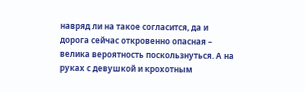навряд ли на такое согласится, да и дорога сейчас откровенно опасная – велика вероятность поскользнуться. А на руках с девушкой и крохотным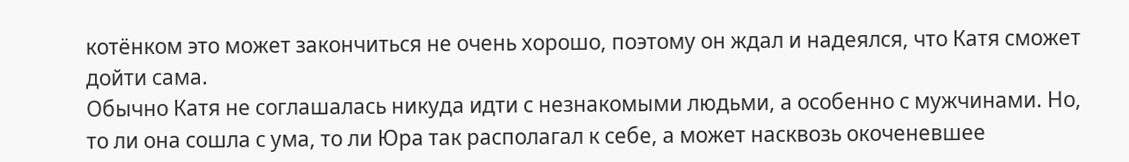котёнком это может закончиться не очень хорошо, поэтому он ждал и надеялся, что Катя сможет дойти сама.
Обычно Катя не соглашалась никуда идти с незнакомыми людьми, а особенно с мужчинами. Но, то ли она сошла с ума, то ли Юра так располагал к себе, а может насквозь окоченевшее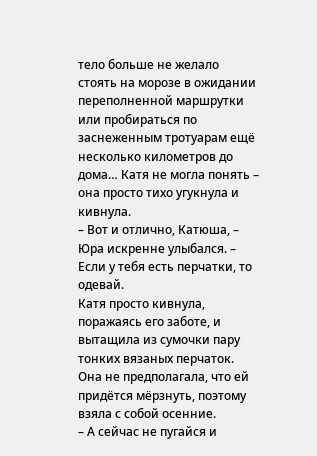тело больше не желало стоять на морозе в ожидании переполненной маршрутки или пробираться по заснеженным тротуарам ещё несколько километров до дома… Катя не могла понять – она просто тихо угукнула и кивнула.
– Вот и отлично, Катюша, – Юра искренне улыбался. – Если у тебя есть перчатки, то одевай.
Катя просто кивнула, поражаясь его заботе, и вытащила из сумочки пару тонких вязаных перчаток. Она не предполагала, что ей придётся мёрзнуть, поэтому взяла с собой осенние.
– А сейчас не пугайся и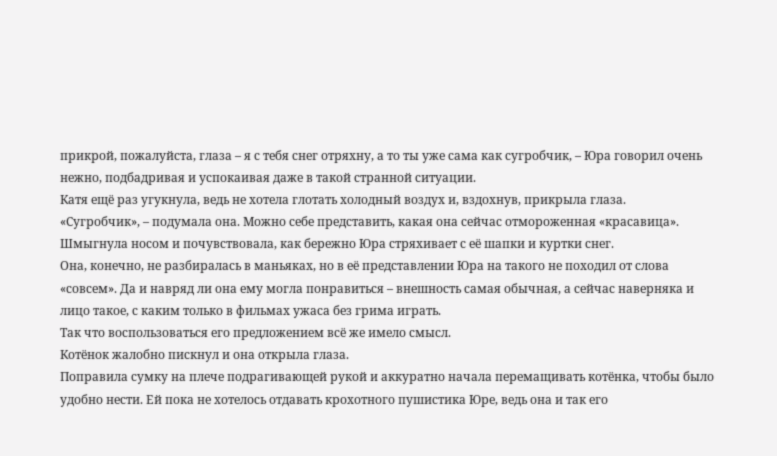прикрой, пожалуйста, глаза – я с тебя снег отряхну, а то ты уже сама как сугробчик, – Юра говорил очень нежно, подбадривая и успокаивая даже в такой странной ситуации.
Катя ещё раз угукнула, ведь не хотела глотать холодный воздух и, вздохнув, прикрыла глаза.
«Сугробчик», – подумала она. Можно себе представить, какая она сейчас отмороженная «красавица».
Шмыгнула носом и почувствовала, как бережно Юра стряхивает с её шапки и куртки снег.
Она, конечно, не разбиралась в маньяках, но в её представлении Юра на такого не походил от слова «совсем». Да и навряд ли она ему могла понравиться – внешность самая обычная, а сейчас наверняка и лицо такое, с каким только в фильмах ужаса без грима играть.
Так что воспользоваться его предложением всё же имело смысл.
Котёнок жалобно пискнул и она открыла глаза.
Поправила сумку на плече подрагивающей рукой и аккуратно начала перемащивать котёнка, чтобы было удобно нести. Ей пока не хотелось отдавать крохотного пушистика Юре, ведь она и так его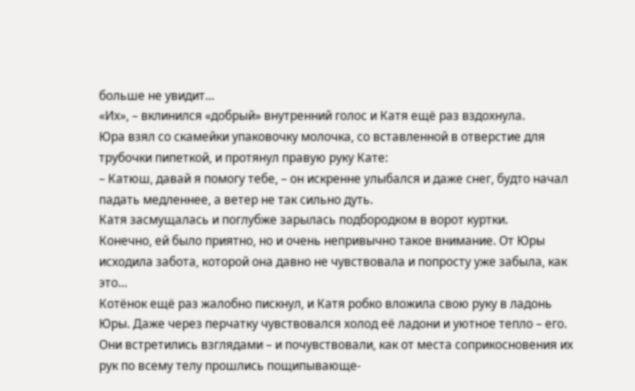больше не увидит…
«Их», – вклинился «добрый» внутренний голос и Катя ещё раз вздохнула.
Юра взял со скамейки упаковочку молочка, со вставленной в отверстие для трубочки пипеткой, и протянул правую руку Кате:
– Катюш, давай я помогу тебе, – он искренне улыбался и даже снег, будто начал падать медленнее, а ветер не так сильно дуть.
Катя засмущалась и поглубже зарылась подбородком в ворот куртки.
Конечно, ей было приятно, но и очень непривычно такое внимание. От Юры исходила забота, которой она давно не чувствовала и попросту уже забыла, как это…
Котёнок ещё раз жалобно пискнул, и Катя робко вложила свою руку в ладонь Юры. Даже через перчатку чувствовался холод её ладони и уютное тепло – его.
Они встретились взглядами – и почувствовали, как от места соприкосновения их рук по всему телу прошлись пощипывающе-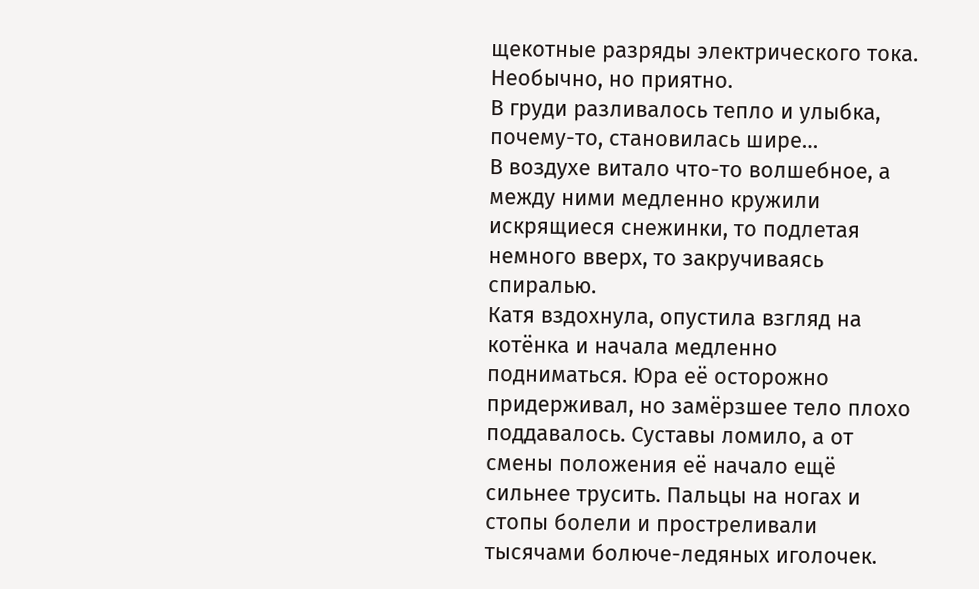щекотные разряды электрического тока.
Необычно, но приятно.
В груди разливалось тепло и улыбка, почему-то, становилась шире…
В воздухе витало что-то волшебное, а между ними медленно кружили искрящиеся снежинки, то подлетая немного вверх, то закручиваясь спиралью.
Катя вздохнула, опустила взгляд на котёнка и начала медленно подниматься. Юра её осторожно придерживал, но замёрзшее тело плохо поддавалось. Суставы ломило, а от смены положения её начало ещё сильнее трусить. Пальцы на ногах и стопы болели и простреливали тысячами болюче-ледяных иголочек.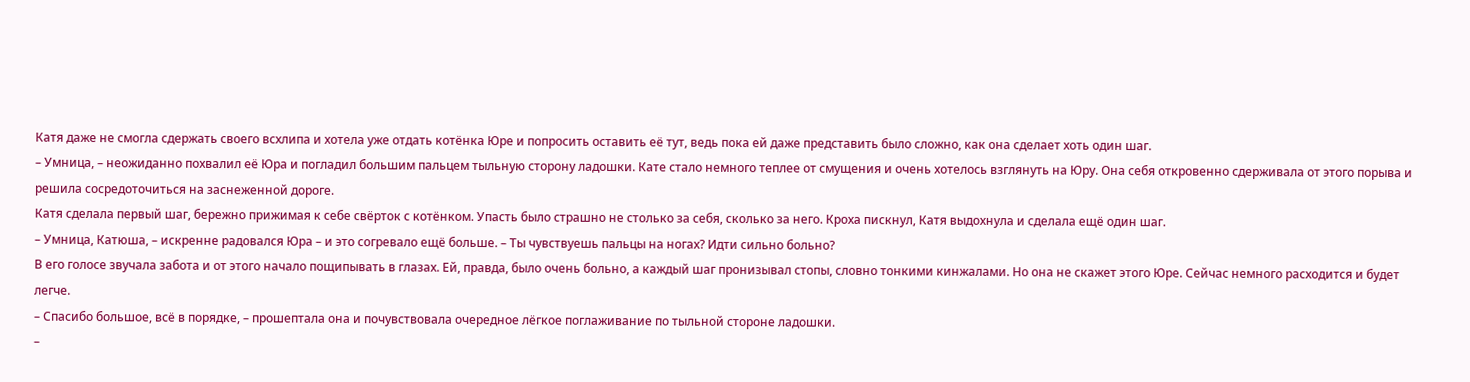Катя даже не смогла сдержать своего всхлипа и хотела уже отдать котёнка Юре и попросить оставить её тут, ведь пока ей даже представить было сложно, как она сделает хоть один шаг.
– Умница, – неожиданно похвалил её Юра и погладил большим пальцем тыльную сторону ладошки. Кате стало немного теплее от смущения и очень хотелось взглянуть на Юру. Она себя откровенно сдерживала от этого порыва и решила сосредоточиться на заснеженной дороге.
Катя сделала первый шаг, бережно прижимая к себе свёрток с котёнком. Упасть было страшно не столько за себя, сколько за него. Кроха пискнул, Катя выдохнула и сделала ещё один шаг.
– Умница, Катюша, – искренне радовался Юра – и это согревало ещё больше. – Ты чувствуешь пальцы на ногах? Идти сильно больно?
В его голосе звучала забота и от этого начало пощипывать в глазах. Ей, правда, было очень больно, а каждый шаг пронизывал стопы, словно тонкими кинжалами. Но она не скажет этого Юре. Сейчас немного расходится и будет легче.
– Спасибо большое, всё в порядке, – прошептала она и почувствовала очередное лёгкое поглаживание по тыльной стороне ладошки.
–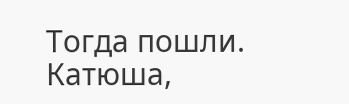Тогда пошли. Катюша,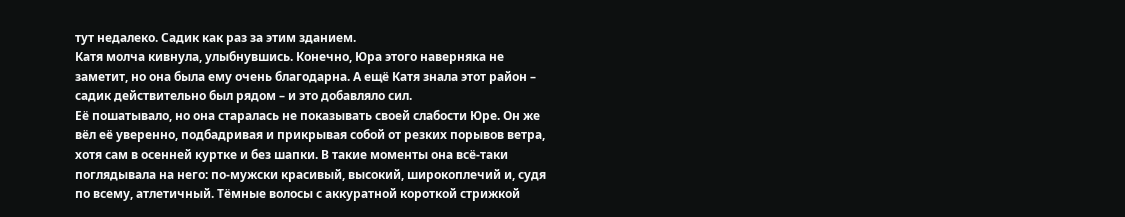тут недалеко. Садик как раз за этим зданием.
Катя молча кивнула, улыбнувшись. Конечно, Юра этого наверняка не заметит, но она была ему очень благодарна. А ещё Катя знала этот район – садик действительно был рядом – и это добавляло сил.
Её пошатывало, но она старалась не показывать своей слабости Юре. Он же вёл её уверенно, подбадривая и прикрывая собой от резких порывов ветра, хотя сам в осенней куртке и без шапки. В такие моменты она всё-таки поглядывала на него: по-мужски красивый, высокий, широкоплечий и, судя по всему, атлетичный. Тёмные волосы с аккуратной короткой стрижкой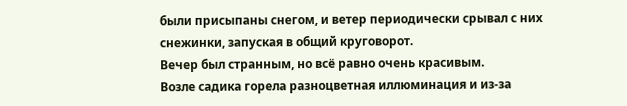были присыпаны снегом, и ветер периодически срывал с них снежинки, запуская в общий круговорот.
Вечер был странным, но всё равно очень красивым.
Возле садика горела разноцветная иллюминация и из-за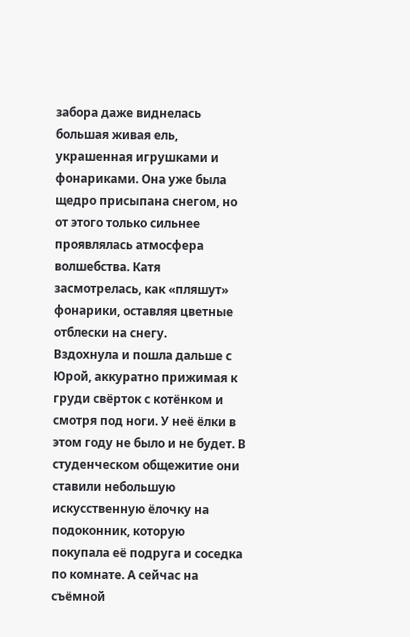забора даже виднелась большая живая ель, украшенная игрушками и фонариками. Она уже была щедро присыпана снегом, но от этого только сильнее проявлялась атмосфера волшебства. Катя засмотрелась, как «пляшут» фонарики, оставляя цветные отблески на снегу.
Вздохнула и пошла дальше с Юрой, аккуратно прижимая к груди свёрток с котёнком и смотря под ноги. У неё ёлки в этом году не было и не будет. В студенческом общежитие они ставили небольшую искусственную ёлочку на подоконник, которую покупала её подруга и соседка по комнате. А сейчас на съёмной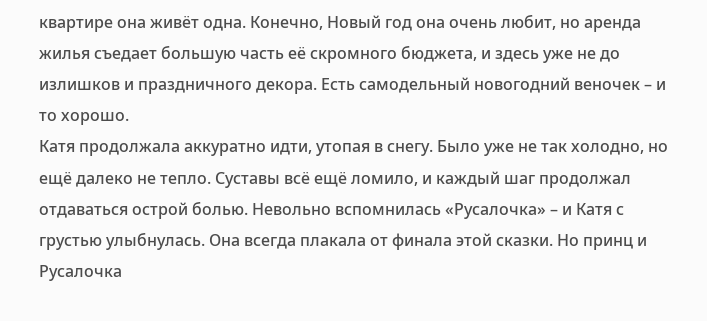квартире она живёт одна. Конечно, Новый год она очень любит, но аренда жилья съедает большую часть её скромного бюджета, и здесь уже не до излишков и праздничного декора. Есть самодельный новогодний веночек – и то хорошо.
Катя продолжала аккуратно идти, утопая в снегу. Было уже не так холодно, но ещё далеко не тепло. Суставы всё ещё ломило, и каждый шаг продолжал отдаваться острой болью. Невольно вспомнилась «Русалочка» – и Катя с грустью улыбнулась. Она всегда плакала от финала этой сказки. Но принц и Русалочка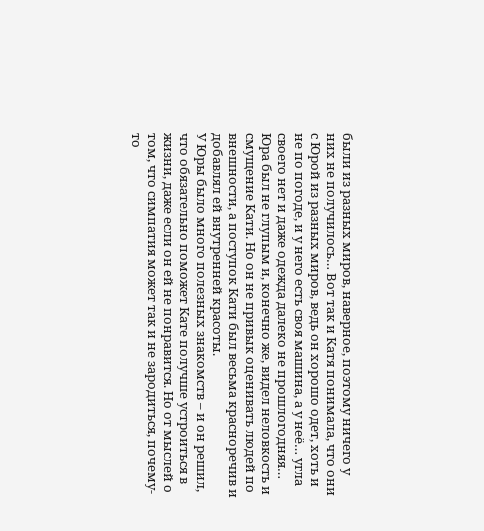были из разных миров, наверное, поэтому ничего у них не получилось… Вот так и Катя понимала, что они с Юрой из разных миров, ведь он хорошо одет, хоть и не по погоде, и у него есть своя машина, а у неё… угла своего нет и даже одежда далеко не прошлогодняя…
Юра был не глупым и, конечно же, видел неловкость и смущение Кати. Но он не привык оценивать людей по внешности, а поступок Кати был весьма красноречив и добавлял ей внутренней красоты.
У Юры было много полезных знакомств – и он решил, что обязательно поможет Кате получше устроиться в жизни, даже если он ей не понравится. Но от мыслей о том, что симпатия может так и не зародиться, почему-то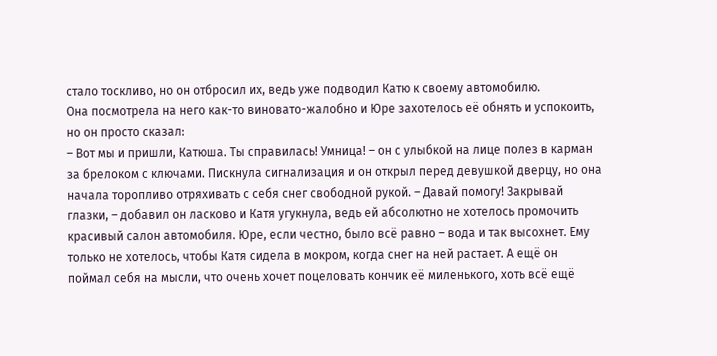стало тоскливо, но он отбросил их, ведь уже подводил Катю к своему автомобилю.
Она посмотрела на него как-то виновато-жалобно и Юре захотелось её обнять и успокоить, но он просто сказал:
– Вот мы и пришли, Катюша. Ты справилась! Умница! – он с улыбкой на лице полез в карман за брелоком с ключами. Пискнула сигнализация и он открыл перед девушкой дверцу, но она начала торопливо отряхивать с себя снег свободной рукой. – Давай помогу! Закрывай глазки, – добавил он ласково и Катя угукнула, ведь ей абсолютно не хотелось промочить красивый салон автомобиля. Юре, если честно, было всё равно – вода и так высохнет. Ему только не хотелось, чтобы Катя сидела в мокром, когда снег на ней растает. А ещё он поймал себя на мысли, что очень хочет поцеловать кончик её миленького, хоть всё ещё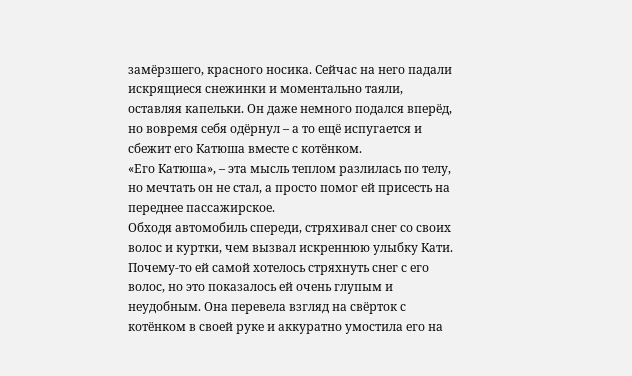замёрзшего, красного носика. Сейчас на него падали искрящиеся снежинки и моментально таяли, оставляя капельки. Он даже немного подался вперёд, но вовремя себя одёрнул – а то ещё испугается и сбежит его Катюша вместе с котёнком.
«Его Катюша», – эта мысль теплом разлилась по телу, но мечтать он не стал, а просто помог ей присесть на переднее пассажирское.
Обходя автомобиль спереди, стряхивал снег со своих волос и куртки, чем вызвал искреннюю улыбку Кати. Почему-то ей самой хотелось стряхнуть снег с его волос, но это показалось ей очень глупым и неудобным. Она перевела взгляд на свёрток с котёнком в своей руке и аккуратно умостила его на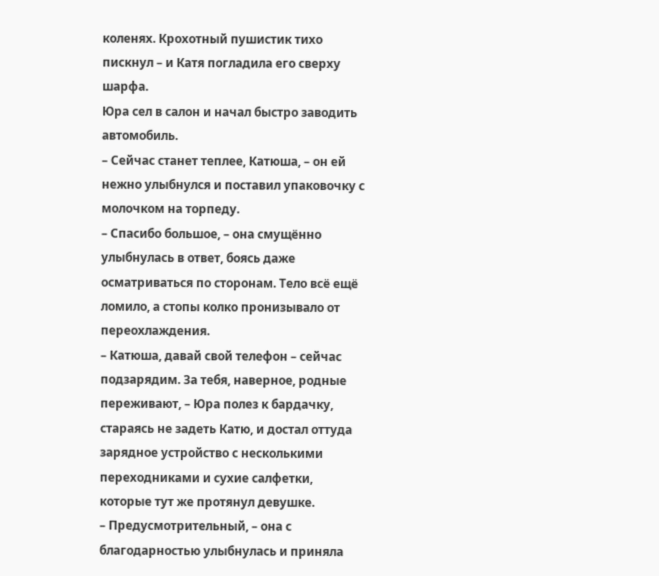коленях. Крохотный пушистик тихо пискнул – и Катя погладила его сверху шарфа.
Юра сел в салон и начал быстро заводить автомобиль.
– Сейчас станет теплее, Катюша, – он ей нежно улыбнулся и поставил упаковочку с молочком на торпеду.
– Спасибо большое, – она смущённо улыбнулась в ответ, боясь даже осматриваться по сторонам. Тело всё ещё ломило, а стопы колко пронизывало от переохлаждения.
– Катюша, давай свой телефон – сейчас подзарядим. За тебя, наверное, родные переживают, – Юра полез к бардачку, стараясь не задеть Катю, и достал оттуда зарядное устройство с несколькими переходниками и сухие салфетки, которые тут же протянул девушке.
– Предусмотрительный, – она с благодарностью улыбнулась и приняла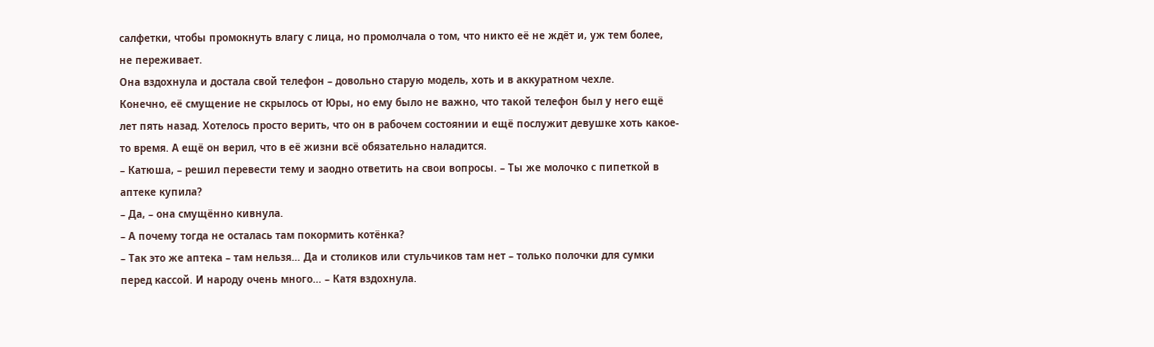салфетки, чтобы промокнуть влагу с лица, но промолчала о том, что никто её не ждёт и, уж тем более, не переживает.
Она вздохнула и достала свой телефон – довольно старую модель, хоть и в аккуратном чехле.
Конечно, её смущение не скрылось от Юры, но ему было не важно, что такой телефон был у него ещё лет пять назад. Хотелось просто верить, что он в рабочем состоянии и ещё послужит девушке хоть какое-то время. А ещё он верил, что в её жизни всё обязательно наладится.
– Катюша, – решил перевести тему и заодно ответить на свои вопросы. – Ты же молочко с пипеткой в аптеке купила?
– Да, – она смущённо кивнула.
– А почему тогда не осталась там покормить котёнка?
– Так это же аптека – там нельзя… Да и столиков или стульчиков там нет – только полочки для сумки перед кассой. И народу очень много… – Катя вздохнула.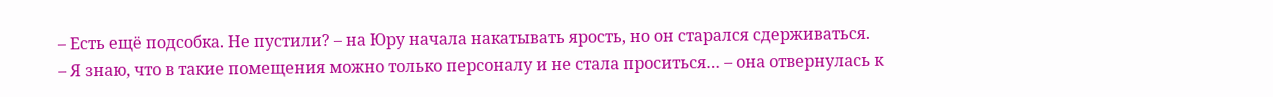– Есть ещё подсобка. Не пустили? – на Юру начала накатывать ярость, но он старался сдерживаться.
– Я знаю, что в такие помещения можно только персоналу и не стала проситься… – она отвернулась к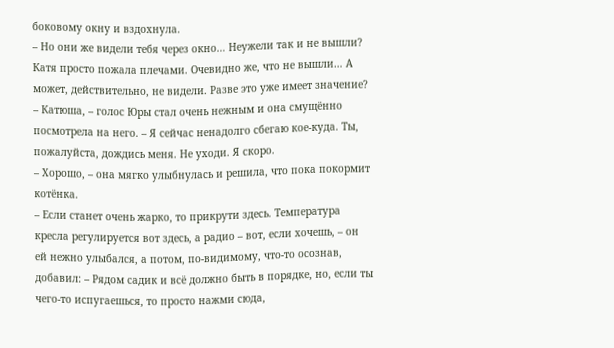боковому окну и вздохнула.
– Но они же видели тебя через окно… Неужели так и не вышли?
Катя просто пожала плечами. Очевидно же, что не вышли… А может, действительно, не видели. Разве это уже имеет значение?
– Катюша, – голос Юры стал очень нежным и она смущённо посмотрела на него. – Я сейчас ненадолго сбегаю кое-куда. Ты, пожалуйста, дождись меня. Не уходи. Я скоро.
– Хорошо, – она мягко улыбнулась и решила, что пока покормит котёнка.
– Если станет очень жарко, то прикрути здесь. Температура кресла регулируется вот здесь, а радио – вот, если хочешь, – он ей нежно улыбался, а потом, по-видимому, что-то осознав, добавил: – Рядом садик и всё должно быть в порядке, но, если ты чего-то испугаешься, то просто нажми сюда,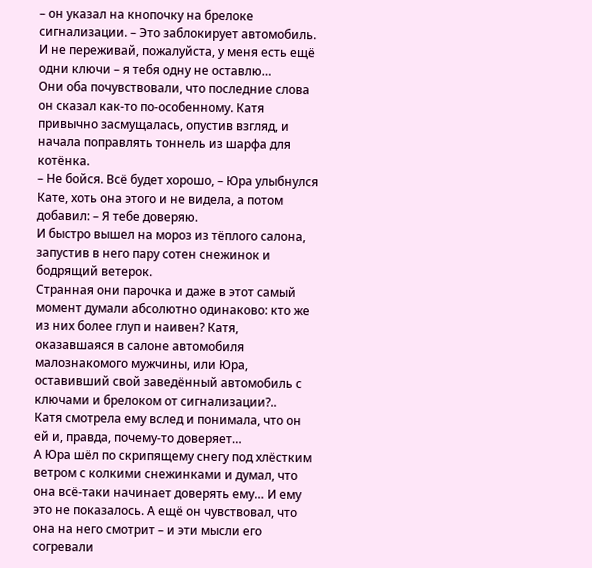– он указал на кнопочку на брелоке сигнализации. – Это заблокирует автомобиль. И не переживай, пожалуйста, у меня есть ещё одни ключи – я тебя одну не оставлю…
Они оба почувствовали, что последние слова он сказал как-то по-особенному. Катя привычно засмущалась, опустив взгляд, и начала поправлять тоннель из шарфа для котёнка.
– Не бойся. Всё будет хорошо, – Юра улыбнулся Кате, хоть она этого и не видела, а потом добавил: – Я тебе доверяю.
И быстро вышел на мороз из тёплого салона, запустив в него пару сотен снежинок и бодрящий ветерок.
Странная они парочка и даже в этот самый момент думали абсолютно одинаково: кто же из них более глуп и наивен? Катя, оказавшаяся в салоне автомобиля малознакомого мужчины, или Юра, оставивший свой заведённый автомобиль с ключами и брелоком от сигнализации?..
Катя смотрела ему вслед и понимала, что он ей и, правда, почему-то доверяет…
А Юра шёл по скрипящему снегу под хлёстким ветром с колкими снежинками и думал, что она всё-таки начинает доверять ему… И ему это не показалось. А ещё он чувствовал, что она на него смотрит – и эти мысли его согревали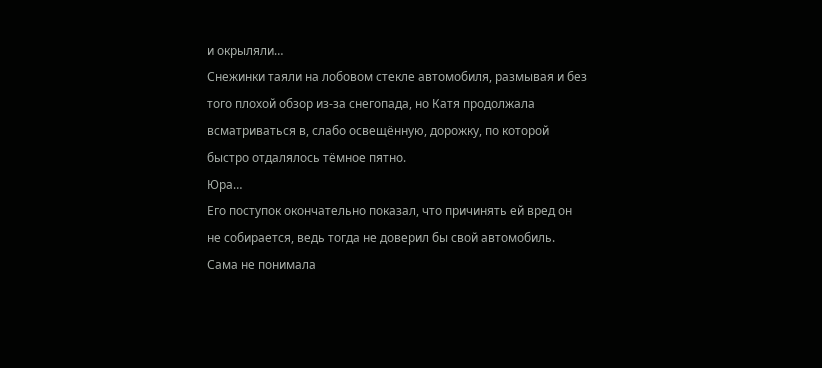и окрыляли…
Снежинки таяли на лобовом стекле автомобиля, размывая и без того плохой обзор из-за снегопада, но Катя продолжала всматриваться в, слабо освещённую, дорожку, по которой быстро отдалялось тёмное пятно.
Юра…
Его поступок окончательно показал, что причинять ей вред он не собирается, ведь тогда не доверил бы свой автомобиль.
Сама не понимала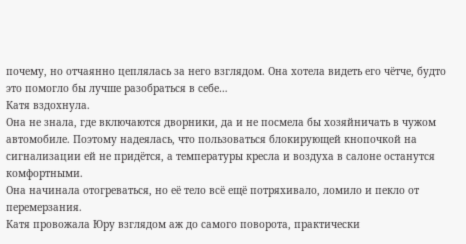почему, но отчаянно цеплялась за него взглядом. Она хотела видеть его чётче, будто это помогло бы лучше разобраться в себе…
Катя вздохнула.
Она не знала, где включаются дворники, да и не посмела бы хозяйничать в чужом автомобиле. Поэтому надеялась, что пользоваться блокирующей кнопочкой на сигнализации ей не придётся, а температуры кресла и воздуха в салоне останутся комфортными.
Она начинала отогреваться, но её тело всё ещё потряхивало, ломило и пекло от перемерзания.
Катя провожала Юру взглядом аж до самого поворота, практически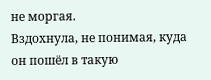не моргая.
Вздохнула, не понимая, куда он пошёл в такую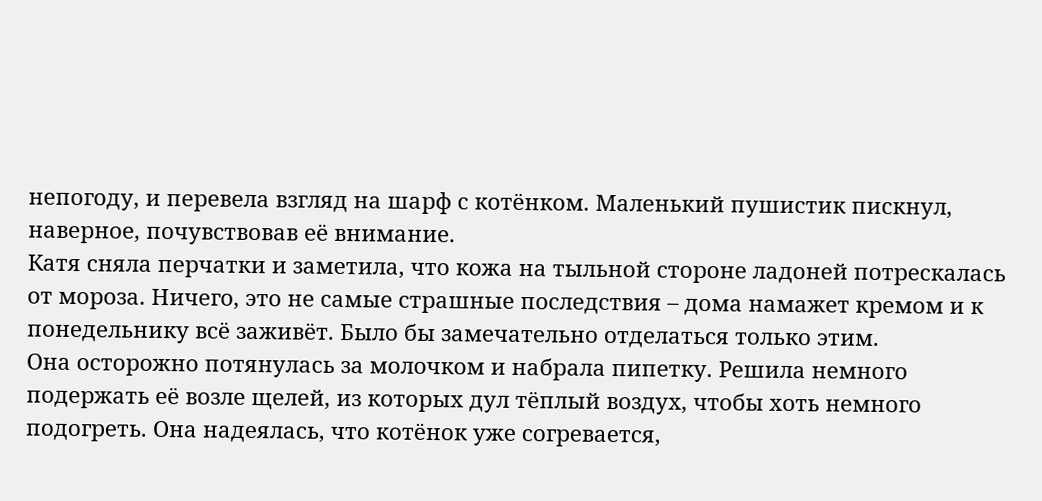непогоду, и перевела взгляд на шарф с котёнком. Маленький пушистик пискнул, наверное, почувствовав её внимание.
Катя сняла перчатки и заметила, что кожа на тыльной стороне ладоней потрескалась от мороза. Ничего, это не самые страшные последствия – дома намажет кремом и к понедельнику всё заживёт. Было бы замечательно отделаться только этим.
Она осторожно потянулась за молочком и набрала пипетку. Решила немного подержать её возле щелей, из которых дул тёплый воздух, чтобы хоть немного подогреть. Она надеялась, что котёнок уже согревается,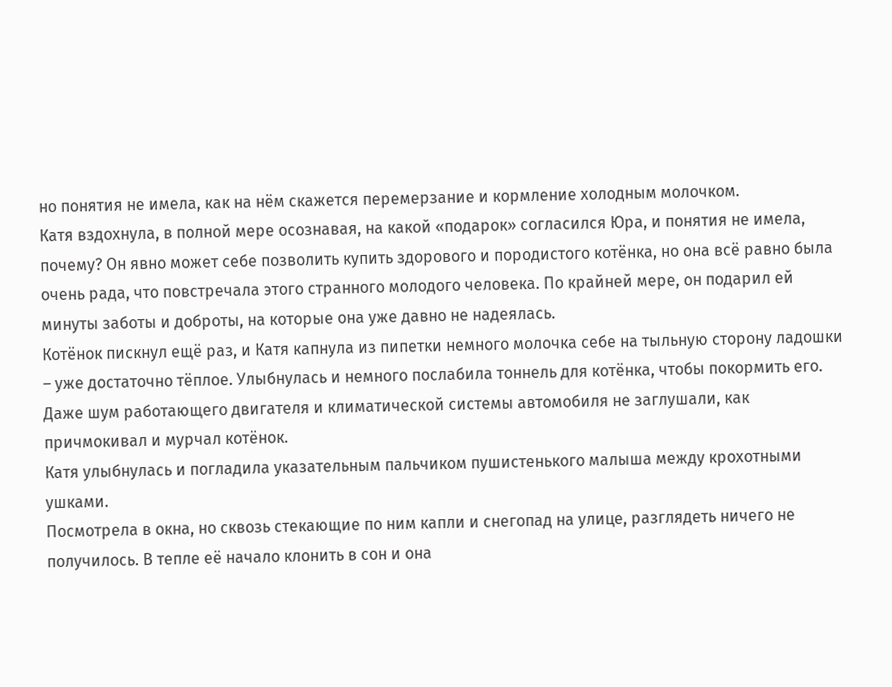но понятия не имела, как на нём скажется перемерзание и кормление холодным молочком.
Катя вздохнула, в полной мере осознавая, на какой «подарок» согласился Юра, и понятия не имела, почему? Он явно может себе позволить купить здорового и породистого котёнка, но она всё равно была очень рада, что повстречала этого странного молодого человека. По крайней мере, он подарил ей минуты заботы и доброты, на которые она уже давно не надеялась.
Котёнок пискнул ещё раз, и Катя капнула из пипетки немного молочка себе на тыльную сторону ладошки – уже достаточно тёплое. Улыбнулась и немного послабила тоннель для котёнка, чтобы покормить его.
Даже шум работающего двигателя и климатической системы автомобиля не заглушали, как причмокивал и мурчал котёнок.
Катя улыбнулась и погладила указательным пальчиком пушистенького малыша между крохотными ушками.
Посмотрела в окна, но сквозь стекающие по ним капли и снегопад на улице, разглядеть ничего не получилось. В тепле её начало клонить в сон и она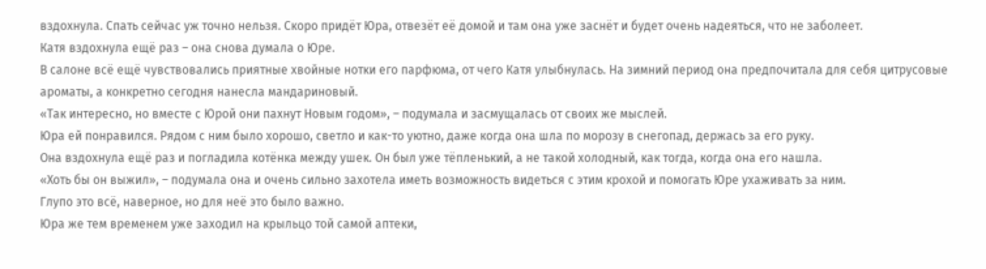вздохнула. Спать сейчас уж точно нельзя. Скоро придёт Юра, отвезёт её домой и там она уже заснёт и будет очень надеяться, что не заболеет.
Катя вздохнула ещё раз – она снова думала о Юре.
В салоне всё ещё чувствовались приятные хвойные нотки его парфюма, от чего Катя улыбнулась. На зимний период она предпочитала для себя цитрусовые ароматы, а конкретно сегодня нанесла мандариновый.
«Так интересно, но вместе с Юрой они пахнут Новым годом», – подумала и засмущалась от своих же мыслей.
Юра ей понравился. Рядом с ним было хорошо, светло и как-то уютно, даже когда она шла по морозу в снегопад, держась за его руку.
Она вздохнула ещё раз и погладила котёнка между ушек. Он был уже тёпленький, а не такой холодный, как тогда, когда она его нашла.
«Хоть бы он выжил», – подумала она и очень сильно захотела иметь возможность видеться с этим крохой и помогать Юре ухаживать за ним.
Глупо это всё, наверное, но для неё это было важно.
Юра же тем временем уже заходил на крыльцо той самой аптеки,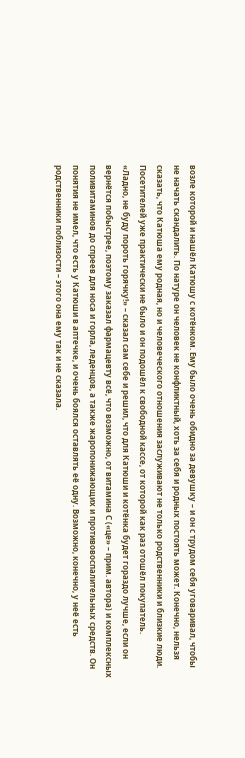возле которой и нашёл Катюшу с котёнком. Ему было очень обидно за девушку – и он с трудом себя уговаривал, чтобы не начать скандалить. По натуре он человек не конфликтный, хоть за себя и родных постоять может. Конечно, нельзя сказать, что Катюша ему родная, но и человеческого отношения заслуживают не только родственники и близкие люди.
Посетителей уже практически не было и он подошёл к свободной кассе, от которой как раз отошёл покупатель.
«Ладно, не буду пороть горячку!» – сказал сам себе и решил, что для Катюши и котёнка будет гораздо лучше, если он вернётся побыстрее, поэтому заказал фармацевту всё, что возможно, от витамина С («це» – прим. автора) и комплексных поливитаминов до спреев для носа и горла, леденцов, а также жаропонижающих и противовоспалительных средств. Он понятия не имел, что есть у Катюши в аптечке, и очень боялся оставлять её одну. Возможно, конечно, у неё есть родственники поблизости – этого она ему так и не сказала.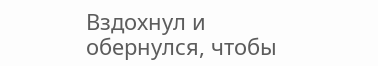Вздохнул и обернулся, чтобы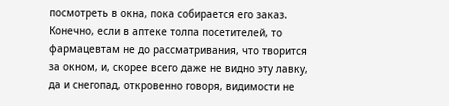посмотреть в окна, пока собирается его заказ.
Конечно, если в аптеке толпа посетителей, то фармацевтам не до рассматривания, что творится за окном, и, скорее всего даже не видно эту лавку, да и снегопад, откровенно говоря, видимости не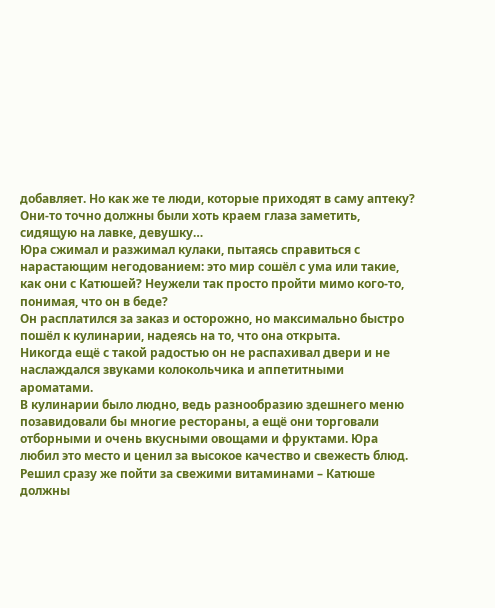добавляет. Но как же те люди, которые приходят в саму аптеку? Они-то точно должны были хоть краем глаза заметить, сидящую на лавке, девушку…
Юра сжимал и разжимал кулаки, пытаясь справиться с нарастающим негодованием: это мир сошёл с ума или такие, как они с Катюшей? Неужели так просто пройти мимо кого-то, понимая, что он в беде?
Он расплатился за заказ и осторожно, но максимально быстро пошёл к кулинарии, надеясь на то, что она открыта.
Никогда ещё с такой радостью он не распахивал двери и не наслаждался звуками колокольчика и аппетитными ароматами.
В кулинарии было людно, ведь разнообразию здешнего меню позавидовали бы многие рестораны, а ещё они торговали отборными и очень вкусными овощами и фруктами. Юра любил это место и ценил за высокое качество и свежесть блюд.
Решил сразу же пойти за свежими витаминами – Катюше должны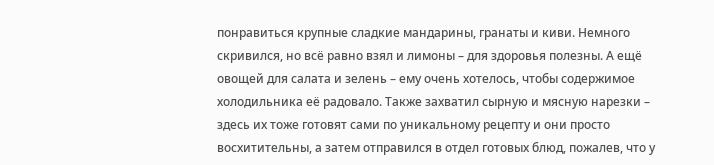понравиться крупные сладкие мандарины, гранаты и киви. Немного скривился, но всё равно взял и лимоны – для здоровья полезны. А ещё овощей для салата и зелень – ему очень хотелось, чтобы содержимое холодильника её радовало. Также захватил сырную и мясную нарезки – здесь их тоже готовят сами по уникальному рецепту и они просто восхитительны, а затем отправился в отдел готовых блюд, пожалев, что у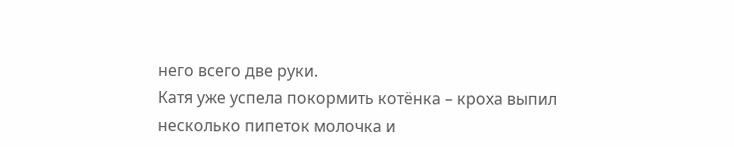него всего две руки.
Катя уже успела покормить котёнка – кроха выпил несколько пипеток молочка и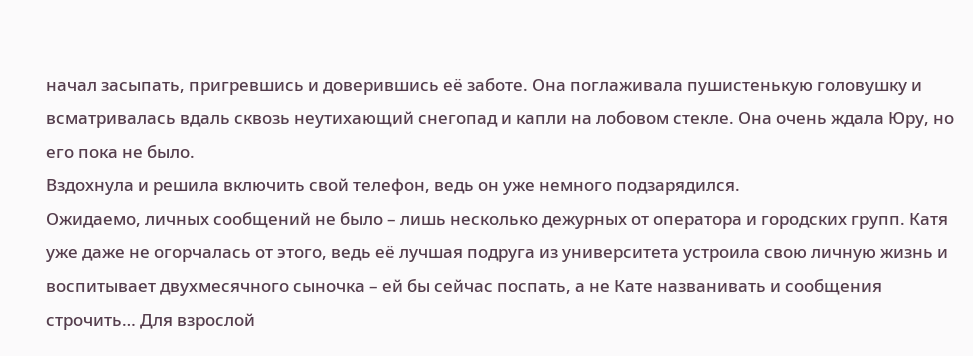начал засыпать, пригревшись и доверившись её заботе. Она поглаживала пушистенькую головушку и всматривалась вдаль сквозь неутихающий снегопад и капли на лобовом стекле. Она очень ждала Юру, но его пока не было.
Вздохнула и решила включить свой телефон, ведь он уже немного подзарядился.
Ожидаемо, личных сообщений не было – лишь несколько дежурных от оператора и городских групп. Катя уже даже не огорчалась от этого, ведь её лучшая подруга из университета устроила свою личную жизнь и воспитывает двухмесячного сыночка – ей бы сейчас поспать, а не Кате названивать и сообщения строчить… Для взрослой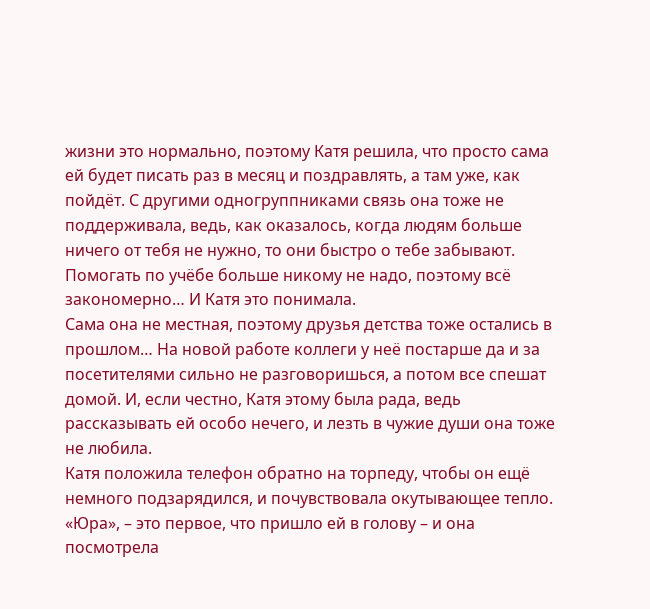жизни это нормально, поэтому Катя решила, что просто сама ей будет писать раз в месяц и поздравлять, а там уже, как пойдёт. С другими одногруппниками связь она тоже не поддерживала, ведь, как оказалось, когда людям больше ничего от тебя не нужно, то они быстро о тебе забывают. Помогать по учёбе больше никому не надо, поэтому всё закономерно… И Катя это понимала.
Сама она не местная, поэтому друзья детства тоже остались в прошлом… На новой работе коллеги у неё постарше да и за посетителями сильно не разговоришься, а потом все спешат домой. И, если честно, Катя этому была рада, ведь рассказывать ей особо нечего, и лезть в чужие души она тоже не любила.
Катя положила телефон обратно на торпеду, чтобы он ещё немного подзарядился, и почувствовала окутывающее тепло.
«Юра», – это первое, что пришло ей в голову – и она посмотрела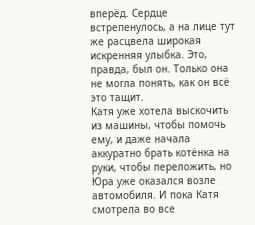вперёд. Сердце встрепенулось, а на лице тут же расцвела широкая искренняя улыбка. Это, правда, был он. Только она не могла понять, как он всё это тащит.
Катя уже хотела выскочить из машины, чтобы помочь ему, и даже начала аккуратно брать котёнка на руки, чтобы переложить, но Юра уже оказался возле автомобиля. И пока Катя смотрела во все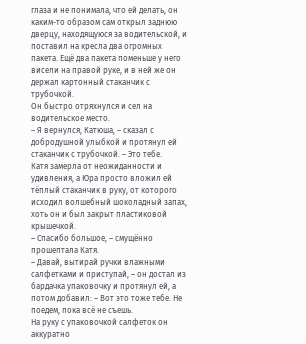глаза и не понимала, что ей делать, он каким-то образом сам открыл заднюю дверцу, находящуюся за водительской, и поставил на кресла два огромных пакета. Ещё два пакета поменьше у него висели на правой руке, и в ней же он держал картонный стаканчик с трубочкой.
Он быстро отряхнулся и сел на водительское место.
– Я вернулся, Катюша, – сказал с добродушной улыбкой и протянул ей стаканчик с трубочкой. – Это тебе.
Катя замерла от неожиданности и удивления, а Юра просто вложил ей тёплый стаканчик в руку, от которого исходил волшебный шоколадный запах, хоть он и был закрыт пластиковой крышечкой.
– Спасибо большое, – смущённо прошептала Катя.
– Давай, вытирай ручки влажными салфетками и приступай, – он достал из бардачка упаковочку и протянул ей, а потом добавил: – Вот это тоже тебе. Не поедем, пока всё не съешь.
На руку с упаковочкой салфеток он аккуратно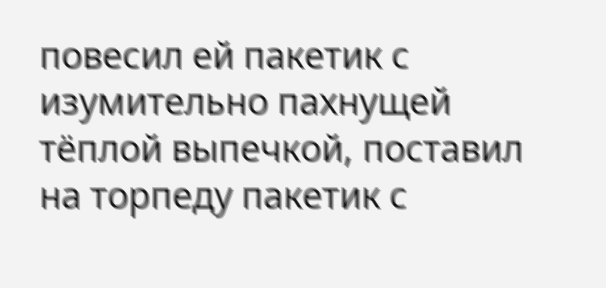повесил ей пакетик с изумительно пахнущей тёплой выпечкой, поставил на торпеду пакетик с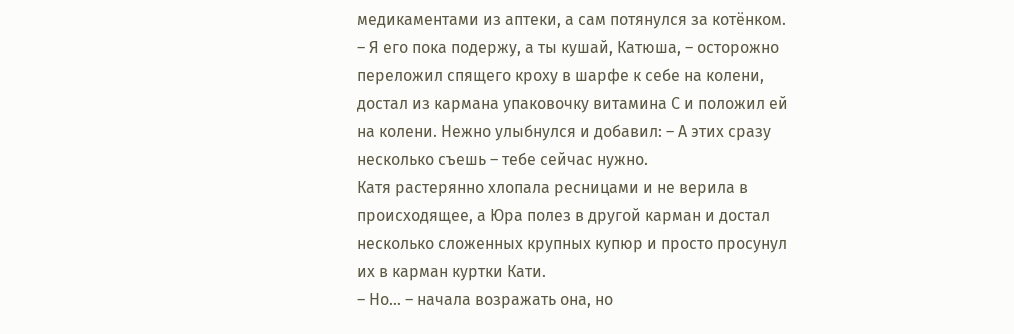медикаментами из аптеки, а сам потянулся за котёнком.
– Я его пока подержу, а ты кушай, Катюша, – осторожно переложил спящего кроху в шарфе к себе на колени, достал из кармана упаковочку витамина С и положил ей на колени. Нежно улыбнулся и добавил: – А этих сразу несколько съешь – тебе сейчас нужно.
Катя растерянно хлопала ресницами и не верила в происходящее, а Юра полез в другой карман и достал несколько сложенных крупных купюр и просто просунул их в карман куртки Кати.
– Но… – начала возражать она, но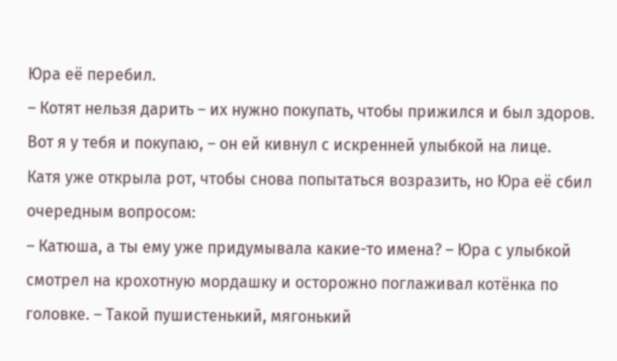Юра её перебил.
– Котят нельзя дарить – их нужно покупать, чтобы прижился и был здоров. Вот я у тебя и покупаю, – он ей кивнул с искренней улыбкой на лице.
Катя уже открыла рот, чтобы снова попытаться возразить, но Юра её сбил очередным вопросом:
– Катюша, а ты ему уже придумывала какие-то имена? – Юра с улыбкой смотрел на крохотную мордашку и осторожно поглаживал котёнка по головке. – Такой пушистенький, мягонький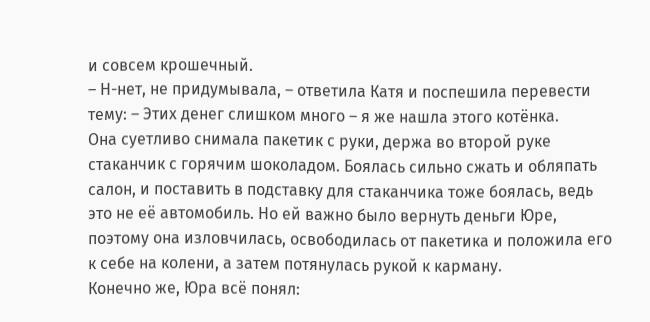и совсем крошечный.
– Н-нет, не придумывала, – ответила Катя и поспешила перевести тему: – Этих денег слишком много – я же нашла этого котёнка.
Она суетливо снимала пакетик с руки, держа во второй руке стаканчик с горячим шоколадом. Боялась сильно сжать и обляпать салон, и поставить в подставку для стаканчика тоже боялась, ведь это не её автомобиль. Но ей важно было вернуть деньги Юре, поэтому она изловчилась, освободилась от пакетика и положила его к себе на колени, а затем потянулась рукой к карману.
Конечно же, Юра всё понял: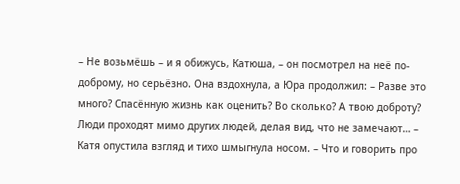– Не возьмёшь – и я обижусь, Катюша, – он посмотрел на неё по-доброму, но серьёзно. Она вздохнула, а Юра продолжил: – Разве это много? Спасённую жизнь как оценить? Во сколько? А твою доброту? Люди проходят мимо других людей, делая вид, что не замечают… – Катя опустила взгляд и тихо шмыгнула носом. – Что и говорить про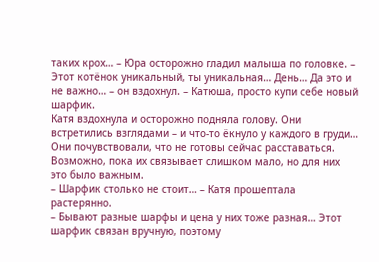таких крох… – Юра осторожно гладил малыша по головке. – Этот котёнок уникальный, ты уникальная… День… Да это и не важно… – он вздохнул. – Катюша, просто купи себе новый шарфик.
Катя вздохнула и осторожно подняла голову. Они встретились взглядами – и что-то ёкнуло у каждого в груди… Они почувствовали, что не готовы сейчас расставаться. Возможно, пока их связывает слишком мало, но для них это было важным.
– Шарфик столько не стоит… – Катя прошептала растерянно.
– Бывают разные шарфы и цена у них тоже разная… Этот шарфик связан вручную, поэтому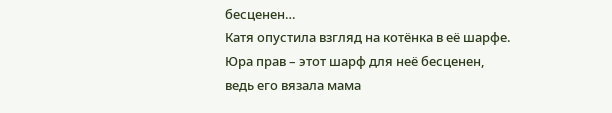бесценен…
Катя опустила взгляд на котёнка в её шарфе. Юра прав – этот шарф для неё бесценен, ведь его вязала мама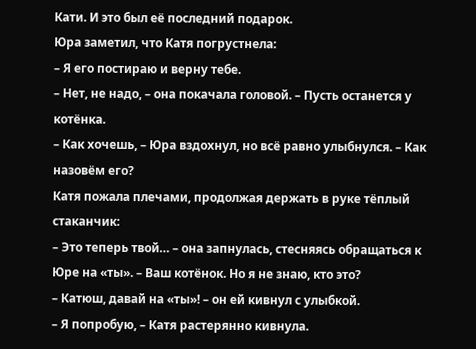Кати. И это был её последний подарок.
Юра заметил, что Катя погрустнела:
– Я его постираю и верну тебе.
– Нет, не надо, – она покачала головой. – Пусть останется у котёнка.
– Как хочешь, – Юра вздохнул, но всё равно улыбнулся. – Как назовём его?
Катя пожала плечами, продолжая держать в руке тёплый стаканчик:
– Это теперь твой… – она запнулась, стесняясь обращаться к Юре на «ты». – Ваш котёнок. Но я не знаю, кто это?
– Катюш, давай на «ты»! – он ей кивнул с улыбкой.
– Я попробую, – Катя растерянно кивнула.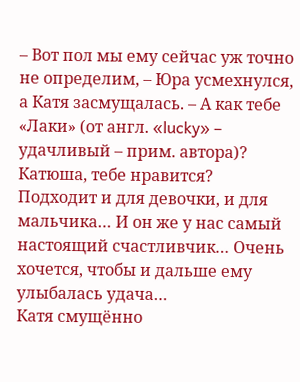– Вот пол мы ему сейчас уж точно не определим, – Юра усмехнулся, а Катя засмущалась. – А как тебе «Лаки» (от англ. «lucky» – удачливый – прим. автора)? Катюша, тебе нравится? Подходит и для девочки, и для мальчика… И он же у нас самый настоящий счастливчик… Очень хочется, чтобы и дальше ему улыбалась удача…
Катя смущённо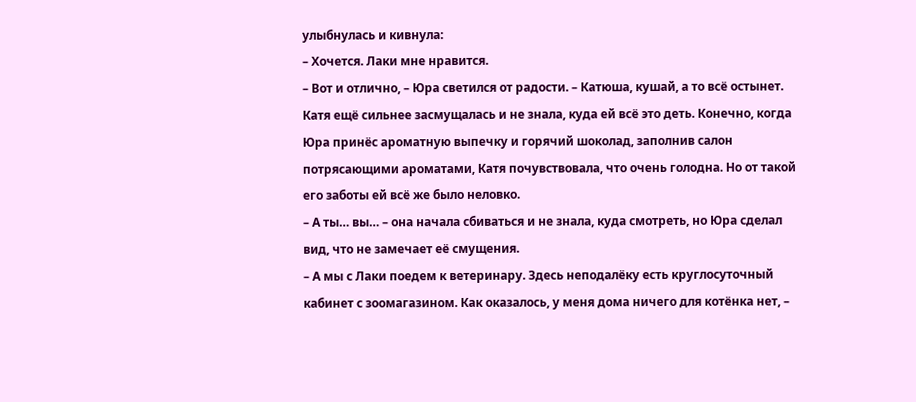улыбнулась и кивнула:
– Хочется. Лаки мне нравится.
– Вот и отлично, – Юра светился от радости. – Катюша, кушай, а то всё остынет.
Катя ещё сильнее засмущалась и не знала, куда ей всё это деть. Конечно, когда Юра принёс ароматную выпечку и горячий шоколад, заполнив салон потрясающими ароматами, Катя почувствовала, что очень голодна. Но от такой его заботы ей всё же было неловко.
– А ты… вы… – она начала сбиваться и не знала, куда смотреть, но Юра сделал вид, что не замечает её смущения.
– А мы с Лаки поедем к ветеринару. Здесь неподалёку есть круглосуточный кабинет с зоомагазином. Как оказалось, у меня дома ничего для котёнка нет, –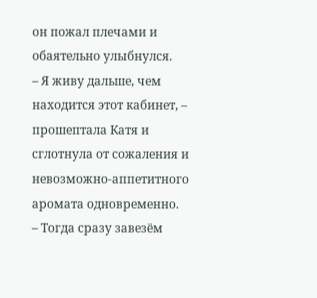он пожал плечами и обаятельно улыбнулся.
– Я живу дальше, чем находится этот кабинет, – прошептала Катя и сглотнула от сожаления и невозможно-аппетитного аромата одновременно.
– Тогда сразу завезём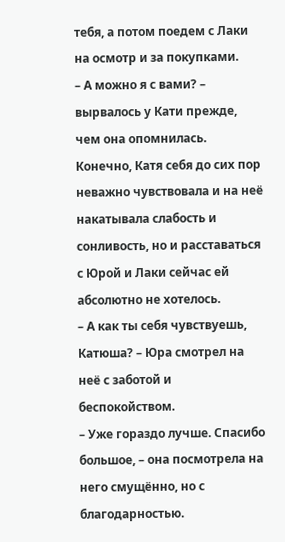тебя, а потом поедем с Лаки на осмотр и за покупками.
– А можно я с вами? – вырвалось у Кати прежде, чем она опомнилась.
Конечно, Катя себя до сих пор неважно чувствовала и на неё накатывала слабость и сонливость, но и расставаться с Юрой и Лаки сейчас ей абсолютно не хотелось.
– А как ты себя чувствуешь, Катюша? – Юра смотрел на неё с заботой и беспокойством.
– Уже гораздо лучше. Спасибо большое, – она посмотрела на него смущённо, но с благодарностью.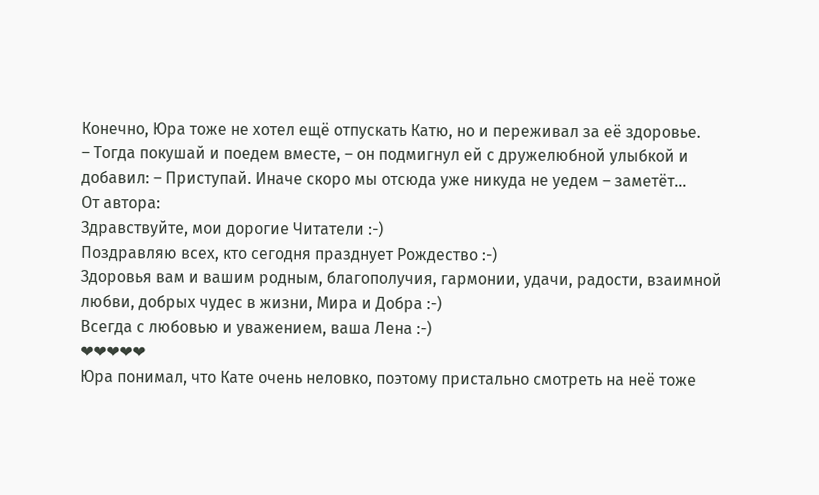Конечно, Юра тоже не хотел ещё отпускать Катю, но и переживал за её здоровье.
– Тогда покушай и поедем вместе, – он подмигнул ей с дружелюбной улыбкой и добавил: – Приступай. Иначе скоро мы отсюда уже никуда не уедем – заметёт...
От автора:
Здравствуйте, мои дорогие Читатели :-)
Поздравляю всех, кто сегодня празднует Рождество :-)
Здоровья вам и вашим родным, благополучия, гармонии, удачи, радости, взаимной любви, добрых чудес в жизни, Мира и Добра :-)
Всегда с любовью и уважением, ваша Лена :-)
❤❤❤❤❤
Юра понимал, что Кате очень неловко, поэтому пристально смотреть на неё тоже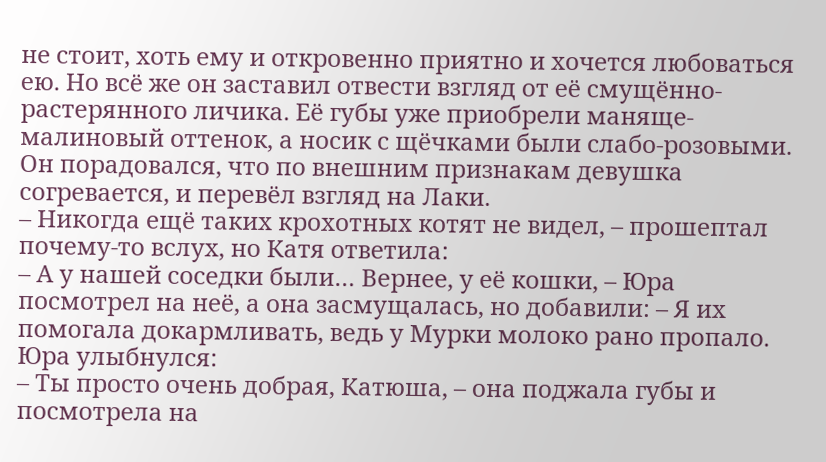не стоит, хоть ему и откровенно приятно и хочется любоваться ею. Но всё же он заставил отвести взгляд от её смущённо-растерянного личика. Её губы уже приобрели маняще-малиновый оттенок, а носик с щёчками были слабо-розовыми. Он порадовался, что по внешним признакам девушка согревается, и перевёл взгляд на Лаки.
– Никогда ещё таких крохотных котят не видел, – прошептал почему-то вслух, но Катя ответила:
– А у нашей соседки были… Вернее, у её кошки, – Юра посмотрел на неё, а она засмущалась, но добавили: – Я их помогала докармливать, ведь у Мурки молоко рано пропало.
Юра улыбнулся:
– Ты просто очень добрая, Катюша, – она поджала губы и посмотрела на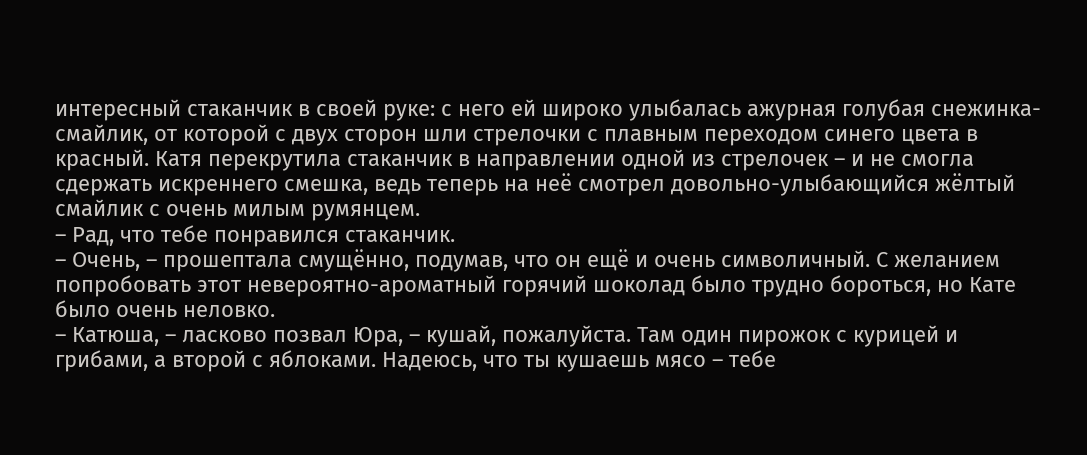интересный стаканчик в своей руке: с него ей широко улыбалась ажурная голубая снежинка-смайлик, от которой с двух сторон шли стрелочки с плавным переходом синего цвета в красный. Катя перекрутила стаканчик в направлении одной из стрелочек – и не смогла сдержать искреннего смешка, ведь теперь на неё смотрел довольно-улыбающийся жёлтый смайлик с очень милым румянцем.
– Рад, что тебе понравился стаканчик.
– Очень, – прошептала смущённо, подумав, что он ещё и очень символичный. С желанием попробовать этот невероятно-ароматный горячий шоколад было трудно бороться, но Кате было очень неловко.
– Катюша, – ласково позвал Юра, – кушай, пожалуйста. Там один пирожок с курицей и грибами, а второй с яблоками. Надеюсь, что ты кушаешь мясо – тебе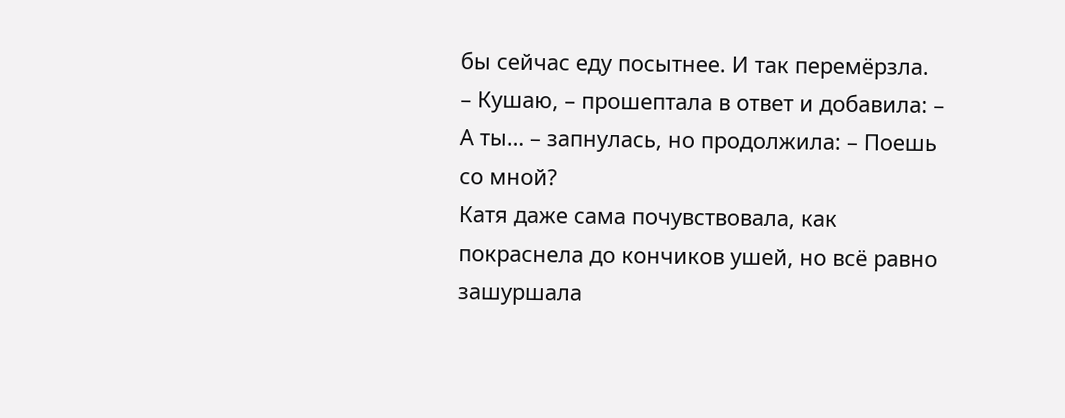бы сейчас еду посытнее. И так перемёрзла.
– Кушаю, – прошептала в ответ и добавила: – А ты… – запнулась, но продолжила: – Поешь со мной?
Катя даже сама почувствовала, как покраснела до кончиков ушей, но всё равно зашуршала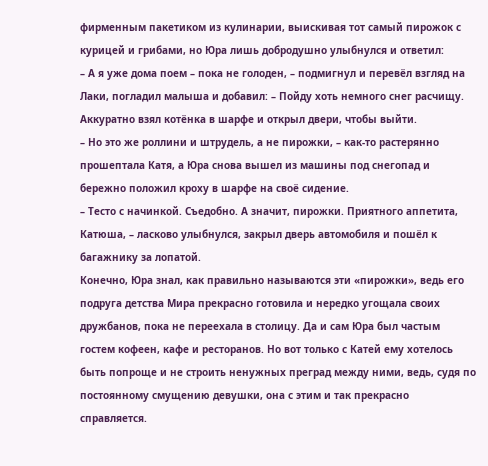фирменным пакетиком из кулинарии, выискивая тот самый пирожок с курицей и грибами, но Юра лишь добродушно улыбнулся и ответил:
– А я уже дома поем – пока не голоден, – подмигнул и перевёл взгляд на Лаки, погладил малыша и добавил: – Пойду хоть немного снег расчищу.
Аккуратно взял котёнка в шарфе и открыл двери, чтобы выйти.
– Но это же роллини и штрудель, а не пирожки, – как-то растерянно прошептала Катя, а Юра снова вышел из машины под снегопад и бережно положил кроху в шарфе на своё сидение.
– Тесто с начинкой. Съедобно. А значит, пирожки. Приятного аппетита, Катюша, – ласково улыбнулся, закрыл дверь автомобиля и пошёл к багажнику за лопатой.
Конечно, Юра знал, как правильно называются эти «пирожки», ведь его подруга детства Мира прекрасно готовила и нередко угощала своих дружбанов, пока не переехала в столицу. Да и сам Юра был частым гостем кофеен, кафе и ресторанов. Но вот только с Катей ему хотелось быть попроще и не строить ненужных преград между ними, ведь, судя по постоянному смущению девушки, она с этим и так прекрасно справляется.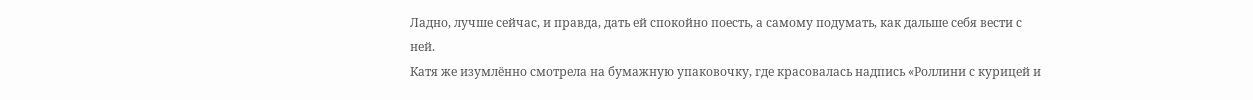Ладно, лучше сейчас, и правда, дать ей спокойно поесть, а самому подумать, как дальше себя вести с ней.
Катя же изумлённо смотрела на бумажную упаковочку, где красовалась надпись «Роллини с курицей и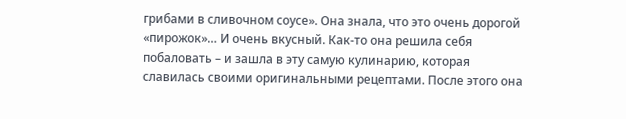грибами в сливочном соусе». Она знала, что это очень дорогой «пирожок»… И очень вкусный. Как-то она решила себя побаловать – и зашла в эту самую кулинарию, которая славилась своими оригинальными рецептами. После этого она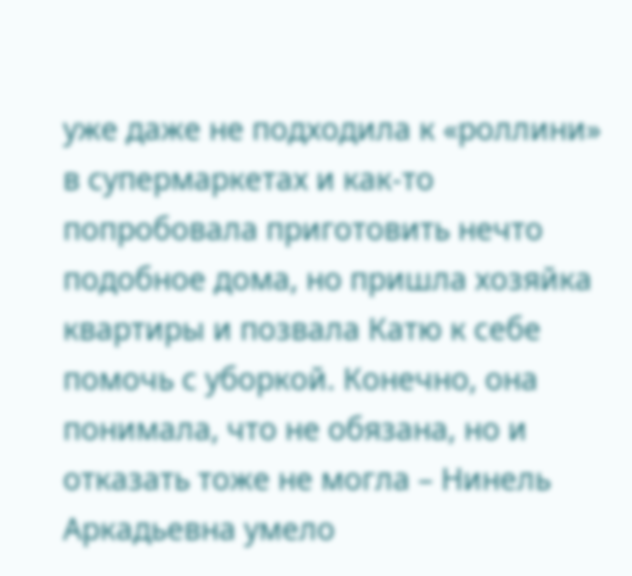уже даже не подходила к «роллини» в супермаркетах и как-то попробовала приготовить нечто подобное дома, но пришла хозяйка квартиры и позвала Катю к себе помочь с уборкой. Конечно, она понимала, что не обязана, но и отказать тоже не могла – Нинель Аркадьевна умело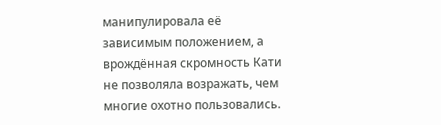манипулировала её зависимым положением, а врождённая скромность Кати не позволяла возражать, чем многие охотно пользовались.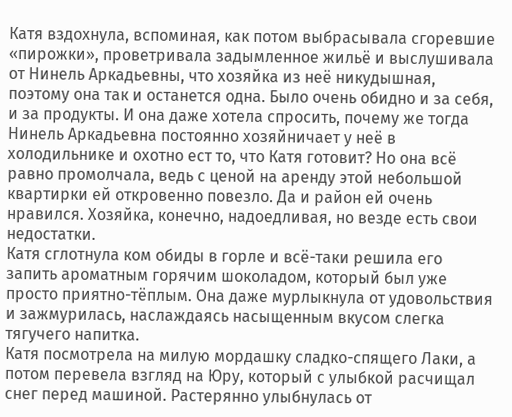Катя вздохнула, вспоминая, как потом выбрасывала сгоревшие «пирожки», проветривала задымленное жильё и выслушивала от Нинель Аркадьевны, что хозяйка из неё никудышная, поэтому она так и останется одна. Было очень обидно и за себя, и за продукты. И она даже хотела спросить, почему же тогда Нинель Аркадьевна постоянно хозяйничает у неё в холодильнике и охотно ест то, что Катя готовит? Но она всё равно промолчала, ведь с ценой на аренду этой небольшой квартирки ей откровенно повезло. Да и район ей очень нравился. Хозяйка, конечно, надоедливая, но везде есть свои недостатки.
Катя сглотнула ком обиды в горле и всё-таки решила его запить ароматным горячим шоколадом, который был уже просто приятно-тёплым. Она даже мурлыкнула от удовольствия и зажмурилась, наслаждаясь насыщенным вкусом слегка тягучего напитка.
Катя посмотрела на милую мордашку сладко-спящего Лаки, а потом перевела взгляд на Юру, который с улыбкой расчищал снег перед машиной. Растерянно улыбнулась от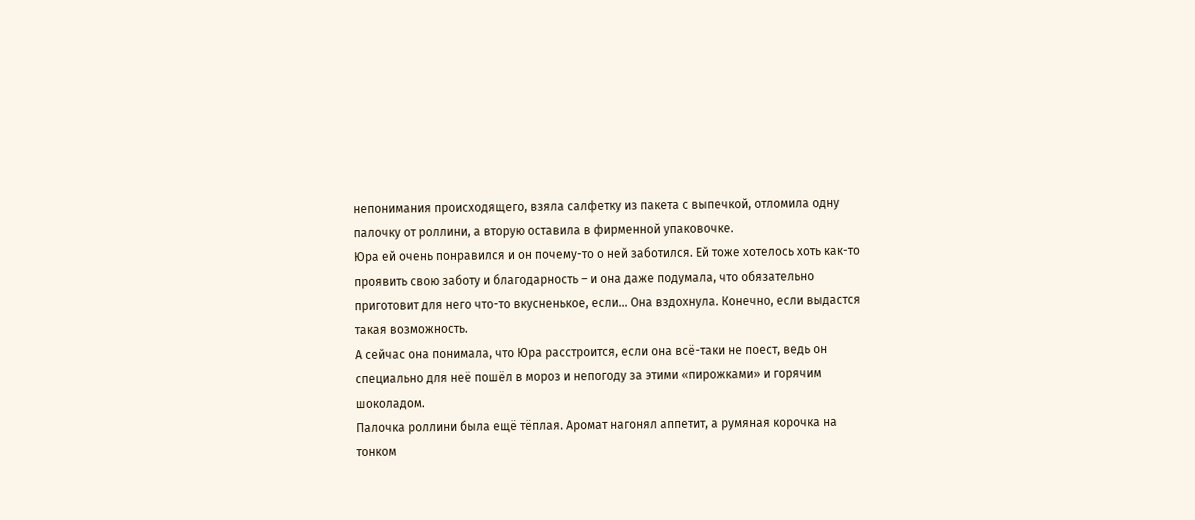непонимания происходящего, взяла салфетку из пакета с выпечкой, отломила одну палочку от роллини, а вторую оставила в фирменной упаковочке.
Юра ей очень понравился и он почему-то о ней заботился. Ей тоже хотелось хоть как-то проявить свою заботу и благодарность – и она даже подумала, что обязательно приготовит для него что-то вкусненькое, если… Она вздохнула. Конечно, если выдастся такая возможность.
А сейчас она понимала, что Юра расстроится, если она всё-таки не поест, ведь он специально для неё пошёл в мороз и непогоду за этими «пирожками» и горячим шоколадом.
Палочка роллини была ещё тёплая. Аромат нагонял аппетит, а румяная корочка на тонком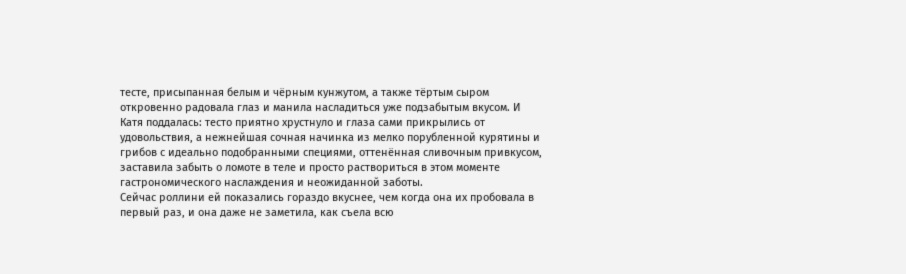тесте, присыпанная белым и чёрным кунжутом, а также тёртым сыром откровенно радовала глаз и манила насладиться уже подзабытым вкусом. И Катя поддалась: тесто приятно хрустнуло и глаза сами прикрылись от удовольствия, а нежнейшая сочная начинка из мелко порубленной курятины и грибов с идеально подобранными специями, оттенённая сливочным привкусом, заставила забыть о ломоте в теле и просто раствориться в этом моменте гастрономического наслаждения и неожиданной заботы.
Сейчас роллини ей показались гораздо вкуснее, чем когда она их пробовала в первый раз, и она даже не заметила, как съела всю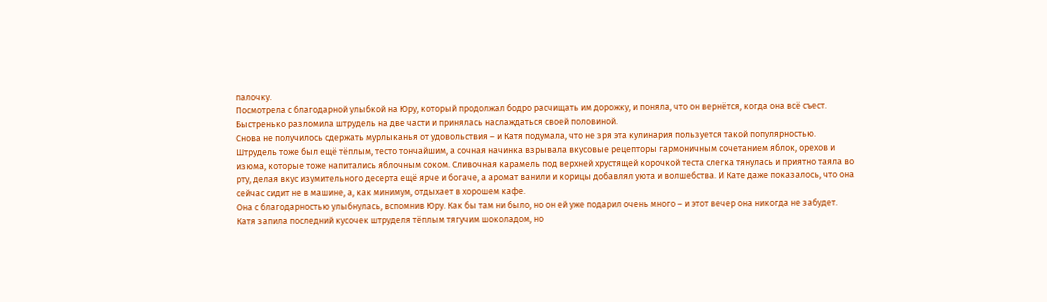палочку.
Посмотрела с благодарной улыбкой на Юру, который продолжал бодро расчищать им дорожку, и поняла, что он вернётся, когда она всё съест.
Быстренько разломила штрудель на две части и принялась наслаждаться своей половиной.
Снова не получилось сдержать мурлыканья от удовольствия – и Катя подумала, что не зря эта кулинария пользуется такой популярностью.
Штрудель тоже был ещё тёплым, тесто тончайшим, а сочная начинка взрывала вкусовые рецепторы гармоничным сочетанием яблок, орехов и изюма, которые тоже напитались яблочным соком. Сливочная карамель под верхней хрустящей корочкой теста слегка тянулась и приятно таяла во рту, делая вкус изумительного десерта ещё ярче и богаче, а аромат ванили и корицы добавлял уюта и волшебства. И Кате даже показалось, что она сейчас сидит не в машине, а, как минимум, отдыхает в хорошем кафе.
Она с благодарностью улыбнулась, вспомнив Юру. Как бы там ни было, но он ей уже подарил очень много – и этот вечер она никогда не забудет.
Катя запила последний кусочек штруделя тёплым тягучим шоколадом, но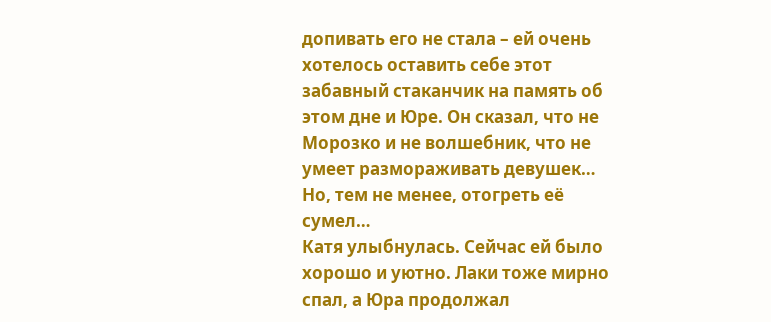допивать его не стала – ей очень хотелось оставить себе этот забавный стаканчик на память об этом дне и Юре. Он сказал, что не Морозко и не волшебник, что не умеет размораживать девушек… Но, тем не менее, отогреть её сумел…
Катя улыбнулась. Сейчас ей было хорошо и уютно. Лаки тоже мирно спал, а Юра продолжал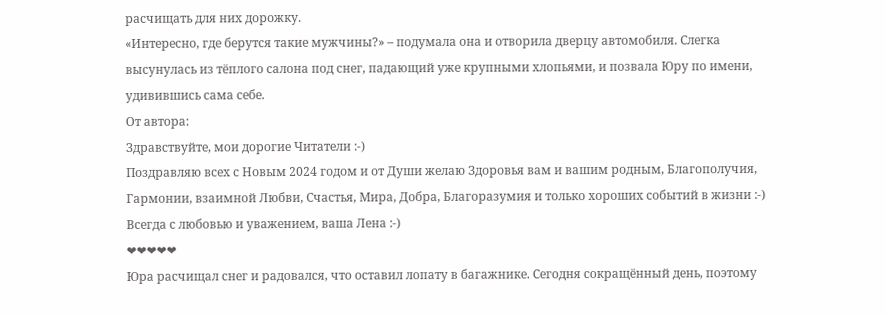расчищать для них дорожку.
«Интересно, где берутся такие мужчины?» – подумала она и отворила дверцу автомобиля. Слегка высунулась из тёплого салона под снег, падающий уже крупными хлопьями, и позвала Юру по имени, удивившись сама себе.
От автора:
Здравствуйте, мои дорогие Читатели :-)
Поздравляю всех с Новым 2024 годом и от Души желаю Здоровья вам и вашим родным, Благополучия, Гармонии, взаимной Любви, Счастья, Мира, Добра, Благоразумия и только хороших событий в жизни :-)
Всегда с любовью и уважением, ваша Лена :-)
❤❤❤❤❤
Юра расчищал снег и радовался, что оставил лопату в багажнике. Сегодня сокращённый день, поэтому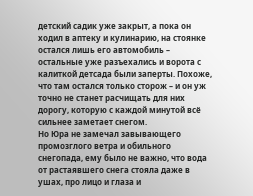детский садик уже закрыт, а пока он ходил в аптеку и кулинарию, на стоянке остался лишь его автомобиль – остальные уже разъехались и ворота с калиткой детсада были заперты. Похоже, что там остался только сторож – и он уж точно не станет расчищать для них дорогу, которую с каждой минутой всё сильнее заметает снегом.
Но Юра не замечал завывающего промозглого ветра и обильного снегопада, ему было не важно, что вода от растаявшего снега стояла даже в ушах, про лицо и глаза и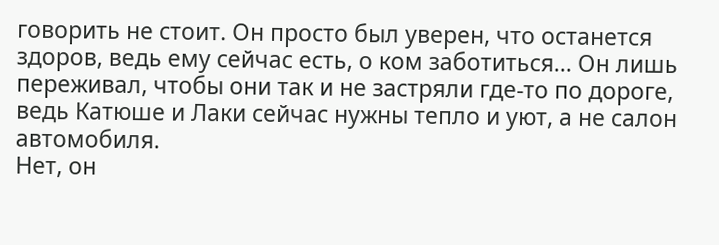говорить не стоит. Он просто был уверен, что останется здоров, ведь ему сейчас есть, о ком заботиться… Он лишь переживал, чтобы они так и не застряли где-то по дороге, ведь Катюше и Лаки сейчас нужны тепло и уют, а не салон автомобиля.
Нет, он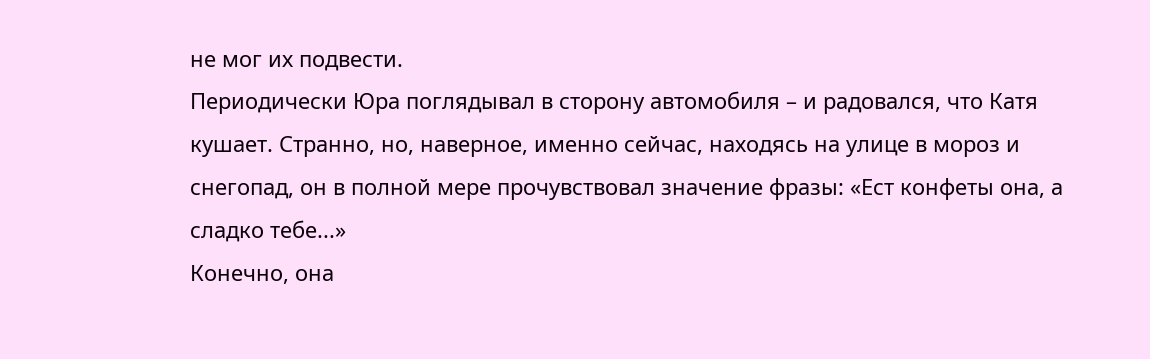не мог их подвести.
Периодически Юра поглядывал в сторону автомобиля – и радовался, что Катя кушает. Странно, но, наверное, именно сейчас, находясь на улице в мороз и снегопад, он в полной мере прочувствовал значение фразы: «Ест конфеты она, а сладко тебе...»
Конечно, она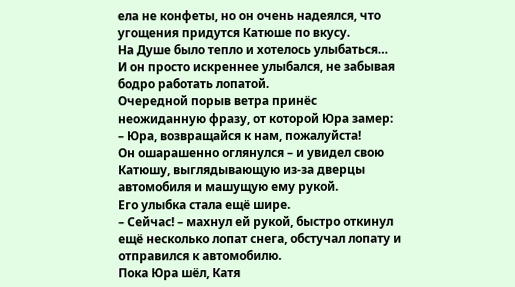ела не конфеты, но он очень надеялся, что угощения придутся Катюше по вкусу.
На Душе было тепло и хотелось улыбаться…
И он просто искреннее улыбался, не забывая бодро работать лопатой.
Очередной порыв ветра принёс неожиданную фразу, от которой Юра замер:
– Юра, возвращайся к нам, пожалуйста!
Он ошарашенно оглянулся – и увидел свою Катюшу, выглядывающую из-за дверцы автомобиля и машущую ему рукой.
Его улыбка стала ещё шире.
– Сейчас! – махнул ей рукой, быстро откинул ещё несколько лопат снега, обстучал лопату и отправился к автомобилю.
Пока Юра шёл, Катя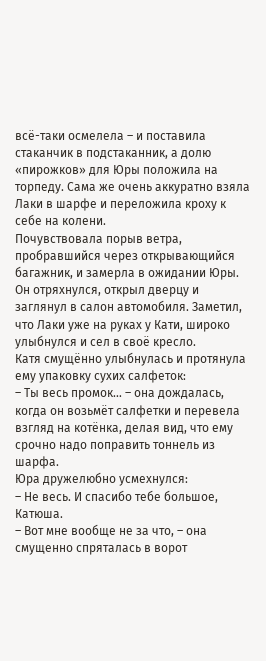всё-таки осмелела – и поставила стаканчик в подстаканник, а долю «пирожков» для Юры положила на торпеду. Сама же очень аккуратно взяла Лаки в шарфе и переложила кроху к себе на колени.
Почувствовала порыв ветра, пробравшийся через открывающийся багажник, и замерла в ожидании Юры.
Он отряхнулся, открыл дверцу и заглянул в салон автомобиля. Заметил, что Лаки уже на руках у Кати, широко улыбнулся и сел в своё кресло.
Катя смущённо улыбнулась и протянула ему упаковку сухих салфеток:
– Ты весь промок… – она дождалась, когда он возьмёт салфетки и перевела взгляд на котёнка, делая вид, что ему срочно надо поправить тоннель из шарфа.
Юра дружелюбно усмехнулся:
– Не весь. И спасибо тебе большое, Катюша.
– Вот мне вообще не за что, – она смущенно спряталась в ворот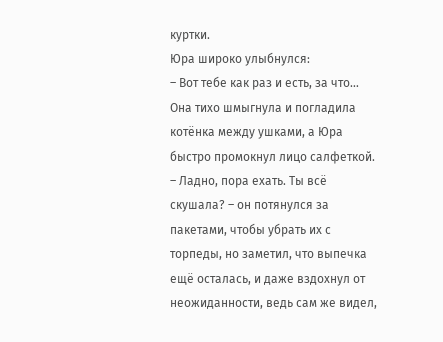куртки.
Юра широко улыбнулся:
– Вот тебе как раз и есть, за что…
Она тихо шмыгнула и погладила котёнка между ушками, а Юра быстро промокнул лицо салфеткой.
– Ладно, пора ехать. Ты всё скушала? – он потянулся за пакетами, чтобы убрать их с торпеды, но заметил, что выпечка ещё осталась, и даже вздохнул от неожиданности, ведь сам же видел,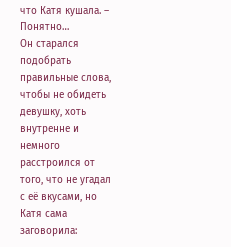что Катя кушала. – Понятно…
Он старался подобрать правильные слова, чтобы не обидеть девушку, хоть внутренне и немного расстроился от того, что не угадал с её вкусами, но Катя сама заговорила: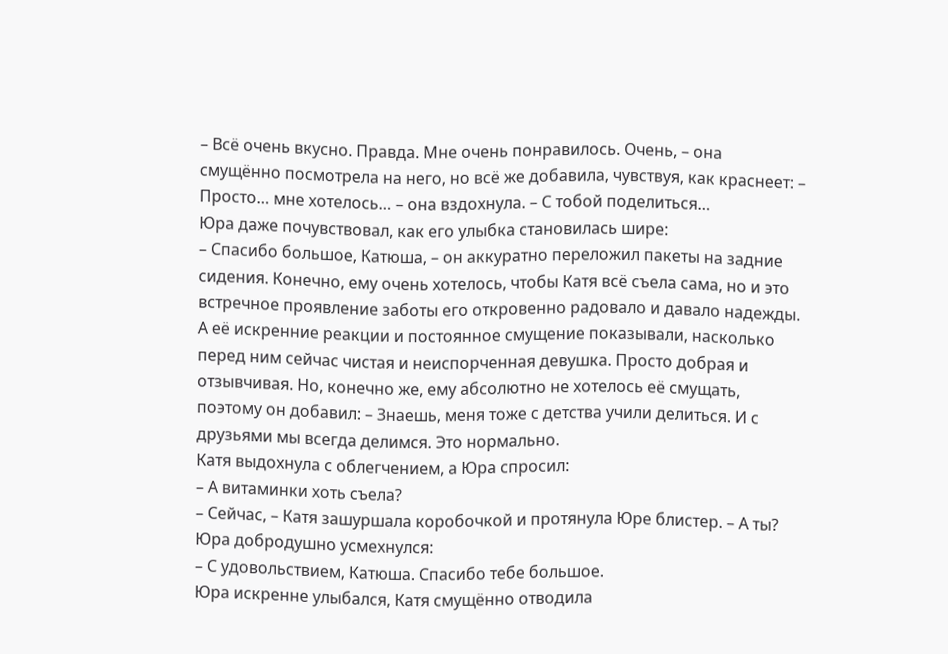– Всё очень вкусно. Правда. Мне очень понравилось. Очень, – она смущённо посмотрела на него, но всё же добавила, чувствуя, как краснеет: – Просто… мне хотелось… – она вздохнула. – С тобой поделиться…
Юра даже почувствовал, как его улыбка становилась шире:
– Спасибо большое, Катюша, – он аккуратно переложил пакеты на задние сидения. Конечно, ему очень хотелось, чтобы Катя всё съела сама, но и это встречное проявление заботы его откровенно радовало и давало надежды. А её искренние реакции и постоянное смущение показывали, насколько перед ним сейчас чистая и неиспорченная девушка. Просто добрая и отзывчивая. Но, конечно же, ему абсолютно не хотелось её смущать, поэтому он добавил: – Знаешь, меня тоже с детства учили делиться. И с друзьями мы всегда делимся. Это нормально.
Катя выдохнула с облегчением, а Юра спросил:
– А витаминки хоть съела?
– Сейчас, – Катя зашуршала коробочкой и протянула Юре блистер. – А ты?
Юра добродушно усмехнулся:
– С удовольствием, Катюша. Спасибо тебе большое.
Юра искренне улыбался, Катя смущённо отводила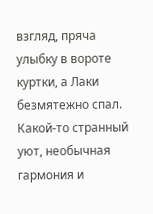взгляд, пряча улыбку в вороте куртки, а Лаки безмятежно спал.
Какой-то странный уют, необычная гармония и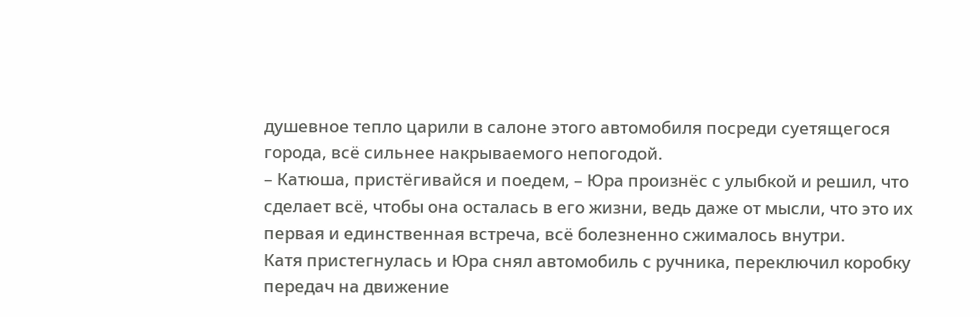душевное тепло царили в салоне этого автомобиля посреди суетящегося города, всё сильнее накрываемого непогодой.
– Катюша, пристёгивайся и поедем, – Юра произнёс с улыбкой и решил, что сделает всё, чтобы она осталась в его жизни, ведь даже от мысли, что это их первая и единственная встреча, всё болезненно сжималось внутри.
Катя пристегнулась и Юра снял автомобиль с ручника, переключил коробку передач на движение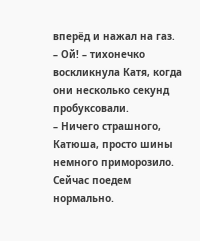вперёд и нажал на газ.
– Ой! – тихонечко воскликнула Катя, когда они несколько секунд пробуксовали.
– Ничего страшного, Катюша, просто шины немного приморозило. Сейчас поедем нормально.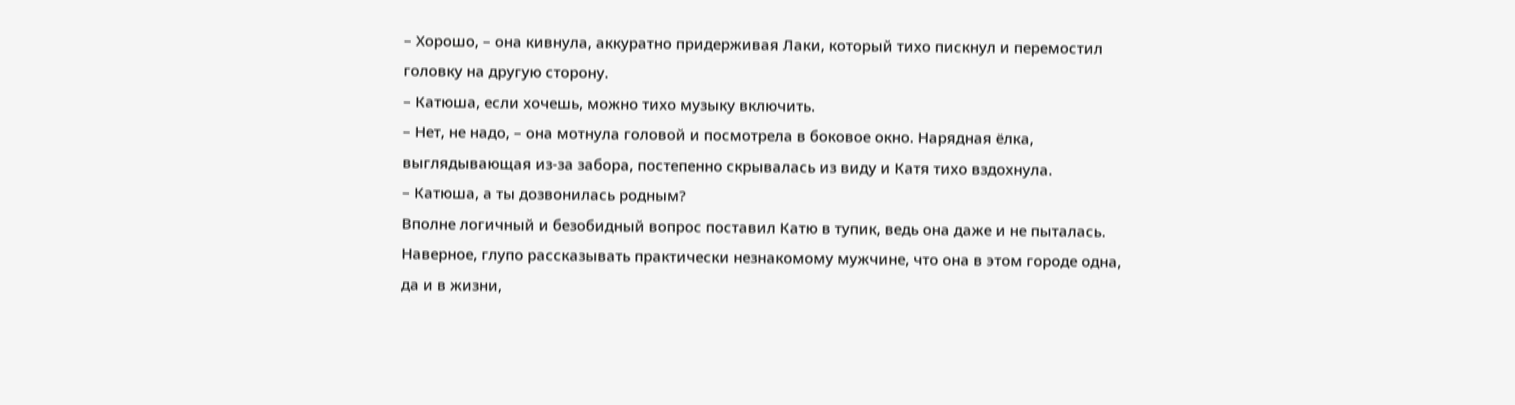– Хорошо, – она кивнула, аккуратно придерживая Лаки, который тихо пискнул и перемостил головку на другую сторону.
– Катюша, если хочешь, можно тихо музыку включить.
– Нет, не надо, – она мотнула головой и посмотрела в боковое окно. Нарядная ёлка, выглядывающая из-за забора, постепенно скрывалась из виду и Катя тихо вздохнула.
– Катюша, а ты дозвонилась родным?
Вполне логичный и безобидный вопрос поставил Катю в тупик, ведь она даже и не пыталась. Наверное, глупо рассказывать практически незнакомому мужчине, что она в этом городе одна, да и в жизни,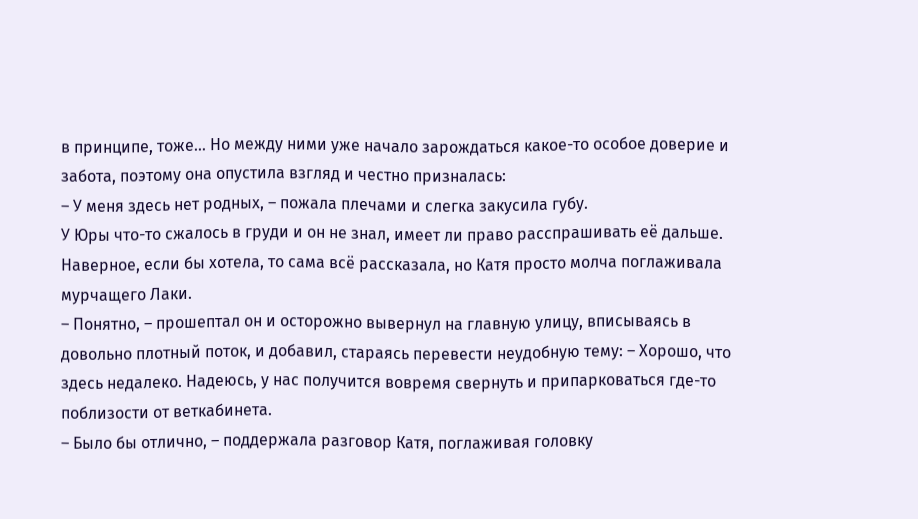в принципе, тоже… Но между ними уже начало зарождаться какое-то особое доверие и забота, поэтому она опустила взгляд и честно призналась:
– У меня здесь нет родных, – пожала плечами и слегка закусила губу.
У Юры что-то сжалось в груди и он не знал, имеет ли право расспрашивать её дальше. Наверное, если бы хотела, то сама всё рассказала, но Катя просто молча поглаживала мурчащего Лаки.
– Понятно, – прошептал он и осторожно вывернул на главную улицу, вписываясь в довольно плотный поток, и добавил, стараясь перевести неудобную тему: – Хорошо, что здесь недалеко. Надеюсь, у нас получится вовремя свернуть и припарковаться где-то поблизости от веткабинета.
– Было бы отлично, – поддержала разговор Катя, поглаживая головку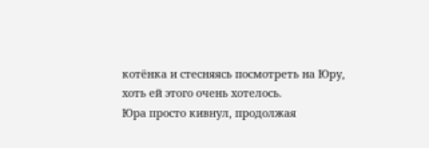котёнка и стесняясь посмотреть на Юру, хоть ей этого очень хотелось.
Юра просто кивнул, продолжая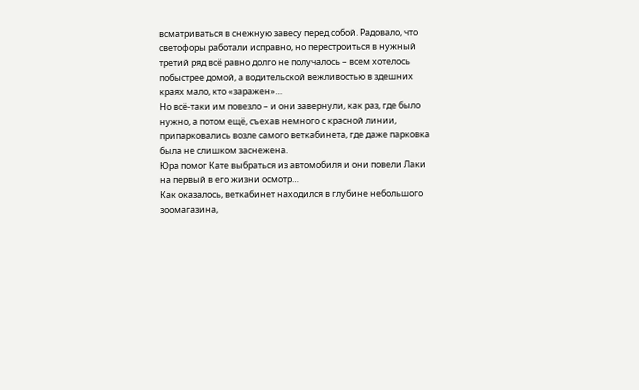всматриваться в снежную завесу перед собой. Радовало, что светофоры работали исправно, но перестроиться в нужный третий ряд всё равно долго не получалось – всем хотелось побыстрее домой, а водительской вежливостью в здешних краях мало, кто «заражен»…
Но всё-таки им повезло – и они завернули, как раз, где было нужно, а потом ещё, съехав немного с красной линии, припарковались возле самого веткабинета, где даже парковка была не слишком заснежена.
Юра помог Кате выбраться из автомобиля и они повели Лаки на первый в его жизни осмотр…
Как оказалось, веткабинет находился в глубине небольшого зоомагазина,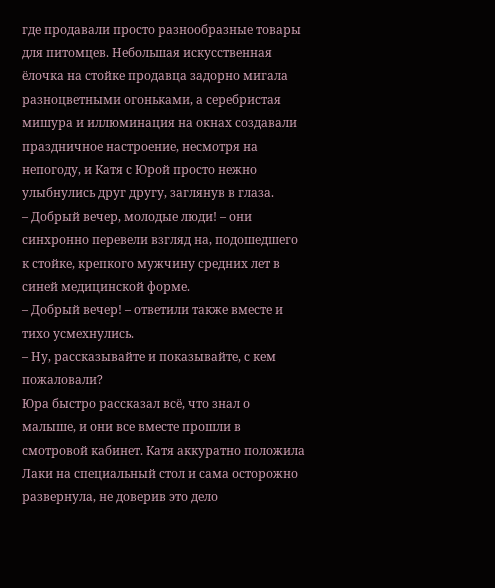где продавали просто разнообразные товары для питомцев. Небольшая искусственная ёлочка на стойке продавца задорно мигала разноцветными огоньками, а серебристая мишура и иллюминация на окнах создавали праздничное настроение, несмотря на непогоду, и Катя с Юрой просто нежно улыбнулись друг другу, заглянув в глаза.
– Добрый вечер, молодые люди! – они синхронно перевели взгляд на, подошедшего к стойке, крепкого мужчину средних лет в синей медицинской форме.
– Добрый вечер! – ответили также вместе и тихо усмехнулись.
– Ну, рассказывайте и показывайте, с кем пожаловали?
Юра быстро рассказал всё, что знал о малыше, и они все вместе прошли в смотровой кабинет. Катя аккуратно положила Лаки на специальный стол и сама осторожно развернула, не доверив это дело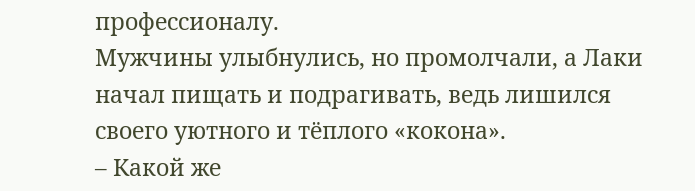профессионалу.
Мужчины улыбнулись, но промолчали, а Лаки начал пищать и подрагивать, ведь лишился своего уютного и тёплого «кокона».
– Какой же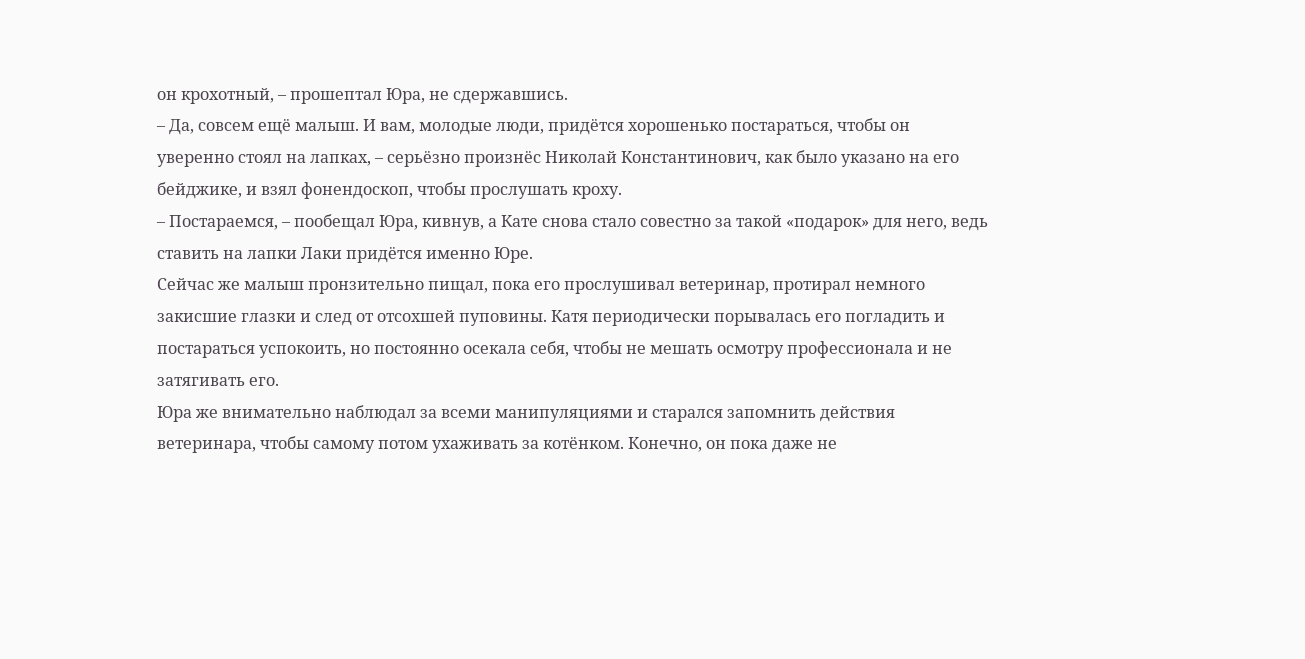он крохотный, – прошептал Юра, не сдержавшись.
– Да, совсем ещё малыш. И вам, молодые люди, придётся хорошенько постараться, чтобы он уверенно стоял на лапках, – серьёзно произнёс Николай Константинович, как было указано на его бейджике, и взял фонендоскоп, чтобы прослушать кроху.
– Постараемся, – пообещал Юра, кивнув, а Кате снова стало совестно за такой «подарок» для него, ведь ставить на лапки Лаки придётся именно Юре.
Сейчас же малыш пронзительно пищал, пока его прослушивал ветеринар, протирал немного закисшие глазки и след от отсохшей пуповины. Катя периодически порывалась его погладить и постараться успокоить, но постоянно осекала себя, чтобы не мешать осмотру профессионала и не затягивать его.
Юра же внимательно наблюдал за всеми манипуляциями и старался запомнить действия ветеринара, чтобы самому потом ухаживать за котёнком. Конечно, он пока даже не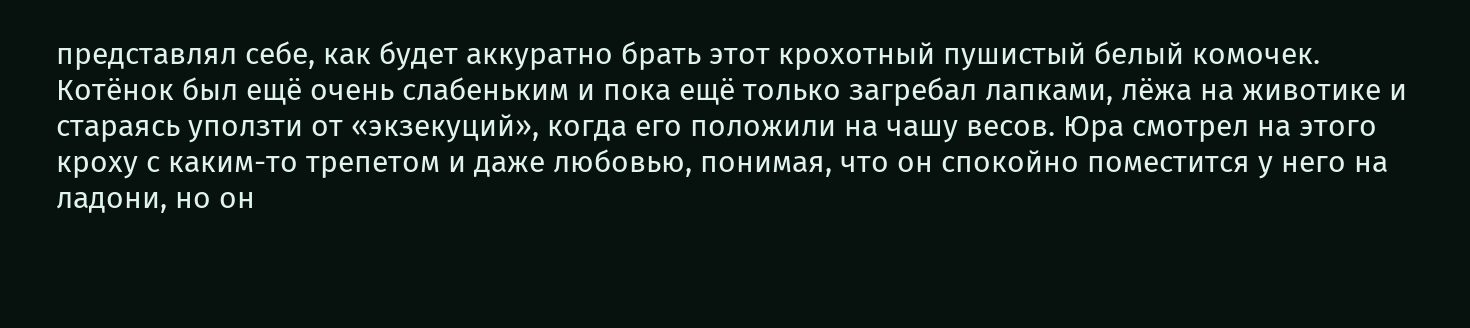представлял себе, как будет аккуратно брать этот крохотный пушистый белый комочек. Котёнок был ещё очень слабеньким и пока ещё только загребал лапками, лёжа на животике и стараясь уползти от «экзекуций», когда его положили на чашу весов. Юра смотрел на этого кроху с каким-то трепетом и даже любовью, понимая, что он спокойно поместится у него на ладони, но он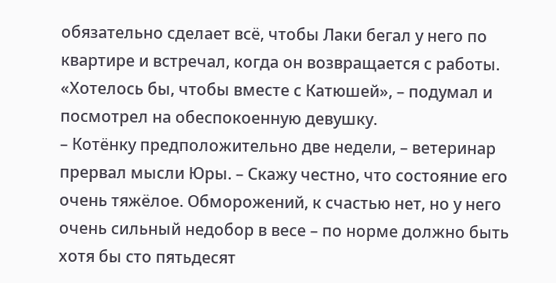обязательно сделает всё, чтобы Лаки бегал у него по квартире и встречал, когда он возвращается с работы.
«Хотелось бы, чтобы вместе с Катюшей», – подумал и посмотрел на обеспокоенную девушку.
– Котёнку предположительно две недели, – ветеринар прервал мысли Юры. – Скажу честно, что состояние его очень тяжёлое. Обморожений, к счастью нет, но у него очень сильный недобор в весе – по норме должно быть хотя бы сто пятьдесят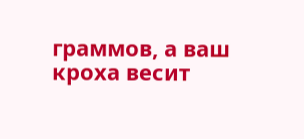граммов, а ваш кроха весит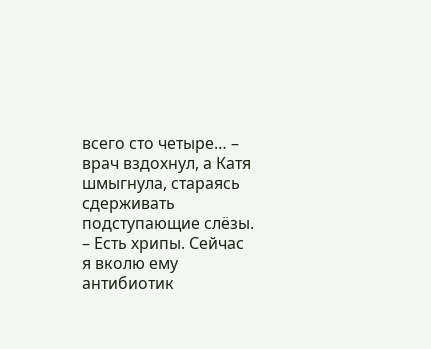всего сто четыре… – врач вздохнул, а Катя шмыгнула, стараясь сдерживать подступающие слёзы. – Есть хрипы. Сейчас я вколю ему антибиотик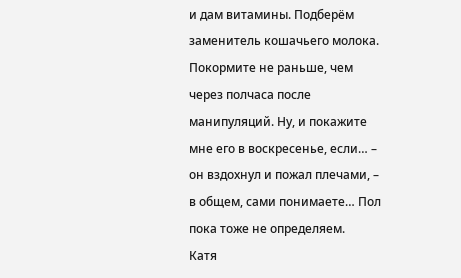и дам витамины. Подберём заменитель кошачьего молока. Покормите не раньше, чем через полчаса после манипуляций. Ну, и покажите мне его в воскресенье, если… – он вздохнул и пожал плечами, – в общем, сами понимаете… Пол пока тоже не определяем.
Катя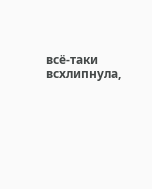всё-таки всхлипнула,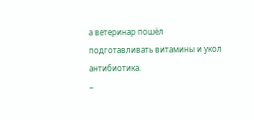а ветеринар пошёл подготавливать витамины и укол антибиотика.
–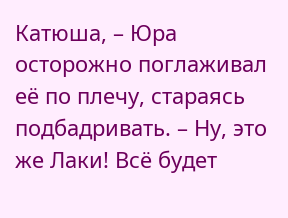Катюша, – Юра осторожно поглаживал её по плечу, стараясь подбадривать. – Ну, это же Лаки! Всё будет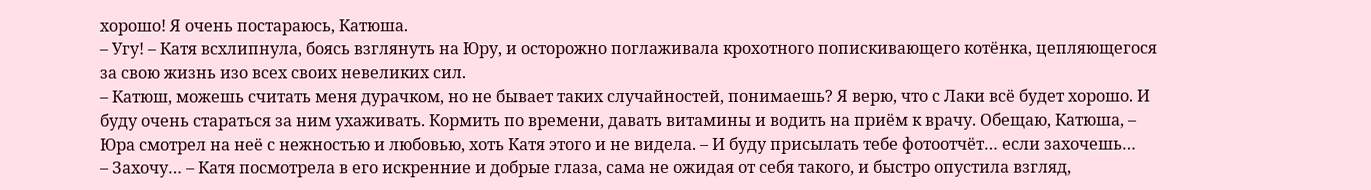хорошо! Я очень постараюсь, Катюша.
– Угу! – Катя всхлипнула, боясь взглянуть на Юру, и осторожно поглаживала крохотного попискивающего котёнка, цепляющегося за свою жизнь изо всех своих невеликих сил.
– Катюш, можешь считать меня дурачком, но не бывает таких случайностей, понимаешь? Я верю, что с Лаки всё будет хорошо. И буду очень стараться за ним ухаживать. Кормить по времени, давать витамины и водить на приём к врачу. Обещаю, Катюша, – Юра смотрел на неё с нежностью и любовью, хоть Катя этого и не видела. – И буду присылать тебе фотоотчёт… если захочешь…
– Захочу… – Катя посмотрела в его искренние и добрые глаза, сама не ожидая от себя такого, и быстро опустила взгляд,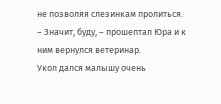не позволяя слезинкам пролиться.
– Значит, буду, – прошептал Юра и к ним вернулся ветеринар.
Укол дался малышу очень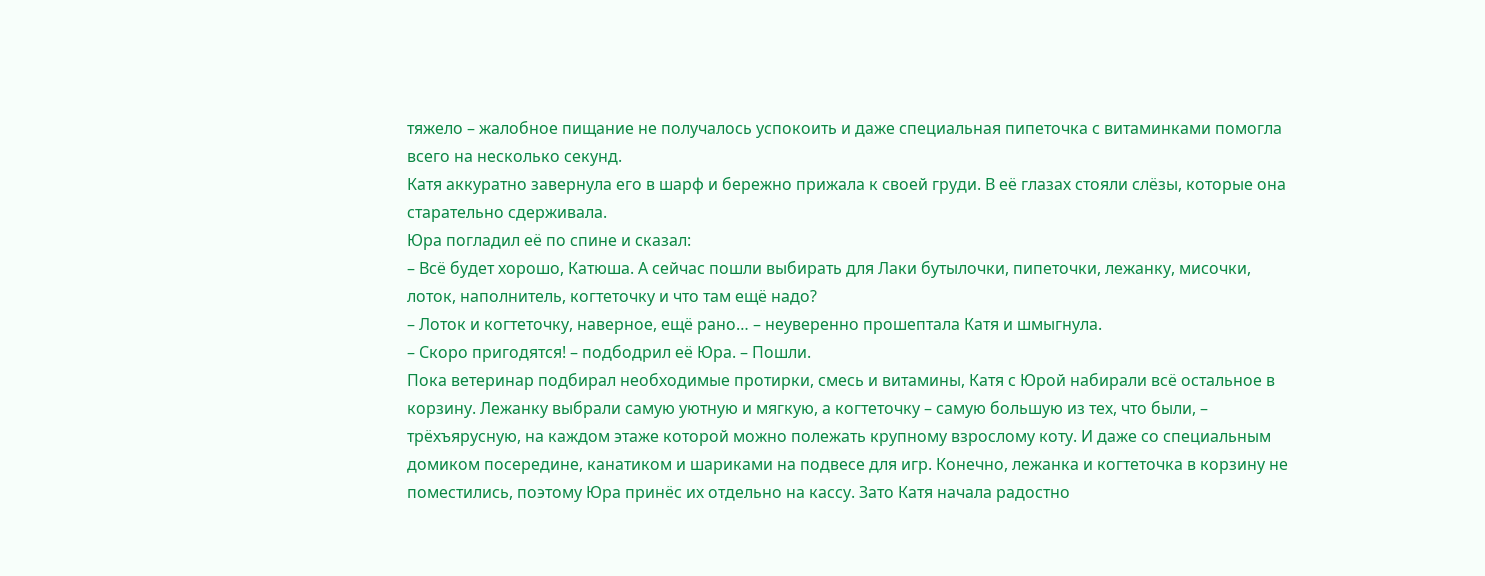тяжело – жалобное пищание не получалось успокоить и даже специальная пипеточка с витаминками помогла всего на несколько секунд.
Катя аккуратно завернула его в шарф и бережно прижала к своей груди. В её глазах стояли слёзы, которые она старательно сдерживала.
Юра погладил её по спине и сказал:
– Всё будет хорошо, Катюша. А сейчас пошли выбирать для Лаки бутылочки, пипеточки, лежанку, мисочки, лоток, наполнитель, когтеточку и что там ещё надо?
– Лоток и когтеточку, наверное, ещё рано… – неуверенно прошептала Катя и шмыгнула.
– Скоро пригодятся! – подбодрил её Юра. – Пошли.
Пока ветеринар подбирал необходимые протирки, смесь и витамины, Катя с Юрой набирали всё остальное в корзину. Лежанку выбрали самую уютную и мягкую, а когтеточку – самую большую из тех, что были, – трёхъярусную, на каждом этаже которой можно полежать крупному взрослому коту. И даже со специальным домиком посередине, канатиком и шариками на подвесе для игр. Конечно, лежанка и когтеточка в корзину не поместились, поэтому Юра принёс их отдельно на кассу. Зато Катя начала радостно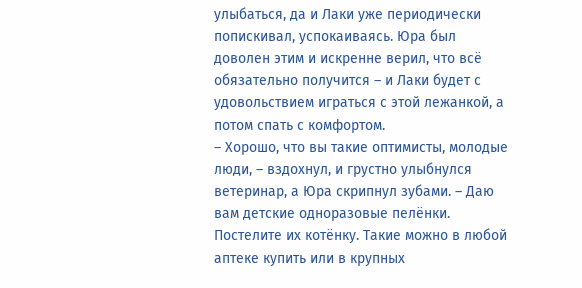улыбаться, да и Лаки уже периодически попискивал, успокаиваясь. Юра был доволен этим и искренне верил, что всё обязательно получится – и Лаки будет с удовольствием играться с этой лежанкой, а потом спать с комфортом.
– Хорошо, что вы такие оптимисты, молодые люди, – вздохнул, и грустно улыбнулся ветеринар, а Юра скрипнул зубами. – Даю вам детские одноразовые пелёнки. Постелите их котёнку. Такие можно в любой аптеке купить или в крупных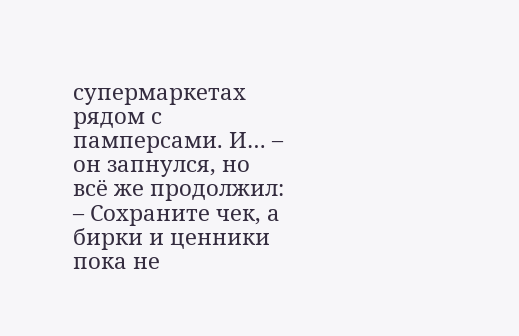супермаркетах рядом с памперсами. И… – он запнулся, но всё же продолжил: – Сохраните чек, а бирки и ценники пока не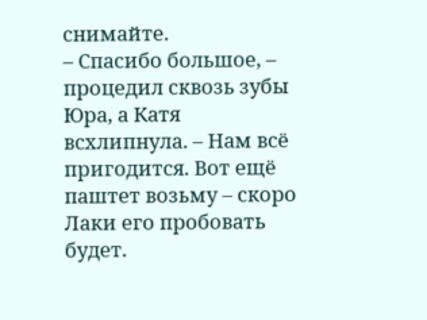снимайте.
– Спасибо большое, – процедил сквозь зубы Юра, а Катя всхлипнула. – Нам всё пригодится. Вот ещё паштет возьму – скоро Лаки его пробовать будет.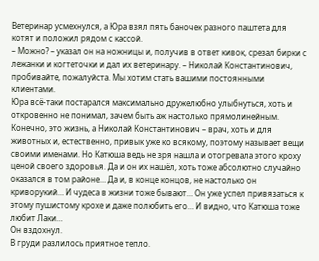Ветеринар усмехнулся, а Юра взял пять баночек разного паштета для котят и положил рядом с кассой.
– Можно? – указал он на ножницы и, получив в ответ кивок, срезал бирки с лежанки и когтеточки и дал их ветеринару. – Николай Константинович, пробивайте, пожалуйста. Мы хотим стать вашими постоянными клиентами.
Юра всё-таки постарался максимально дружелюбно улыбнуться, хоть и откровенно не понимал, зачем быть аж настолько прямолинейным. Конечно, это жизнь, а Николай Константинович – врач, хоть и для животных и, естественно, привык уже ко всякому, поэтому называет вещи своими именами. Но Катюша ведь не зря нашла и отогревала этого кроху ценой своего здоровья. Да и он их нашёл, хоть тоже абсолютно случайно оказался в том районе… Да и, в конце концов, не настолько он криворукий… И чудеса в жизни тоже бывают… Он уже успел привязаться к этому пушистому крохе и даже полюбить его… И видно, что Катюша тоже любит Лаки…
Он вздохнул.
В груди разлилось приятное тепло.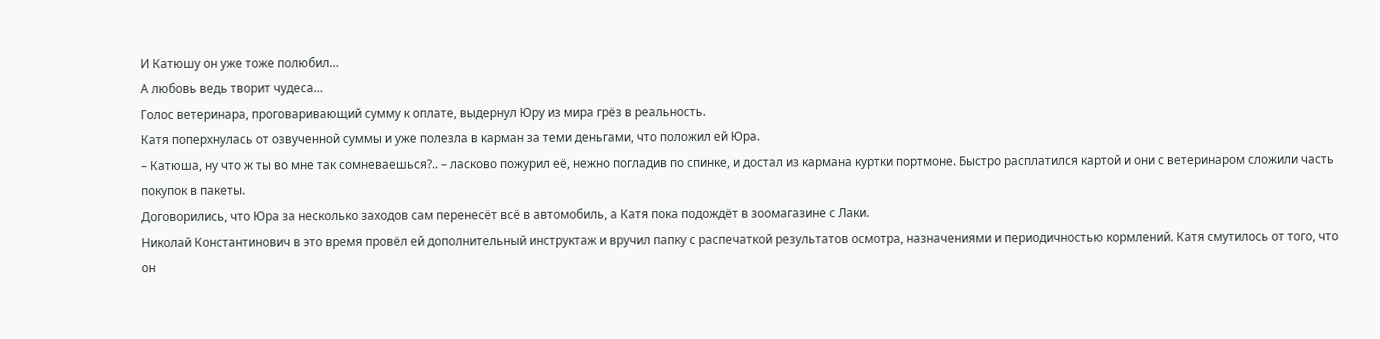И Катюшу он уже тоже полюбил…
А любовь ведь творит чудеса…
Голос ветеринара, проговаривающий сумму к оплате, выдернул Юру из мира грёз в реальность.
Катя поперхнулась от озвученной суммы и уже полезла в карман за теми деньгами, что положил ей Юра.
– Катюша, ну что ж ты во мне так сомневаешься?.. – ласково пожурил её, нежно погладив по спинке, и достал из кармана куртки портмоне. Быстро расплатился картой и они с ветеринаром сложили часть покупок в пакеты.
Договорились, что Юра за несколько заходов сам перенесёт всё в автомобиль, а Катя пока подождёт в зоомагазине с Лаки.
Николай Константинович в это время провёл ей дополнительный инструктаж и вручил папку с распечаткой результатов осмотра, назначениями и периодичностью кормлений. Катя смутилось от того, что он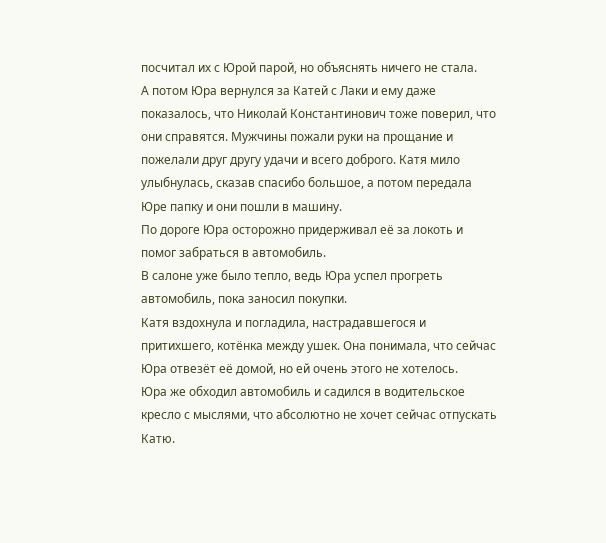посчитал их с Юрой парой, но объяснять ничего не стала.
А потом Юра вернулся за Катей с Лаки и ему даже показалось, что Николай Константинович тоже поверил, что они справятся. Мужчины пожали руки на прощание и пожелали друг другу удачи и всего доброго. Катя мило улыбнулась, сказав спасибо большое, а потом передала Юре папку и они пошли в машину.
По дороге Юра осторожно придерживал её за локоть и помог забраться в автомобиль.
В салоне уже было тепло, ведь Юра успел прогреть автомобиль, пока заносил покупки.
Катя вздохнула и погладила, настрадавшегося и притихшего, котёнка между ушек. Она понимала, что сейчас Юра отвезёт её домой, но ей очень этого не хотелось.
Юра же обходил автомобиль и садился в водительское кресло с мыслями, что абсолютно не хочет сейчас отпускать Катю.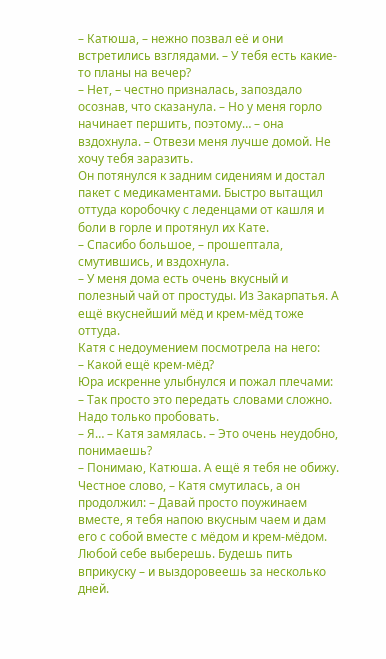– Катюша, – нежно позвал её и они встретились взглядами. – У тебя есть какие-то планы на вечер?
– Нет, – честно призналась, запоздало осознав, что сказанула. – Но у меня горло начинает першить, поэтому… – она вздохнула. – Отвези меня лучше домой. Не хочу тебя заразить.
Он потянулся к задним сидениям и достал пакет с медикаментами. Быстро вытащил оттуда коробочку с леденцами от кашля и боли в горле и протянул их Кате.
– Спасибо большое, – прошептала, смутившись, и вздохнула.
– У меня дома есть очень вкусный и полезный чай от простуды. Из Закарпатья. А ещё вкуснейший мёд и крем-мёд тоже оттуда.
Катя с недоумением посмотрела на него:
– Какой ещё крем-мёд?
Юра искренне улыбнулся и пожал плечами:
– Так просто это передать словами сложно. Надо только пробовать.
– Я… – Катя замялась. – Это очень неудобно, понимаешь?
– Понимаю, Катюша. А ещё я тебя не обижу. Честное слово, – Катя смутилась, а он продолжил: – Давай просто поужинаем вместе, я тебя напою вкусным чаем и дам его с собой вместе с мёдом и крем-мёдом. Любой себе выберешь. Будешь пить вприкуску – и выздоровеешь за несколько дней.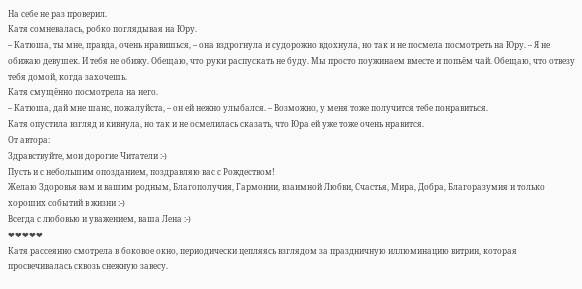На себе не раз проверил.
Катя сомневалась, робко поглядывая на Юру.
– Катюша, ты мне, правда, очень нравишься, – она вздрогнула и судорожно вдохнула, но так и не посмела посмотреть на Юру. – Я не обижаю девушек. И тебя не обижу. Обещаю, что руки распускать не буду. Мы просто поужинаем вместе и попьём чай. Обещаю, что отвезу тебя домой, когда захочешь.
Катя смущённо посмотрела на него.
– Катюша, дай мне шанс, пожалуйста, – он ей нежно улыбался. – Возможно, у меня тоже получится тебе понравиться.
Катя опустила взгляд и кивнула, но так и не осмелилась сказать, что Юра ей уже тоже очень нравится.
От автора:
Здравствуйте, мои дорогие Читатели :-)
Пусть и с небольшим опозданием, поздравляю вас с Рождеством!
Желаю Здоровья вам и вашим родным, Благополучия, Гармонии, взаимной Любви, Счастья, Мира, Добра, Благоразумия и только хороших событий в жизни :-)
Всегда с любовью и уважением, ваша Лена :-)
❤❤❤❤❤
Катя рассеянно смотрела в боковое окно, периодически цепляясь взглядом за праздничную иллюминацию витрин, которая просвечивалась сквозь снежную завесу.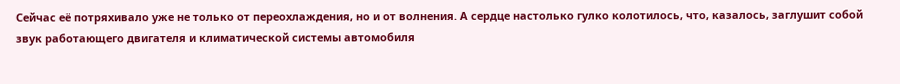Сейчас её потряхивало уже не только от переохлаждения, но и от волнения. А сердце настолько гулко колотилось, что, казалось, заглушит собой звук работающего двигателя и климатической системы автомобиля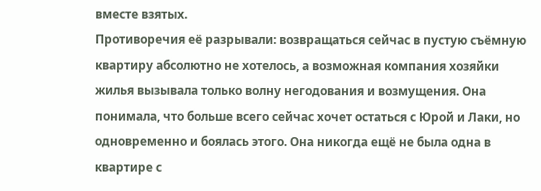вместе взятых.
Противоречия её разрывали: возвращаться сейчас в пустую съёмную квартиру абсолютно не хотелось, а возможная компания хозяйки жилья вызывала только волну негодования и возмущения. Она понимала, что больше всего сейчас хочет остаться с Юрой и Лаки, но одновременно и боялась этого. Она никогда ещё не была одна в квартире с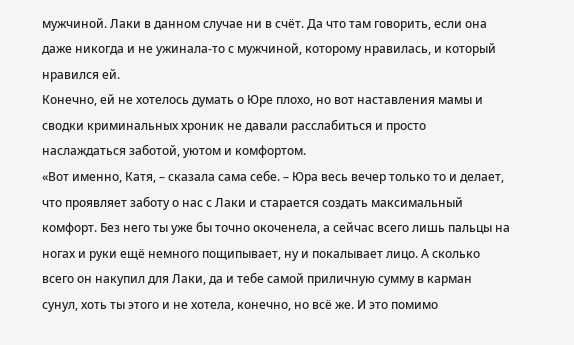мужчиной. Лаки в данном случае ни в счёт. Да что там говорить, если она даже никогда и не ужинала-то с мужчиной, которому нравилась, и который нравился ей.
Конечно, ей не хотелось думать о Юре плохо, но вот наставления мамы и сводки криминальных хроник не давали расслабиться и просто наслаждаться заботой, уютом и комфортом.
«Вот именно, Катя, – сказала сама себе. – Юра весь вечер только то и делает, что проявляет заботу о нас с Лаки и старается создать максимальный комфорт. Без него ты уже бы точно окоченела, а сейчас всего лишь пальцы на ногах и руки ещё немного пощипывает, ну и покалывает лицо. А сколько всего он накупил для Лаки, да и тебе самой приличную сумму в карман сунул, хоть ты этого и не хотела, конечно, но всё же. И это помимо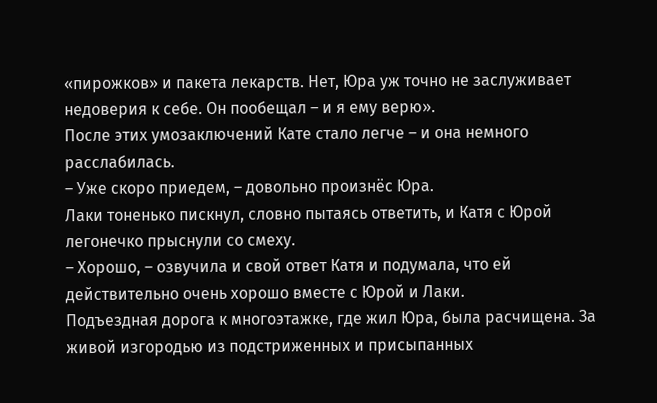«пирожков» и пакета лекарств. Нет, Юра уж точно не заслуживает недоверия к себе. Он пообещал – и я ему верю».
После этих умозаключений Кате стало легче – и она немного расслабилась.
– Уже скоро приедем, – довольно произнёс Юра.
Лаки тоненько пискнул, словно пытаясь ответить, и Катя с Юрой легонечко прыснули со смеху.
– Хорошо, – озвучила и свой ответ Катя и подумала, что ей действительно очень хорошо вместе с Юрой и Лаки.
Подъездная дорога к многоэтажке, где жил Юра, была расчищена. За живой изгородью из подстриженных и присыпанных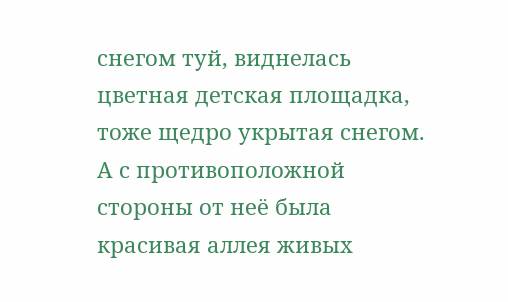снегом туй, виднелась цветная детская площадка, тоже щедро укрытая снегом. А с противоположной стороны от неё была красивая аллея живых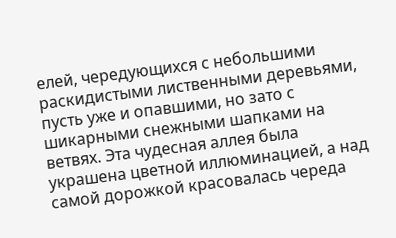елей, чередующихся с небольшими раскидистыми лиственными деревьями, пусть уже и опавшими, но зато с шикарными снежными шапками на ветвях. Эта чудесная аллея была украшена цветной иллюминацией, а над самой дорожкой красовалась череда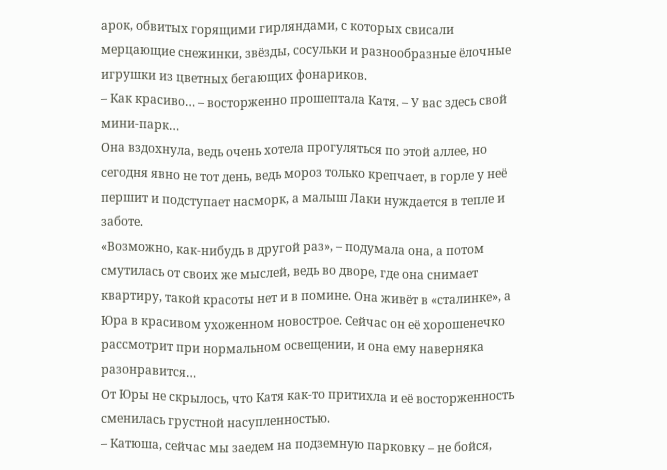арок, обвитых горящими гирляндами, с которых свисали мерцающие снежинки, звёзды, сосульки и разнообразные ёлочные игрушки из цветных бегающих фонариков.
– Как красиво… – восторженно прошептала Катя. – У вас здесь свой мини-парк…
Она вздохнула, ведь очень хотела прогуляться по этой аллее, но сегодня явно не тот день, ведь мороз только крепчает, в горле у неё першит и подступает насморк, а малыш Лаки нуждается в тепле и заботе.
«Возможно, как-нибудь в другой раз», – подумала она, а потом смутилась от своих же мыслей, ведь во дворе, где она снимает квартиру, такой красоты нет и в помине. Она живёт в «сталинке», а Юра в красивом ухоженном новострое. Сейчас он её хорошенечко рассмотрит при нормальном освещении, и она ему наверняка разонравится…
От Юры не скрылось, что Катя как-то притихла и её восторженность сменилась грустной насупленностью.
– Катюша, сейчас мы заедем на подземную парковку – не бойся,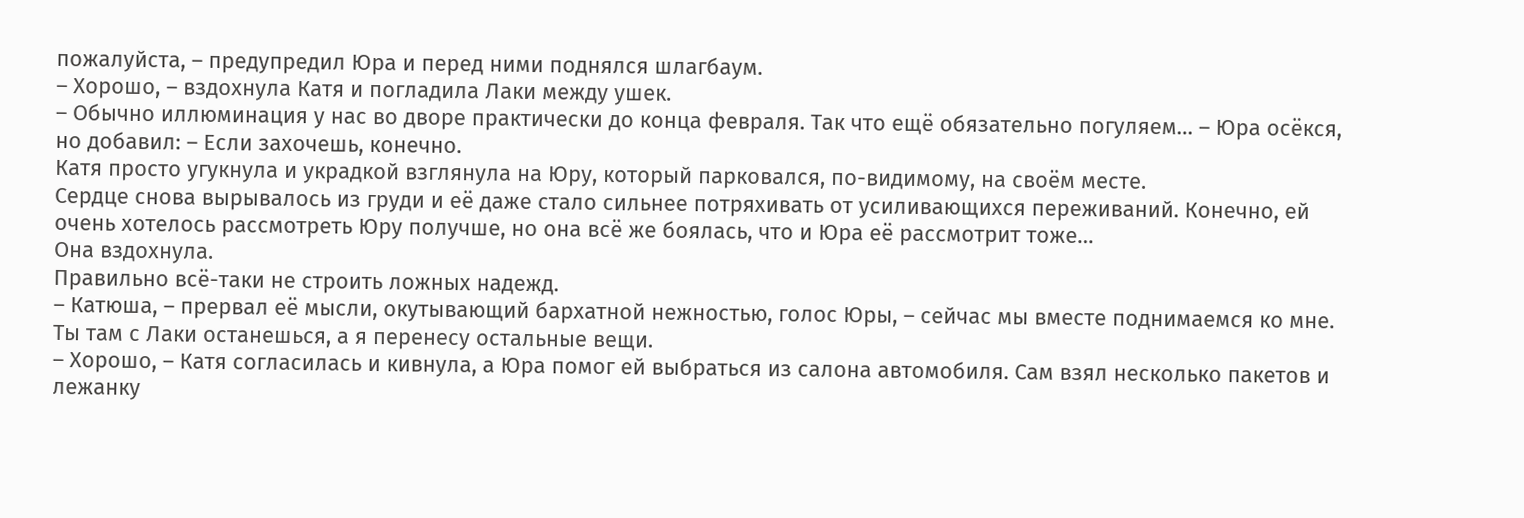пожалуйста, – предупредил Юра и перед ними поднялся шлагбаум.
– Хорошо, – вздохнула Катя и погладила Лаки между ушек.
– Обычно иллюминация у нас во дворе практически до конца февраля. Так что ещё обязательно погуляем… – Юра осёкся, но добавил: – Если захочешь, конечно.
Катя просто угукнула и украдкой взглянула на Юру, который парковался, по-видимому, на своём месте.
Сердце снова вырывалось из груди и её даже стало сильнее потряхивать от усиливающихся переживаний. Конечно, ей очень хотелось рассмотреть Юру получше, но она всё же боялась, что и Юра её рассмотрит тоже…
Она вздохнула.
Правильно всё-таки не строить ложных надежд.
– Катюша, – прервал её мысли, окутывающий бархатной нежностью, голос Юры, – сейчас мы вместе поднимаемся ко мне. Ты там с Лаки останешься, а я перенесу остальные вещи.
– Хорошо, – Катя согласилась и кивнула, а Юра помог ей выбраться из салона автомобиля. Сам взял несколько пакетов и лежанку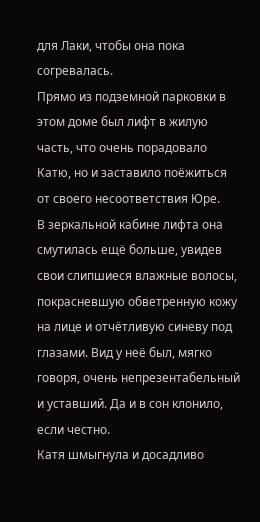для Лаки, чтобы она пока согревалась.
Прямо из подземной парковки в этом доме был лифт в жилую часть, что очень порадовало Катю, но и заставило поёжиться от своего несоответствия Юре.
В зеркальной кабине лифта она смутилась ещё больше, увидев свои слипшиеся влажные волосы, покрасневшую обветренную кожу на лице и отчётливую синеву под глазами. Вид у неё был, мягко говоря, очень непрезентабельный и уставший. Да и в сон клонило, если честно.
Катя шмыгнула и досадливо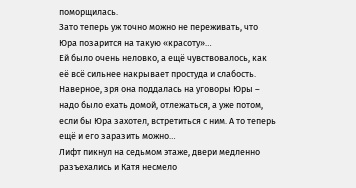поморщилась.
Зато теперь уж точно можно не переживать, что Юра позарится на такую «красоту»…
Ей было очень неловко, а ещё чувствовалось, как её всё сильнее накрывает простуда и слабость. Наверное, зря она поддалась на уговоры Юры – надо было ехать домой, отлежаться, а уже потом, если бы Юра захотел, встретиться с ним. А то теперь ещё и его заразить можно…
Лифт пикнул на седьмом этаже, двери медленно разъехались и Катя несмело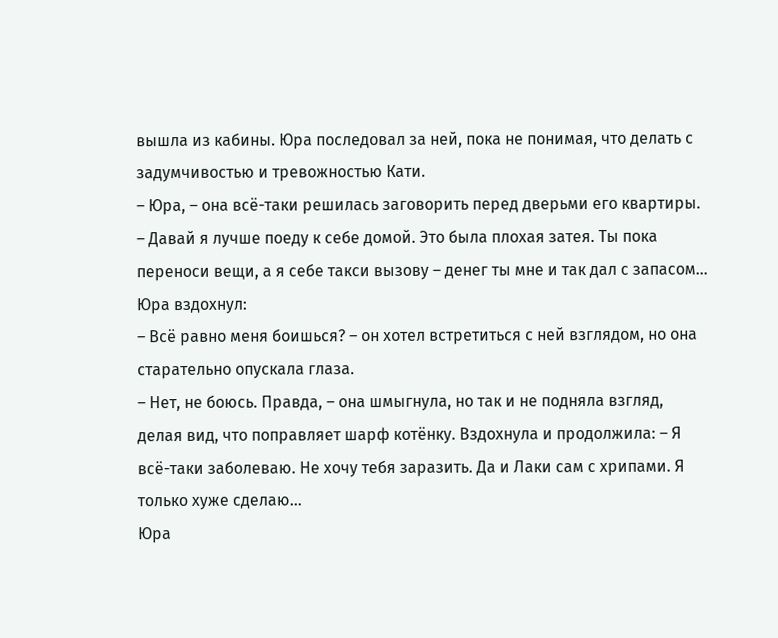вышла из кабины. Юра последовал за ней, пока не понимая, что делать с задумчивостью и тревожностью Кати.
– Юра, – она всё-таки решилась заговорить перед дверьми его квартиры. – Давай я лучше поеду к себе домой. Это была плохая затея. Ты пока переноси вещи, а я себе такси вызову – денег ты мне и так дал с запасом…
Юра вздохнул:
– Всё равно меня боишься? – он хотел встретиться с ней взглядом, но она старательно опускала глаза.
– Нет, не боюсь. Правда, – она шмыгнула, но так и не подняла взгляд, делая вид, что поправляет шарф котёнку. Вздохнула и продолжила: – Я всё-таки заболеваю. Не хочу тебя заразить. Да и Лаки сам с хрипами. Я только хуже сделаю…
Юра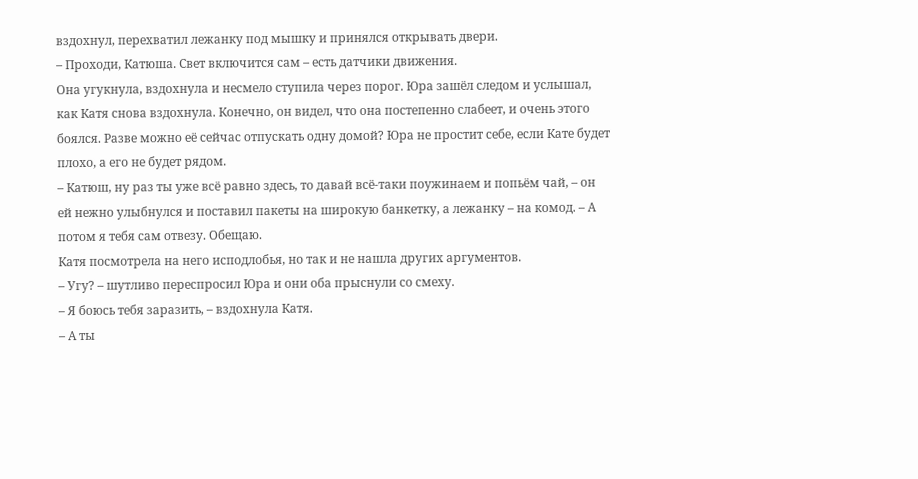вздохнул, перехватил лежанку под мышку и принялся открывать двери.
– Проходи, Катюша. Свет включится сам – есть датчики движения.
Она угукнула, вздохнула и несмело ступила через порог. Юра зашёл следом и услышал, как Катя снова вздохнула. Конечно, он видел, что она постепенно слабеет, и очень этого боялся. Разве можно её сейчас отпускать одну домой? Юра не простит себе, если Кате будет плохо, а его не будет рядом.
– Катюш, ну раз ты уже всё равно здесь, то давай всё-таки поужинаем и попьём чай, – он ей нежно улыбнулся и поставил пакеты на широкую банкетку, а лежанку – на комод. – А потом я тебя сам отвезу. Обещаю.
Катя посмотрела на него исподлобья, но так и не нашла других аргументов.
– Угу? – шутливо переспросил Юра и они оба прыснули со смеху.
– Я боюсь тебя заразить, – вздохнула Катя.
– А ты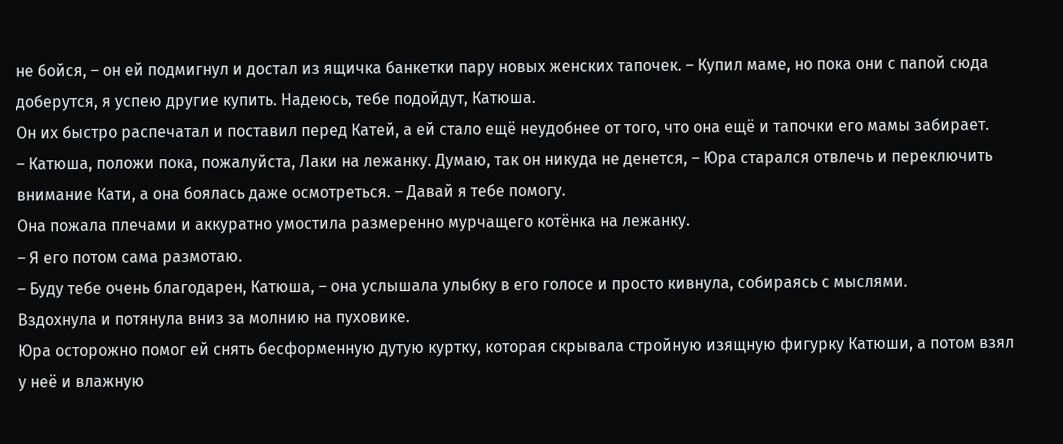не бойся, – он ей подмигнул и достал из ящичка банкетки пару новых женских тапочек. – Купил маме, но пока они с папой сюда доберутся, я успею другие купить. Надеюсь, тебе подойдут, Катюша.
Он их быстро распечатал и поставил перед Катей, а ей стало ещё неудобнее от того, что она ещё и тапочки его мамы забирает.
– Катюша, положи пока, пожалуйста, Лаки на лежанку. Думаю, так он никуда не денется, – Юра старался отвлечь и переключить внимание Кати, а она боялась даже осмотреться. – Давай я тебе помогу.
Она пожала плечами и аккуратно умостила размеренно мурчащего котёнка на лежанку.
– Я его потом сама размотаю.
– Буду тебе очень благодарен, Катюша, – она услышала улыбку в его голосе и просто кивнула, собираясь с мыслями.
Вздохнула и потянула вниз за молнию на пуховике.
Юра осторожно помог ей снять бесформенную дутую куртку, которая скрывала стройную изящную фигурку Катюши, а потом взял у неё и влажную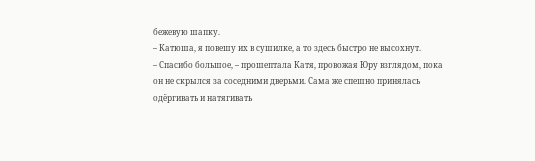бежевую шапку.
– Катюша, я повешу их в сушилке, а то здесь быстро не высохнут.
– Спасибо большое, – прошептала Катя, провожая Юру взглядом, пока он не скрылся за соседними дверьми. Сама же спешно принялась одёргивать и натягивать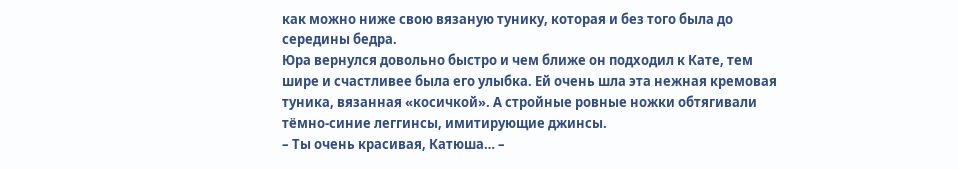как можно ниже свою вязаную тунику, которая и без того была до середины бедра.
Юра вернулся довольно быстро и чем ближе он подходил к Кате, тем шире и счастливее была его улыбка. Ей очень шла эта нежная кремовая туника, вязанная «косичкой». А стройные ровные ножки обтягивали тёмно-синие леггинсы, имитирующие джинсы.
– Ты очень красивая, Катюша… –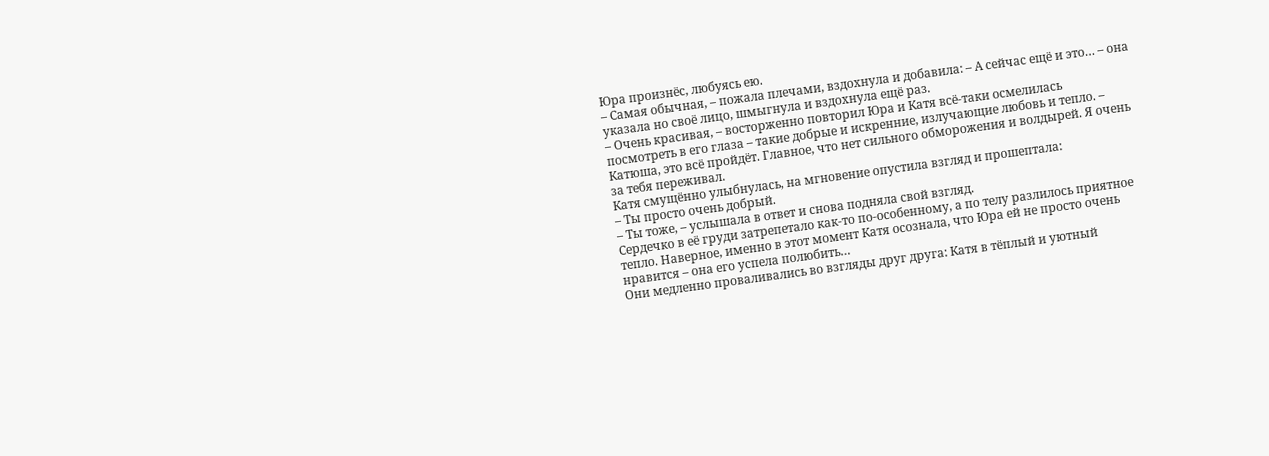Юра произнёс, любуясь ею.
– Самая обычная, – пожала плечами, вздохнула и добавила: – А сейчас ещё и это… – она указала но своё лицо, шмыгнула и вздохнула ещё раз.
– Очень красивая, – восторженно повторил Юра и Катя всё-таки осмелилась посмотреть в его глаза – такие добрые и искренние, излучающие любовь и тепло. – Катюша, это всё пройдёт. Главное, что нет сильного обморожения и волдырей. Я очень за тебя переживал.
Катя смущённо улыбнулась, на мгновение опустила взгляд и прошептала:
– Ты просто очень добрый.
– Ты тоже, – услышала в ответ и снова подняла свой взгляд.
Сердечко в её груди затрепетало как-то по-особенному, а по телу разлилось приятное тепло. Наверное, именно в этот момент Катя осознала, что Юра ей не просто очень нравится – она его успела полюбить…
Они медленно проваливались во взгляды друг друга: Катя в тёплый и уютный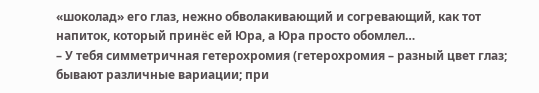«шоколад» его глаз, нежно обволакивающий и согревающий, как тот напиток, который принёс ей Юра, а Юра просто обомлел…
– У тебя симметричная гетерохромия (гетерохромия – разный цвет глаз; бывают различные вариации; при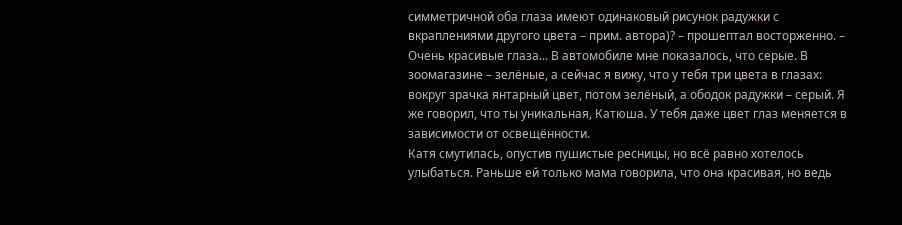симметричной оба глаза имеют одинаковый рисунок радужки с вкраплениями другого цвета – прим. автора)? – прошептал восторженно. – Очень красивые глаза... В автомобиле мне показалось, что серые. В зоомагазине – зелёные, а сейчас я вижу, что у тебя три цвета в глазах: вокруг зрачка янтарный цвет, потом зелёный, а ободок радужки – серый. Я же говорил, что ты уникальная, Катюша. У тебя даже цвет глаз меняется в зависимости от освещённости.
Катя смутилась, опустив пушистые ресницы, но всё равно хотелось улыбаться. Раньше ей только мама говорила, что она красивая, но ведь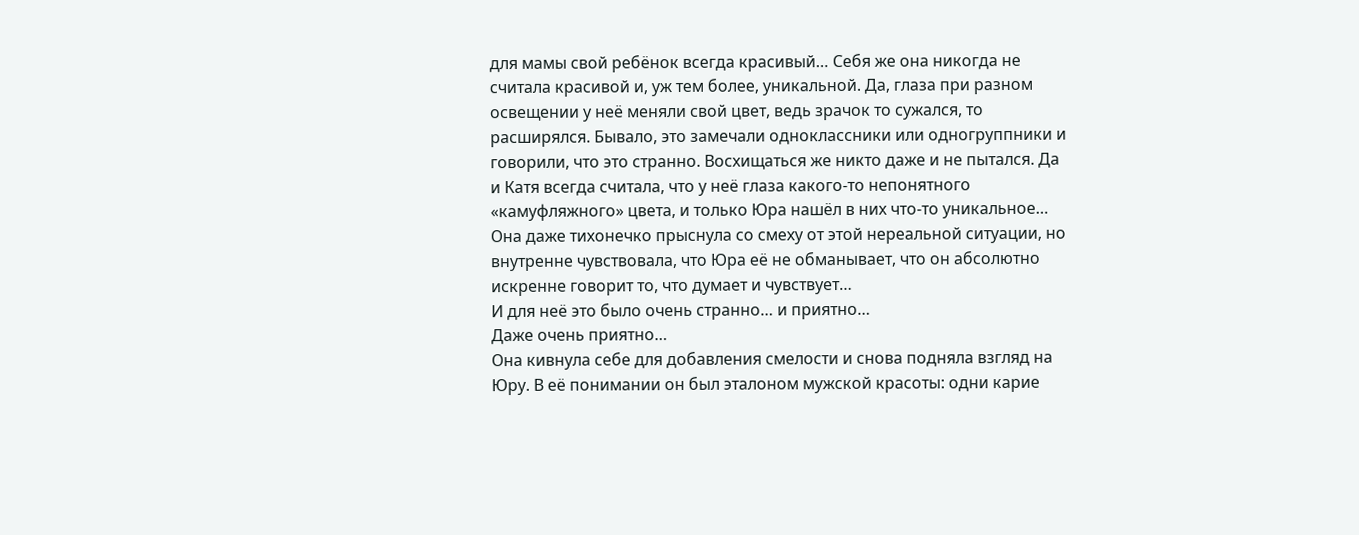для мамы свой ребёнок всегда красивый… Себя же она никогда не считала красивой и, уж тем более, уникальной. Да, глаза при разном освещении у неё меняли свой цвет, ведь зрачок то сужался, то расширялся. Бывало, это замечали одноклассники или одногруппники и говорили, что это странно. Восхищаться же никто даже и не пытался. Да и Катя всегда считала, что у неё глаза какого-то непонятного «камуфляжного» цвета, и только Юра нашёл в них что-то уникальное…
Она даже тихонечко прыснула со смеху от этой нереальной ситуации, но внутренне чувствовала, что Юра её не обманывает, что он абсолютно искренне говорит то, что думает и чувствует…
И для неё это было очень странно… и приятно…
Даже очень приятно…
Она кивнула себе для добавления смелости и снова подняла взгляд на Юру. В её понимании он был эталоном мужской красоты: одни карие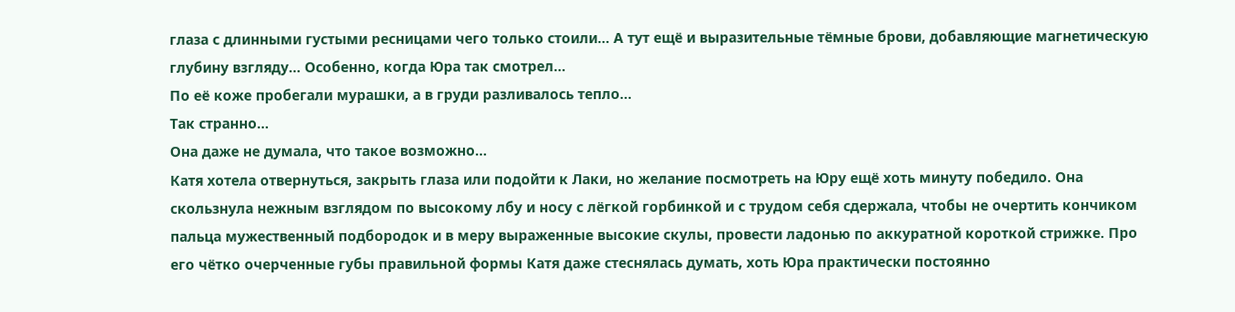глаза с длинными густыми ресницами чего только стоили… А тут ещё и выразительные тёмные брови, добавляющие магнетическую глубину взгляду… Особенно, когда Юра так смотрел…
По её коже пробегали мурашки, а в груди разливалось тепло…
Так странно…
Она даже не думала, что такое возможно…
Катя хотела отвернуться, закрыть глаза или подойти к Лаки, но желание посмотреть на Юру ещё хоть минуту победило. Она скользнула нежным взглядом по высокому лбу и носу с лёгкой горбинкой и с трудом себя сдержала, чтобы не очертить кончиком пальца мужественный подбородок и в меру выраженные высокие скулы, провести ладонью по аккуратной короткой стрижке. Про его чётко очерченные губы правильной формы Катя даже стеснялась думать, хоть Юра практически постоянно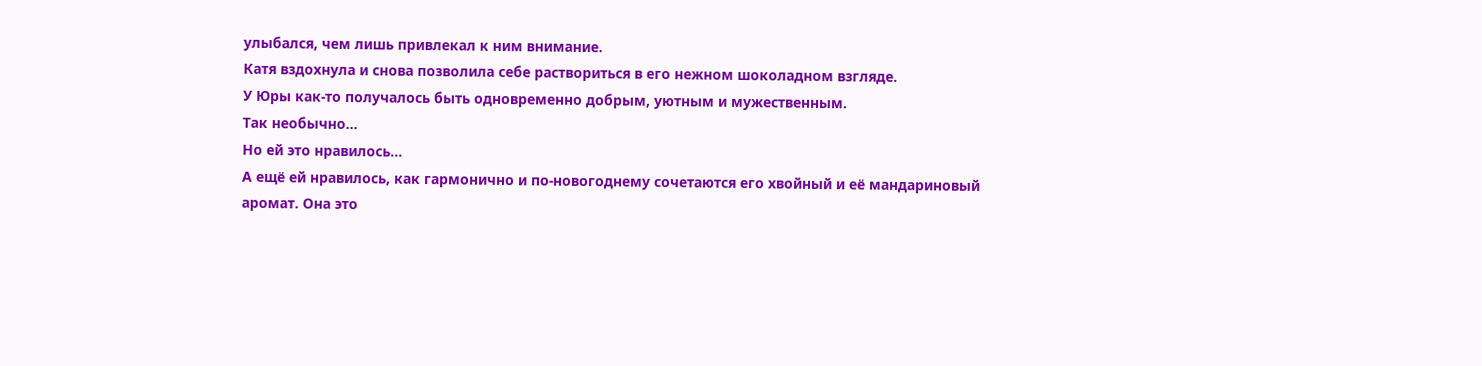улыбался, чем лишь привлекал к ним внимание.
Катя вздохнула и снова позволила себе раствориться в его нежном шоколадном взгляде.
У Юры как-то получалось быть одновременно добрым, уютным и мужественным.
Так необычно…
Но ей это нравилось…
А ещё ей нравилось, как гармонично и по-новогоднему сочетаются его хвойный и её мандариновый аромат. Она это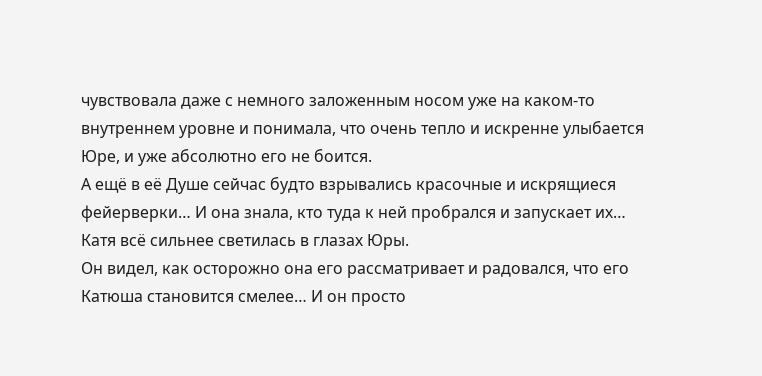чувствовала даже с немного заложенным носом уже на каком-то внутреннем уровне и понимала, что очень тепло и искренне улыбается Юре, и уже абсолютно его не боится.
А ещё в её Душе сейчас будто взрывались красочные и искрящиеся фейерверки… И она знала, кто туда к ней пробрался и запускает их…
Катя всё сильнее светилась в глазах Юры.
Он видел, как осторожно она его рассматривает и радовался, что его Катюша становится смелее… И он просто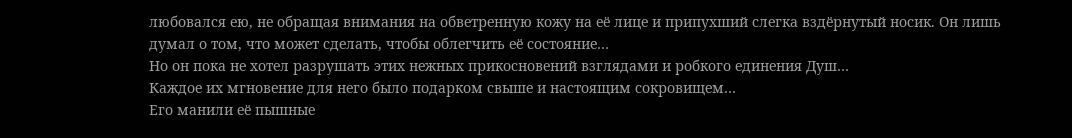любовался ею, не обращая внимания на обветренную кожу на её лице и припухший слегка вздёрнутый носик. Он лишь думал о том, что может сделать, чтобы облегчить её состояние…
Но он пока не хотел разрушать этих нежных прикосновений взглядами и робкого единения Душ…
Каждое их мгновение для него было подарком свыше и настоящим сокровищем…
Его манили её пышные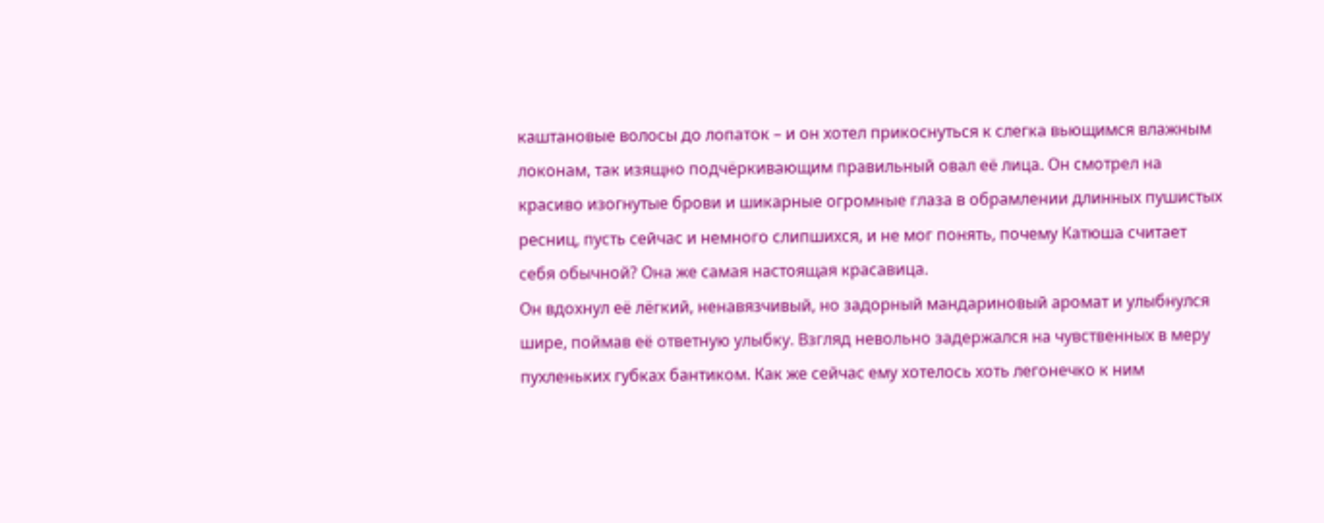каштановые волосы до лопаток – и он хотел прикоснуться к слегка вьющимся влажным локонам, так изящно подчёркивающим правильный овал её лица. Он смотрел на красиво изогнутые брови и шикарные огромные глаза в обрамлении длинных пушистых ресниц, пусть сейчас и немного слипшихся, и не мог понять, почему Катюша считает себя обычной? Она же самая настоящая красавица.
Он вдохнул её лёгкий, ненавязчивый, но задорный мандариновый аромат и улыбнулся шире, поймав её ответную улыбку. Взгляд невольно задержался на чувственных в меру пухленьких губках бантиком. Как же сейчас ему хотелось хоть легонечко к ним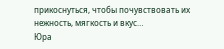прикоснуться, чтобы почувствовать их нежность, мягкость и вкус…
Юра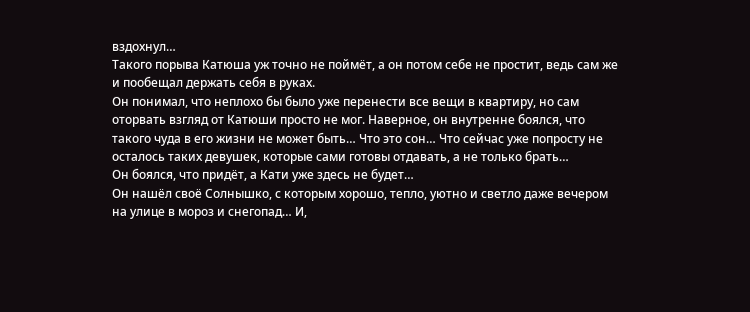вздохнул…
Такого порыва Катюша уж точно не поймёт, а он потом себе не простит, ведь сам же и пообещал держать себя в руках.
Он понимал, что неплохо бы было уже перенести все вещи в квартиру, но сам оторвать взгляд от Катюши просто не мог. Наверное, он внутренне боялся, что такого чуда в его жизни не может быть… Что это сон… Что сейчас уже попросту не осталось таких девушек, которые сами готовы отдавать, а не только брать…
Он боялся, что придёт, а Кати уже здесь не будет…
Он нашёл своё Солнышко, с которым хорошо, тепло, уютно и светло даже вечером на улице в мороз и снегопад… И,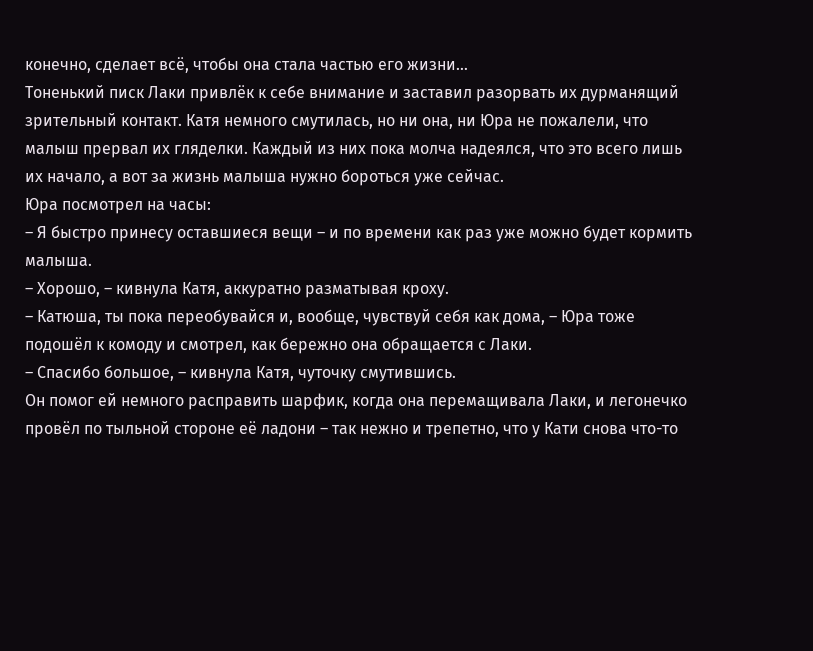конечно, сделает всё, чтобы она стала частью его жизни…
Тоненький писк Лаки привлёк к себе внимание и заставил разорвать их дурманящий зрительный контакт. Катя немного смутилась, но ни она, ни Юра не пожалели, что малыш прервал их гляделки. Каждый из них пока молча надеялся, что это всего лишь их начало, а вот за жизнь малыша нужно бороться уже сейчас.
Юра посмотрел на часы:
– Я быстро принесу оставшиеся вещи – и по времени как раз уже можно будет кормить малыша.
– Хорошо, – кивнула Катя, аккуратно разматывая кроху.
– Катюша, ты пока переобувайся и, вообще, чувствуй себя как дома, – Юра тоже подошёл к комоду и смотрел, как бережно она обращается с Лаки.
– Спасибо большое, – кивнула Катя, чуточку смутившись.
Он помог ей немного расправить шарфик, когда она перемащивала Лаки, и легонечко провёл по тыльной стороне её ладони – так нежно и трепетно, что у Кати снова что-то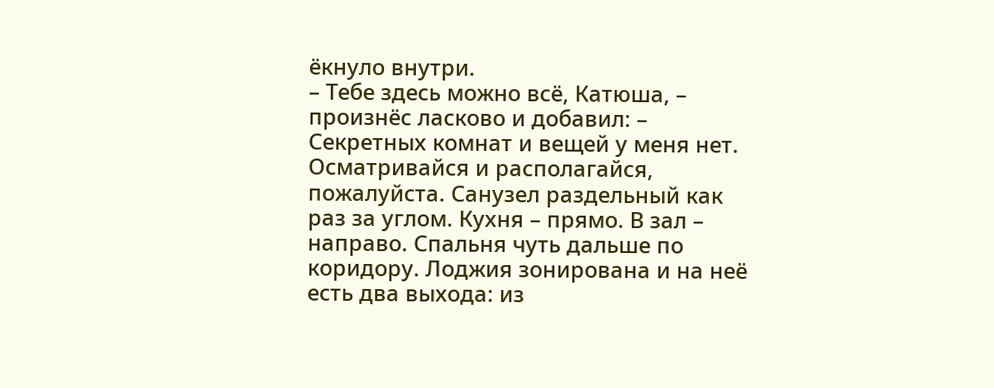ёкнуло внутри.
– Тебе здесь можно всё, Катюша, – произнёс ласково и добавил: – Секретных комнат и вещей у меня нет. Осматривайся и располагайся, пожалуйста. Санузел раздельный как раз за углом. Кухня – прямо. В зал – направо. Спальня чуть дальше по коридору. Лоджия зонирована и на неё есть два выхода: из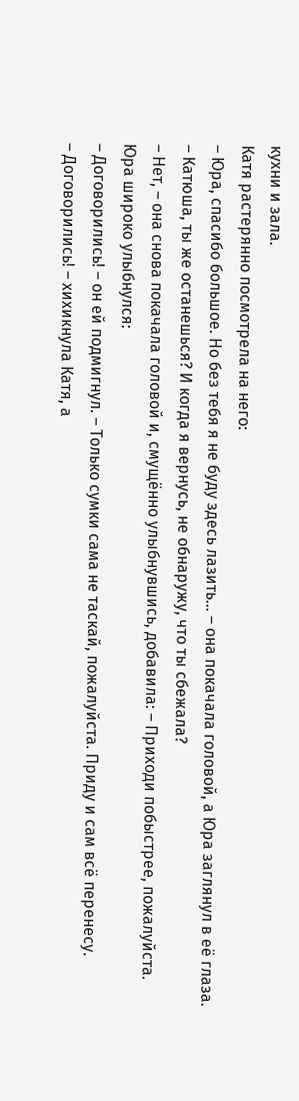кухни и зала.
Катя растерянно посмотрела на него:
– Юра, спасибо большое. Но без тебя я не буду здесь лазить… – она покачала головой, а Юра заглянул в её глаза.
– Катюша, ты же останешься? И когда я вернусь, не обнаружу, что ты сбежала?
– Нет, – она снова покачала головой и, смущённо улыбнувшись, добавила: – Приходи побыстрее, пожалуйста.
Юра широко улыбнулся:
– Договорились! – он ей подмигнул. – Только сумки сама не таскай, пожалуйста. Приду и сам всё перенесу.
– Договорились! – хихикнула Катя, а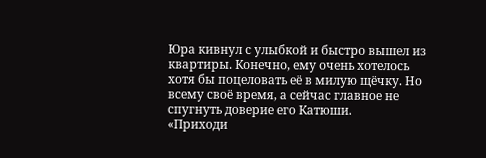Юра кивнул с улыбкой и быстро вышел из квартиры. Конечно, ему очень хотелось хотя бы поцеловать её в милую щёчку. Но всему своё время, а сейчас главное не спугнуть доверие его Катюши.
«Приходи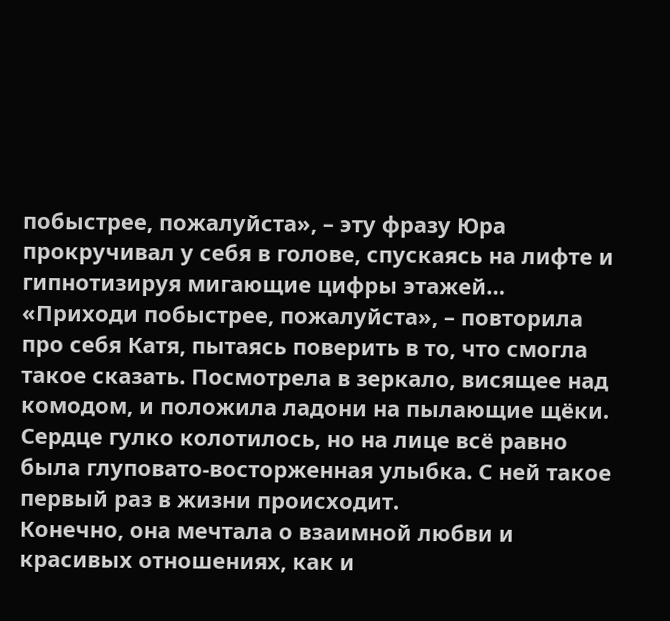побыстрее, пожалуйста», – эту фразу Юра прокручивал у себя в голове, спускаясь на лифте и гипнотизируя мигающие цифры этажей…
«Приходи побыстрее, пожалуйста», – повторила про себя Катя, пытаясь поверить в то, что смогла такое сказать. Посмотрела в зеркало, висящее над комодом, и положила ладони на пылающие щёки.
Сердце гулко колотилось, но на лице всё равно была глуповато-восторженная улыбка. С ней такое первый раз в жизни происходит.
Конечно, она мечтала о взаимной любви и красивых отношениях, как и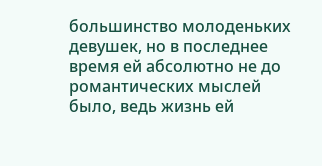большинство молоденьких девушек, но в последнее время ей абсолютно не до романтических мыслей было, ведь жизнь ей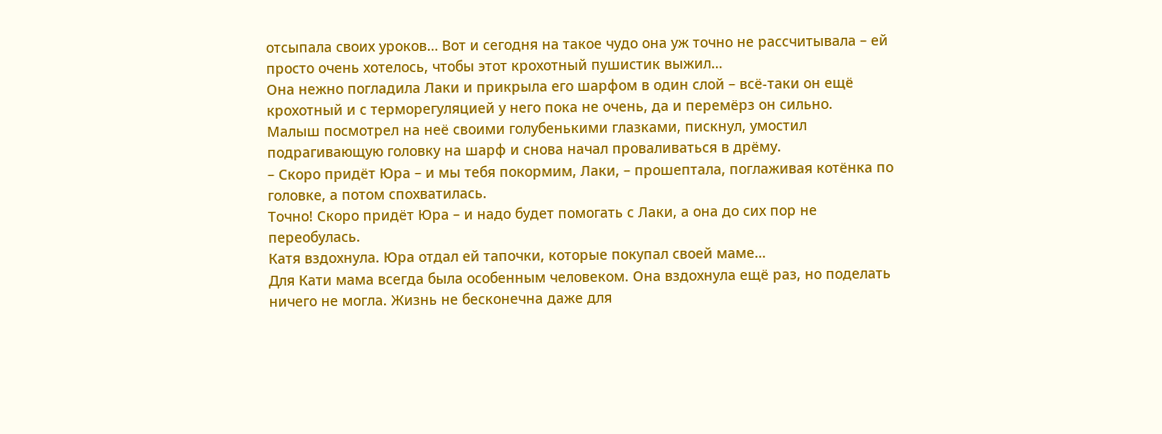отсыпала своих уроков… Вот и сегодня на такое чудо она уж точно не рассчитывала – ей просто очень хотелось, чтобы этот крохотный пушистик выжил…
Она нежно погладила Лаки и прикрыла его шарфом в один слой – всё-таки он ещё крохотный и с терморегуляцией у него пока не очень, да и перемёрз он сильно.
Малыш посмотрел на неё своими голубенькими глазками, пискнул, умостил подрагивающую головку на шарф и снова начал проваливаться в дрёму.
– Скоро придёт Юра – и мы тебя покормим, Лаки, – прошептала, поглаживая котёнка по головке, а потом спохватилась.
Точно! Скоро придёт Юра – и надо будет помогать с Лаки, а она до сих пор не переобулась.
Катя вздохнула. Юра отдал ей тапочки, которые покупал своей маме…
Для Кати мама всегда была особенным человеком. Она вздохнула ещё раз, но поделать ничего не могла. Жизнь не бесконечна даже для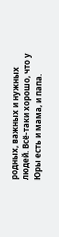родных, важных и нужных людей. Всё-таки хорошо, что у Юры есть и мама, и папа.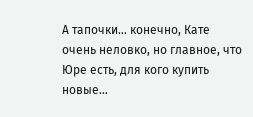А тапочки… конечно, Кате очень неловко, но главное, что Юре есть, для кого купить новые…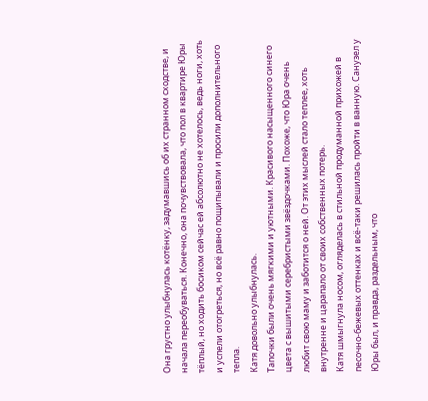Она грустно улыбнулась котёнку, задумавшись об их странном сходстве, и начала переобуваться. Конечно, она почувствовала, что пол в квартире Юры тёплый, но ходить босиком сейчас ей абсолютно не хотелось, ведь ноги, хоть и успели отогреться, но всё равно пощипывали и просили дополнительного тепла.
Катя довольно улыбнулась.
Тапочки были очень мягкими и уютными. Красивого насыщенного синего цвета с вышитыми серебристыми звёздочками. Похоже, что Юра очень любит свою маму и заботится о ней. От этих мыслей стало теплее, хоть внутренне и царапало от своих собственных потерь.
Катя шмыгнула носом, огляделась в стильной продуманной прихожей в песочно-бежевых оттенках и всё-таки решилась пройти в ванную. Санузел у Юры был, и правда, раздельным, что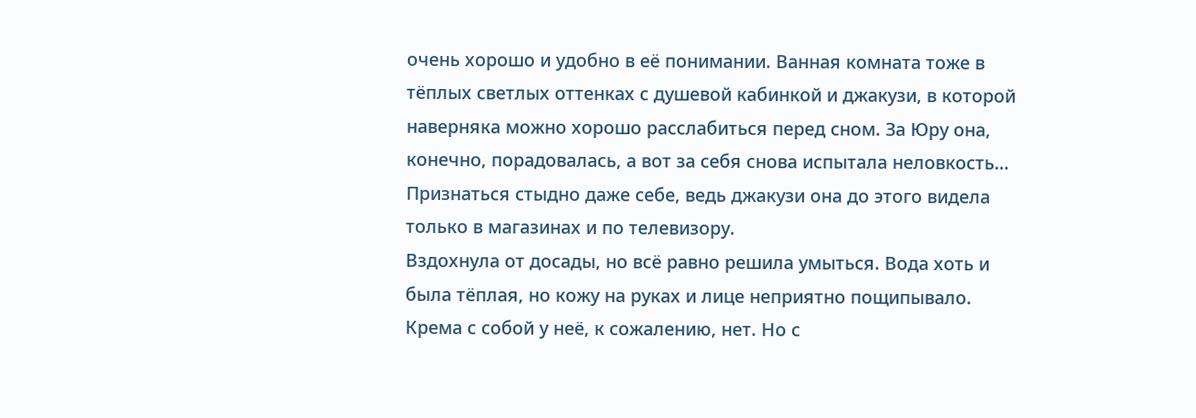очень хорошо и удобно в её понимании. Ванная комната тоже в тёплых светлых оттенках с душевой кабинкой и джакузи, в которой наверняка можно хорошо расслабиться перед сном. За Юру она, конечно, порадовалась, а вот за себя снова испытала неловкость… Признаться стыдно даже себе, ведь джакузи она до этого видела только в магазинах и по телевизору.
Вздохнула от досады, но всё равно решила умыться. Вода хоть и была тёплая, но кожу на руках и лице неприятно пощипывало. Крема с собой у неё, к сожалению, нет. Но с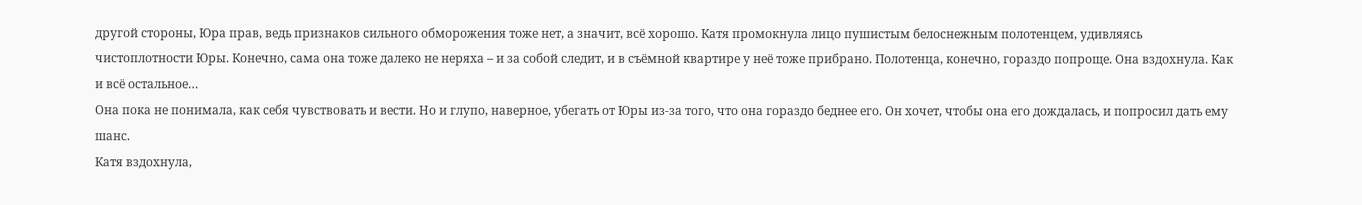другой стороны, Юра прав, ведь признаков сильного обморожения тоже нет, а значит, всё хорошо. Катя промокнула лицо пушистым белоснежным полотенцем, удивляясь чистоплотности Юры. Конечно, сама она тоже далеко не неряха – и за собой следит, и в съёмной квартире у неё тоже прибрано. Полотенца, конечно, гораздо попроще. Она вздохнула. Как и всё остальное…
Она пока не понимала, как себя чувствовать и вести. Но и глупо, наверное, убегать от Юры из-за того, что она гораздо беднее его. Он хочет, чтобы она его дождалась, и попросил дать ему шанс.
Катя вздохнула,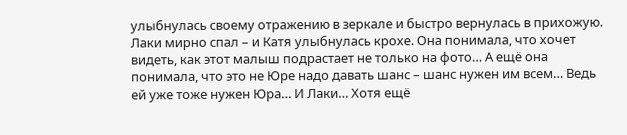улыбнулась своему отражению в зеркале и быстро вернулась в прихожую.
Лаки мирно спал – и Катя улыбнулась крохе. Она понимала, что хочет видеть, как этот малыш подрастает не только на фото… А ещё она понимала, что это не Юре надо давать шанс – шанс нужен им всем… Ведь ей уже тоже нужен Юра… И Лаки… Хотя ещё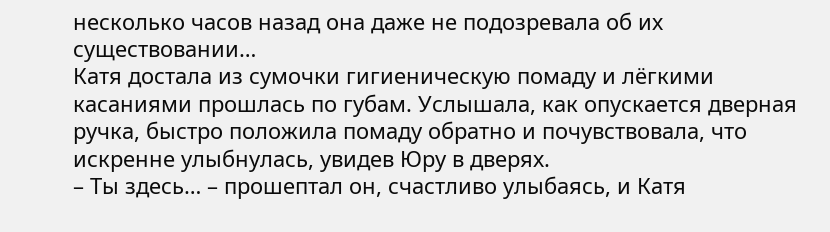несколько часов назад она даже не подозревала об их существовании…
Катя достала из сумочки гигиеническую помаду и лёгкими касаниями прошлась по губам. Услышала, как опускается дверная ручка, быстро положила помаду обратно и почувствовала, что искренне улыбнулась, увидев Юру в дверях.
– Ты здесь… – прошептал он, счастливо улыбаясь, и Катя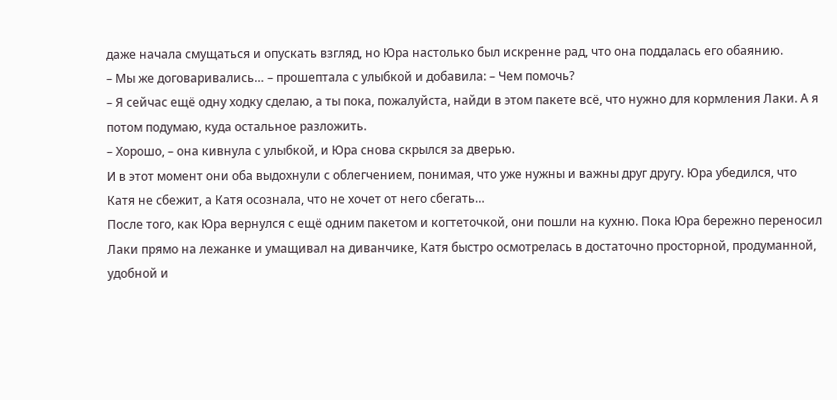даже начала смущаться и опускать взгляд, но Юра настолько был искренне рад, что она поддалась его обаянию.
– Мы же договаривались… – прошептала с улыбкой и добавила: – Чем помочь?
– Я сейчас ещё одну ходку сделаю, а ты пока, пожалуйста, найди в этом пакете всё, что нужно для кормления Лаки. А я потом подумаю, куда остальное разложить.
– Хорошо, – она кивнула с улыбкой, и Юра снова скрылся за дверью.
И в этот момент они оба выдохнули с облегчением, понимая, что уже нужны и важны друг другу. Юра убедился, что Катя не сбежит, а Катя осознала, что не хочет от него сбегать…
После того, как Юра вернулся с ещё одним пакетом и когтеточкой, они пошли на кухню. Пока Юра бережно переносил Лаки прямо на лежанке и умащивал на диванчике, Катя быстро осмотрелась в достаточно просторной, продуманной, удобной и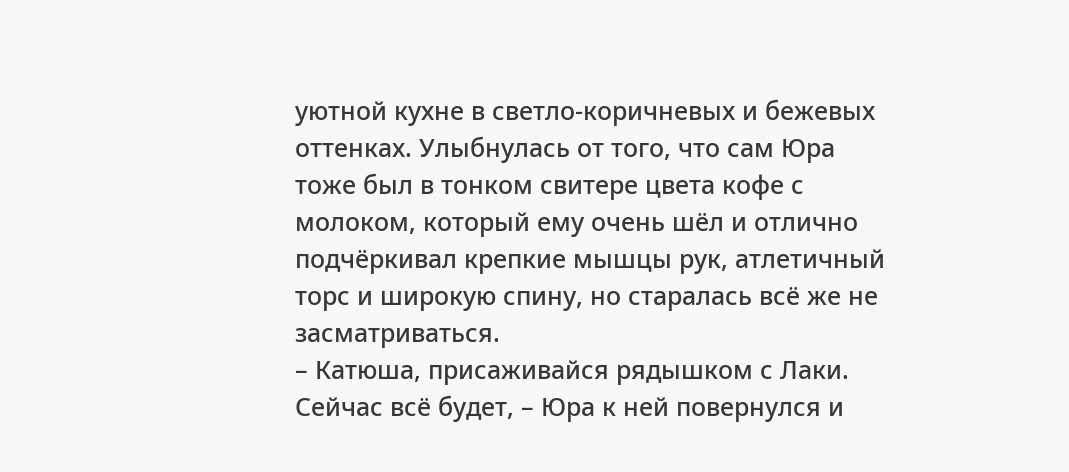уютной кухне в светло-коричневых и бежевых оттенках. Улыбнулась от того, что сам Юра тоже был в тонком свитере цвета кофе с молоком, который ему очень шёл и отлично подчёркивал крепкие мышцы рук, атлетичный торс и широкую спину, но старалась всё же не засматриваться.
– Катюша, присаживайся рядышком с Лаки. Сейчас всё будет, – Юра к ней повернулся и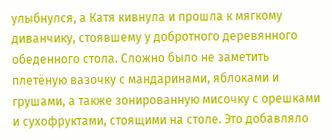улыбнулся, а Катя кивнула и прошла к мягкому диванчику, стоявшему у добротного деревянного обеденного стола. Сложно было не заметить плетёную вазочку с мандаринами, яблоками и грушами, а также зонированную мисочку с орешками и сухофруктами, стоящими на столе. Это добавляло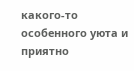какого-то особенного уюта и приятно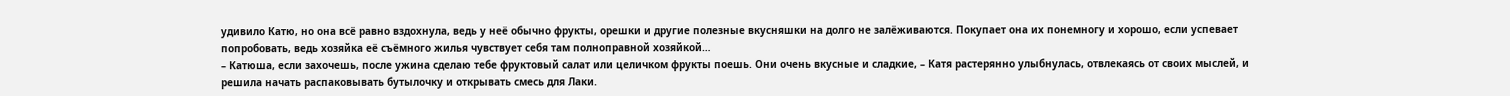удивило Катю, но она всё равно вздохнула, ведь у неё обычно фрукты, орешки и другие полезные вкусняшки на долго не залёживаются. Покупает она их понемногу и хорошо, если успевает попробовать, ведь хозяйка её съёмного жилья чувствует себя там полноправной хозяйкой…
– Катюша, если захочешь, после ужина сделаю тебе фруктовый салат или целичком фрукты поешь. Они очень вкусные и сладкие, – Катя растерянно улыбнулась, отвлекаясь от своих мыслей, и решила начать распаковывать бутылочку и открывать смесь для Лаки.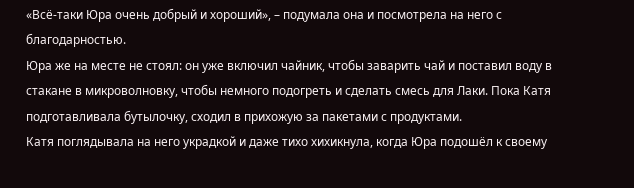«Всё-таки Юра очень добрый и хороший», – подумала она и посмотрела на него с благодарностью.
Юра же на месте не стоял: он уже включил чайник, чтобы заварить чай и поставил воду в стакане в микроволновку, чтобы немного подогреть и сделать смесь для Лаки. Пока Катя подготавливала бутылочку, сходил в прихожую за пакетами с продуктами.
Катя поглядывала на него украдкой и даже тихо хихикнула, когда Юра подошёл к своему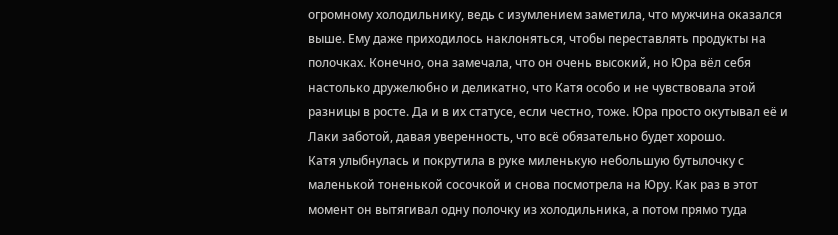огромному холодильнику, ведь с изумлением заметила, что мужчина оказался выше. Ему даже приходилось наклоняться, чтобы переставлять продукты на полочках. Конечно, она замечала, что он очень высокий, но Юра вёл себя настолько дружелюбно и деликатно, что Катя особо и не чувствовала этой разницы в росте. Да и в их статусе, если честно, тоже. Юра просто окутывал её и Лаки заботой, давая уверенность, что всё обязательно будет хорошо.
Катя улыбнулась и покрутила в руке миленькую небольшую бутылочку с маленькой тоненькой сосочкой и снова посмотрела на Юру. Как раз в этот момент он вытягивал одну полочку из холодильника, а потом прямо туда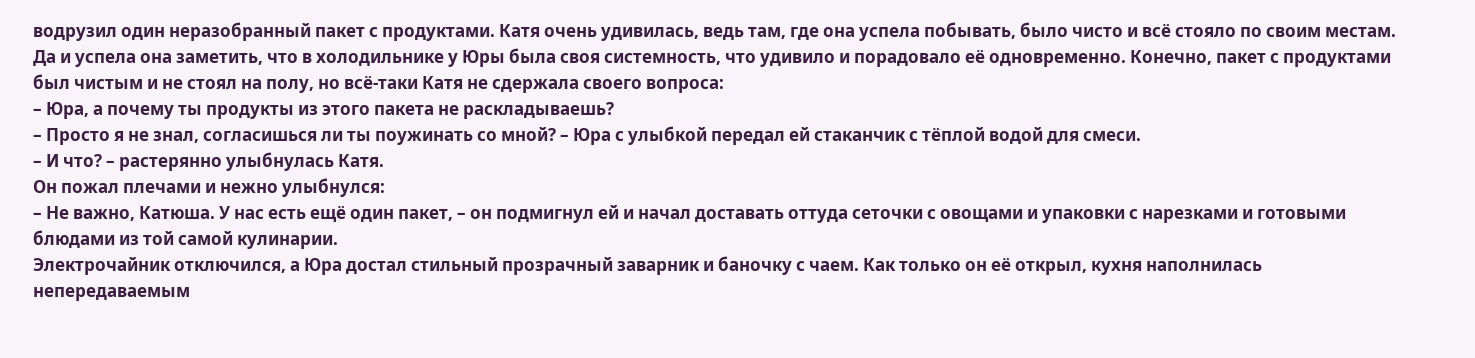водрузил один неразобранный пакет с продуктами. Катя очень удивилась, ведь там, где она успела побывать, было чисто и всё стояло по своим местам. Да и успела она заметить, что в холодильнике у Юры была своя системность, что удивило и порадовало её одновременно. Конечно, пакет с продуктами был чистым и не стоял на полу, но всё-таки Катя не сдержала своего вопроса:
– Юра, а почему ты продукты из этого пакета не раскладываешь?
– Просто я не знал, согласишься ли ты поужинать со мной? – Юра с улыбкой передал ей стаканчик с тёплой водой для смеси.
– И что? – растерянно улыбнулась Катя.
Он пожал плечами и нежно улыбнулся:
– Не важно, Катюша. У нас есть ещё один пакет, – он подмигнул ей и начал доставать оттуда сеточки с овощами и упаковки с нарезками и готовыми блюдами из той самой кулинарии.
Электрочайник отключился, а Юра достал стильный прозрачный заварник и баночку с чаем. Как только он её открыл, кухня наполнилась непередаваемым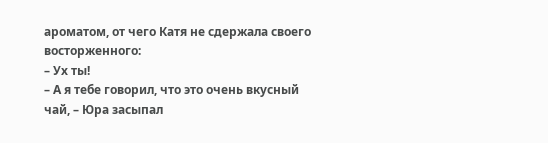ароматом, от чего Катя не сдержала своего восторженного:
– Ух ты!
– А я тебе говорил, что это очень вкусный чай, – Юра засыпал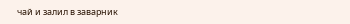чай и залил в заварник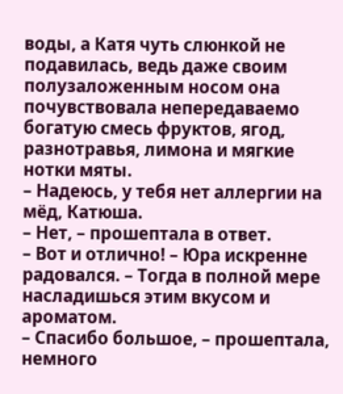воды, а Катя чуть слюнкой не подавилась, ведь даже своим полузаложенным носом она почувствовала непередаваемо богатую смесь фруктов, ягод, разнотравья, лимона и мягкие нотки мяты.
– Надеюсь, у тебя нет аллергии на мёд, Катюша.
– Нет, – прошептала в ответ.
– Вот и отлично! – Юра искренне радовался. – Тогда в полной мере насладишься этим вкусом и ароматом.
– Спасибо большое, – прошептала, немного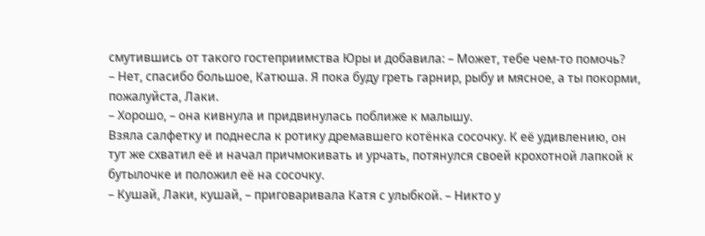смутившись от такого гостеприимства Юры и добавила: – Может, тебе чем-то помочь?
– Нет, спасибо большое, Катюша. Я пока буду греть гарнир, рыбу и мясное, а ты покорми, пожалуйста, Лаки.
– Хорошо, – она кивнула и придвинулась поближе к малышу.
Взяла салфетку и поднесла к ротику дремавшего котёнка сосочку. К её удивлению, он тут же схватил её и начал причмокивать и урчать, потянулся своей крохотной лапкой к бутылочке и положил её на сосочку.
– Кушай, Лаки, кушай, – приговаривала Катя с улыбкой. – Никто у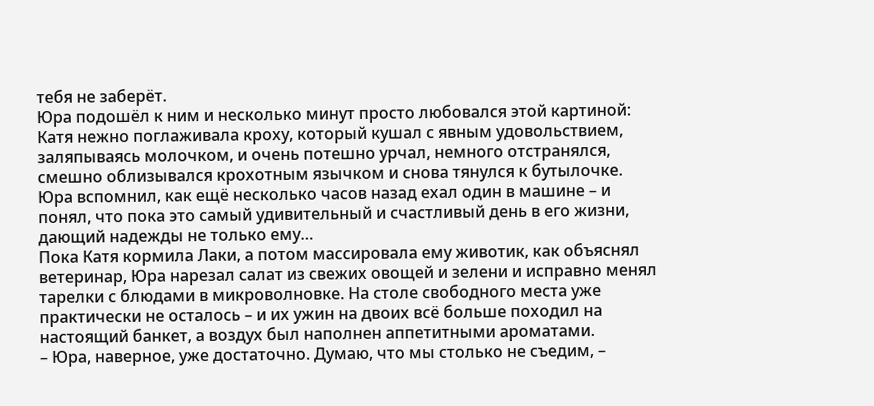тебя не заберёт.
Юра подошёл к ним и несколько минут просто любовался этой картиной: Катя нежно поглаживала кроху, который кушал с явным удовольствием, заляпываясь молочком, и очень потешно урчал, немного отстранялся, смешно облизывался крохотным язычком и снова тянулся к бутылочке.
Юра вспомнил, как ещё несколько часов назад ехал один в машине – и понял, что пока это самый удивительный и счастливый день в его жизни, дающий надежды не только ему…
Пока Катя кормила Лаки, а потом массировала ему животик, как объяснял ветеринар, Юра нарезал салат из свежих овощей и зелени и исправно менял тарелки с блюдами в микроволновке. На столе свободного места уже практически не осталось – и их ужин на двоих всё больше походил на настоящий банкет, а воздух был наполнен аппетитными ароматами.
– Юра, наверное, уже достаточно. Думаю, что мы столько не съедим, –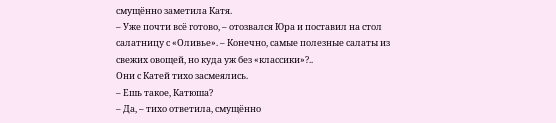смущённо заметила Катя.
– Уже почти всё готово, – отозвался Юра и поставил на стол салатницу с «Оливье». – Конечно, самые полезные салаты из свежих овощей, но куда уж без «классики»?..
Они с Катей тихо засмеялись.
– Ешь такое, Катюша?
– Да, – тихо ответила, смущённо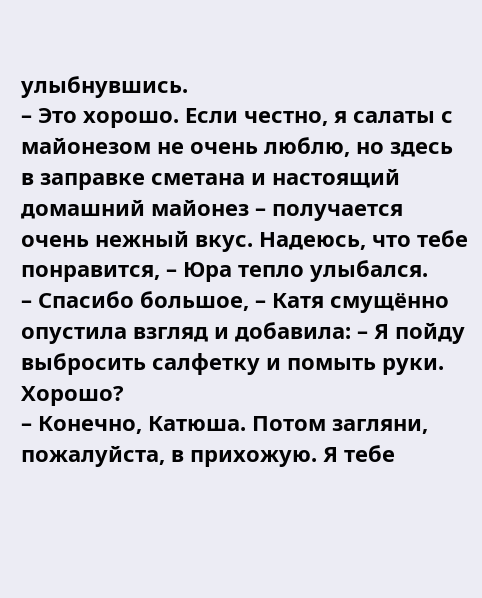улыбнувшись.
– Это хорошо. Если честно, я салаты с майонезом не очень люблю, но здесь в заправке сметана и настоящий домашний майонез – получается очень нежный вкус. Надеюсь, что тебе понравится, – Юра тепло улыбался.
– Спасибо большое, – Катя смущённо опустила взгляд и добавила: – Я пойду выбросить салфетку и помыть руки. Хорошо?
– Конечно, Катюша. Потом загляни, пожалуйста, в прихожую. Я тебе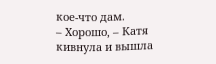кое-что дам.
– Хорошо, – Катя кивнула и вышла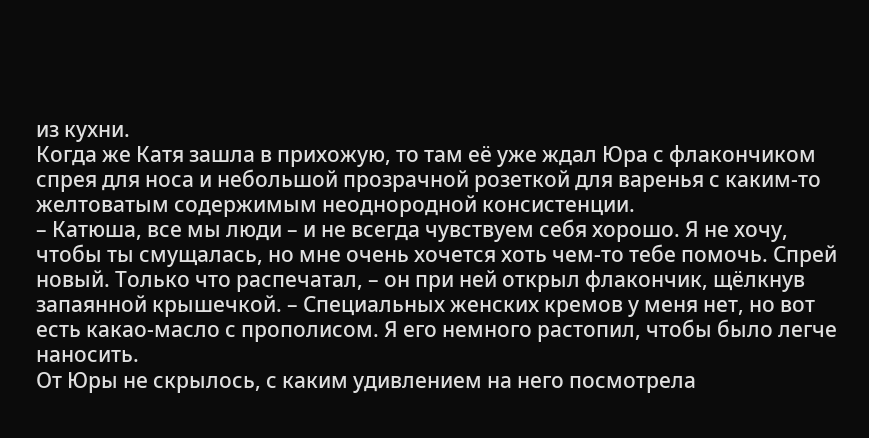из кухни.
Когда же Катя зашла в прихожую, то там её уже ждал Юра с флакончиком спрея для носа и небольшой прозрачной розеткой для варенья с каким-то желтоватым содержимым неоднородной консистенции.
– Катюша, все мы люди – и не всегда чувствуем себя хорошо. Я не хочу, чтобы ты смущалась, но мне очень хочется хоть чем-то тебе помочь. Спрей новый. Только что распечатал, – он при ней открыл флакончик, щёлкнув запаянной крышечкой. – Специальных женских кремов у меня нет, но вот есть какао-масло с прополисом. Я его немного растопил, чтобы было легче наносить.
От Юры не скрылось, с каким удивлением на него посмотрела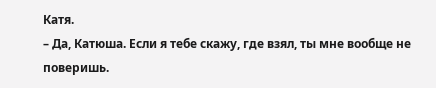Катя.
– Да, Катюша. Если я тебе скажу, где взял, ты мне вообще не поверишь.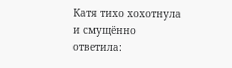Катя тихо хохотнула и смущённо ответила: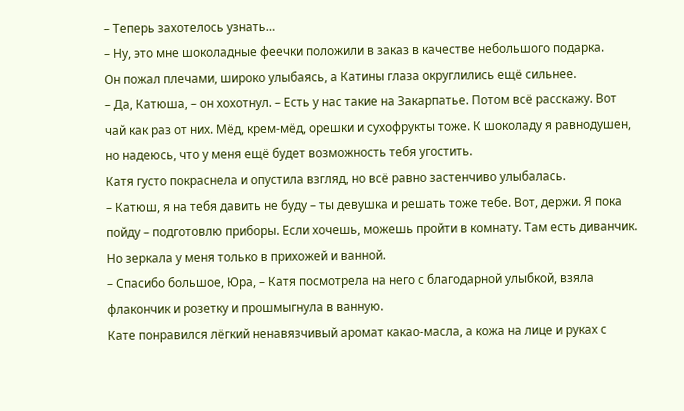– Теперь захотелось узнать…
– Ну, это мне шоколадные феечки положили в заказ в качестве небольшого подарка.
Он пожал плечами, широко улыбаясь, а Катины глаза округлились ещё сильнее.
– Да, Катюша, – он хохотнул. – Есть у нас такие на Закарпатье. Потом всё расскажу. Вот чай как раз от них. Мёд, крем-мёд, орешки и сухофрукты тоже. К шоколаду я равнодушен, но надеюсь, что у меня ещё будет возможность тебя угостить.
Катя густо покраснела и опустила взгляд, но всё равно застенчиво улыбалась.
– Катюш, я на тебя давить не буду – ты девушка и решать тоже тебе. Вот, держи. Я пока пойду – подготовлю приборы. Если хочешь, можешь пройти в комнату. Там есть диванчик. Но зеркала у меня только в прихожей и ванной.
– Спасибо большое, Юра, – Катя посмотрела на него с благодарной улыбкой, взяла флакончик и розетку и прошмыгнула в ванную.
Кате понравился лёгкий ненавязчивый аромат какао-масла, а кожа на лице и руках с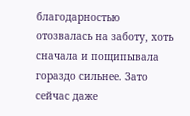благодарностью отозвалась на заботу, хоть сначала и пощипывала гораздо сильнее. Зато сейчас даже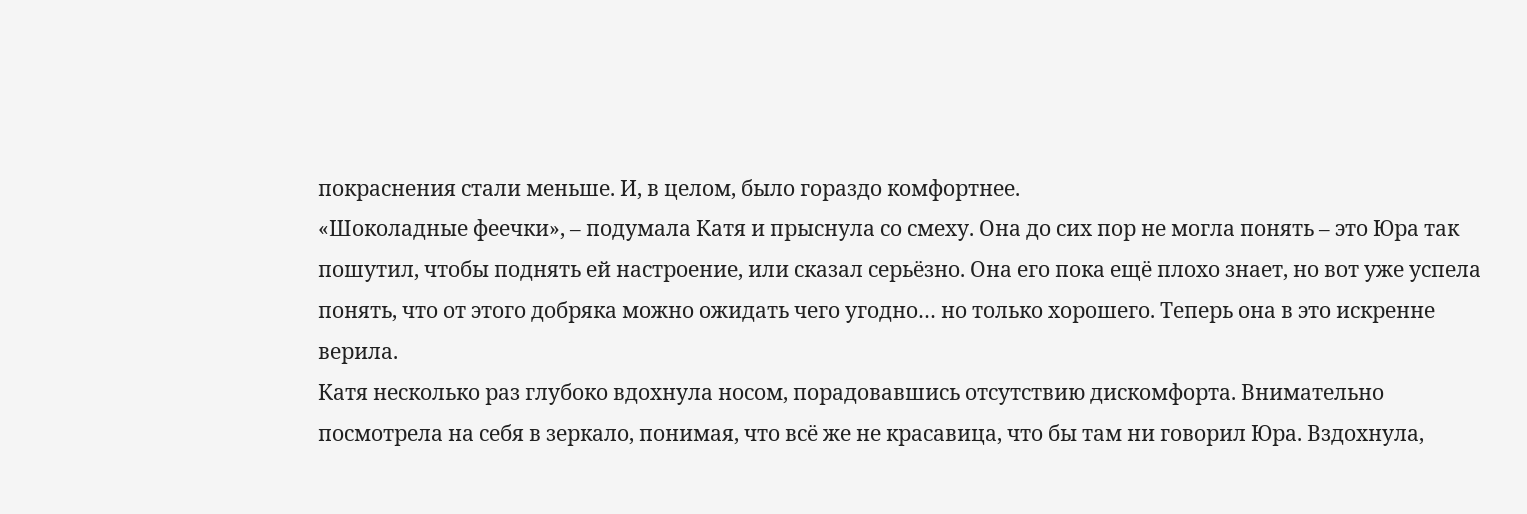покраснения стали меньше. И, в целом, было гораздо комфортнее.
«Шоколадные феечки», – подумала Катя и прыснула со смеху. Она до сих пор не могла понять – это Юра так пошутил, чтобы поднять ей настроение, или сказал серьёзно. Она его пока ещё плохо знает, но вот уже успела понять, что от этого добряка можно ожидать чего угодно… но только хорошего. Теперь она в это искренне верила.
Катя несколько раз глубоко вдохнула носом, порадовавшись отсутствию дискомфорта. Внимательно посмотрела на себя в зеркало, понимая, что всё же не красавица, что бы там ни говорил Юра. Вздохнула,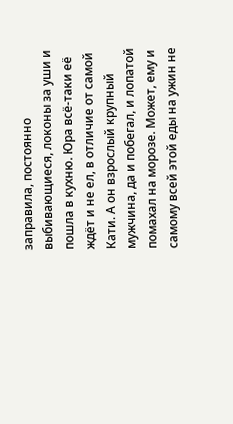заправила, постоянно выбивающиеся, локоны за уши и пошла в кухню. Юра всё-таки её ждёт и не ел, в отличие от самой Кати. А он взрослый крупный мужчина, да и побегал, и лопатой помахал на морозе. Может, ему и самому всей этой еды на ужин не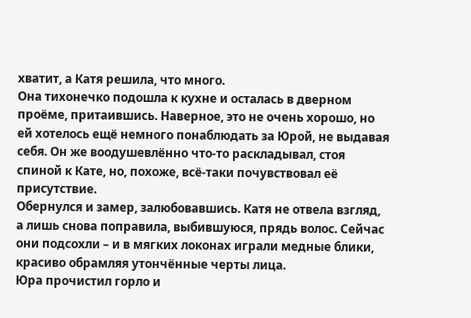хватит, а Катя решила, что много.
Она тихонечко подошла к кухне и осталась в дверном проёме, притаившись. Наверное, это не очень хорошо, но ей хотелось ещё немного понаблюдать за Юрой, не выдавая себя. Он же воодушевлённо что-то раскладывал, стоя спиной к Кате, но, похоже, всё-таки почувствовал её присутствие.
Обернулся и замер, залюбовавшись. Катя не отвела взгляд, а лишь снова поправила, выбившуюся, прядь волос. Сейчас они подсохли – и в мягких локонах играли медные блики, красиво обрамляя утончённые черты лица.
Юра прочистил горло и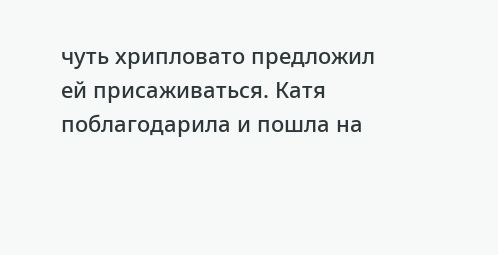чуть хрипловато предложил ей присаживаться. Катя поблагодарила и пошла на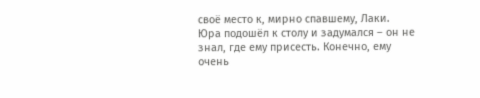своё место к, мирно спавшему, Лаки.
Юра подошёл к столу и задумался – он не знал, где ему присесть. Конечно, ему очень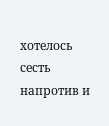хотелось сесть напротив и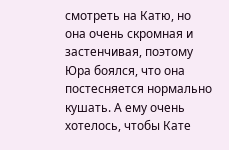смотреть на Катю, но она очень скромная и застенчивая, поэтому Юра боялся, что она постесняется нормально кушать. А ему очень хотелось, чтобы Кате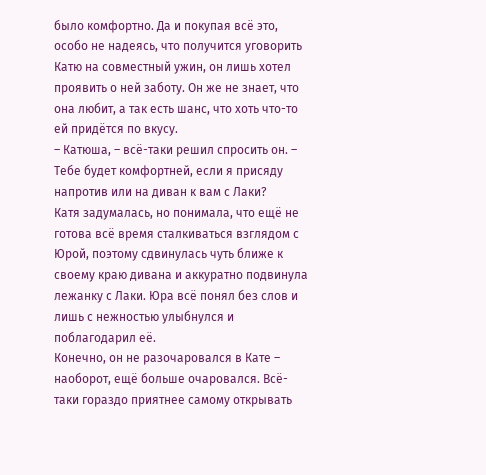было комфортно. Да и покупая всё это, особо не надеясь, что получится уговорить Катю на совместный ужин, он лишь хотел проявить о ней заботу. Он же не знает, что она любит, а так есть шанс, что хоть что-то ей придётся по вкусу.
– Катюша, – всё-таки решил спросить он. – Тебе будет комфортней, если я присяду напротив или на диван к вам с Лаки?
Катя задумалась, но понимала, что ещё не готова всё время сталкиваться взглядом с Юрой, поэтому сдвинулась чуть ближе к своему краю дивана и аккуратно подвинула лежанку с Лаки. Юра всё понял без слов и лишь с нежностью улыбнулся и поблагодарил её.
Конечно, он не разочаровался в Кате – наоборот, ещё больше очаровался. Всё-таки гораздо приятнее самому открывать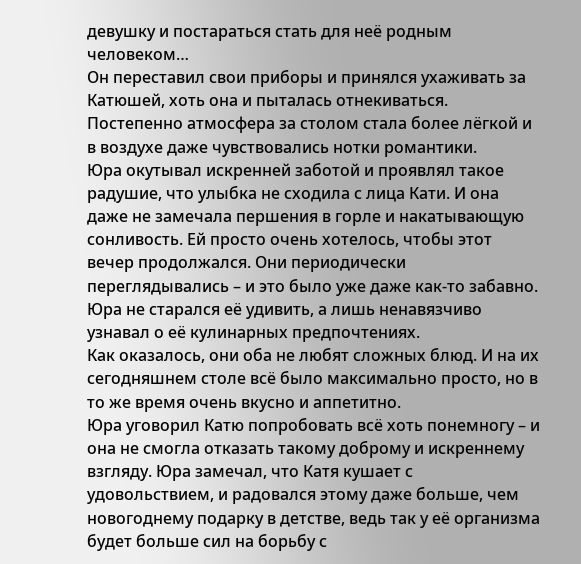девушку и постараться стать для неё родным человеком…
Он переставил свои приборы и принялся ухаживать за Катюшей, хоть она и пыталась отнекиваться.
Постепенно атмосфера за столом стала более лёгкой и в воздухе даже чувствовались нотки романтики.
Юра окутывал искренней заботой и проявлял такое радушие, что улыбка не сходила с лица Кати. И она даже не замечала першения в горле и накатывающую сонливость. Ей просто очень хотелось, чтобы этот вечер продолжался. Они периодически переглядывались – и это было уже даже как-то забавно. Юра не старался её удивить, а лишь ненавязчиво узнавал о её кулинарных предпочтениях.
Как оказалось, они оба не любят сложных блюд. И на их сегодняшнем столе всё было максимально просто, но в то же время очень вкусно и аппетитно.
Юра уговорил Катю попробовать всё хоть понемногу – и она не смогла отказать такому доброму и искреннему взгляду. Юра замечал, что Катя кушает с удовольствием, и радовался этому даже больше, чем новогоднему подарку в детстве, ведь так у её организма будет больше сил на борьбу с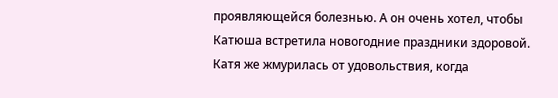проявляющейся болезнью. А он очень хотел, чтобы Катюша встретила новогодние праздники здоровой.
Катя же жмурилась от удовольствия, когда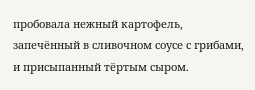пробовала нежный картофель, запечённый в сливочном соусе с грибами, и присыпанный тёртым сыром.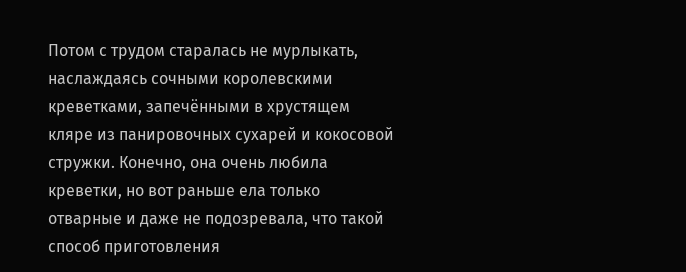Потом с трудом старалась не мурлыкать, наслаждаясь сочными королевскими креветками, запечёнными в хрустящем кляре из панировочных сухарей и кокосовой стружки. Конечно, она очень любила креветки, но вот раньше ела только отварные и даже не подозревала, что такой способ приготовления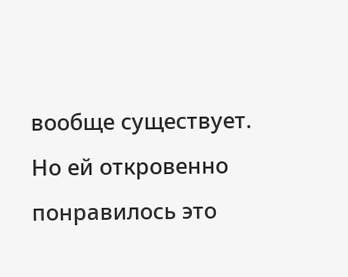вообще существует. Но ей откровенно понравилось это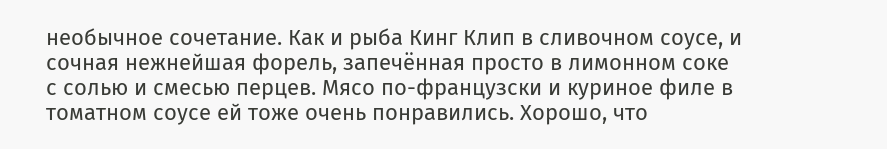необычное сочетание. Как и рыба Кинг Клип в сливочном соусе, и сочная нежнейшая форель, запечённая просто в лимонном соке с солью и смесью перцев. Мясо по-французски и куриное филе в томатном соусе ей тоже очень понравились. Хорошо, что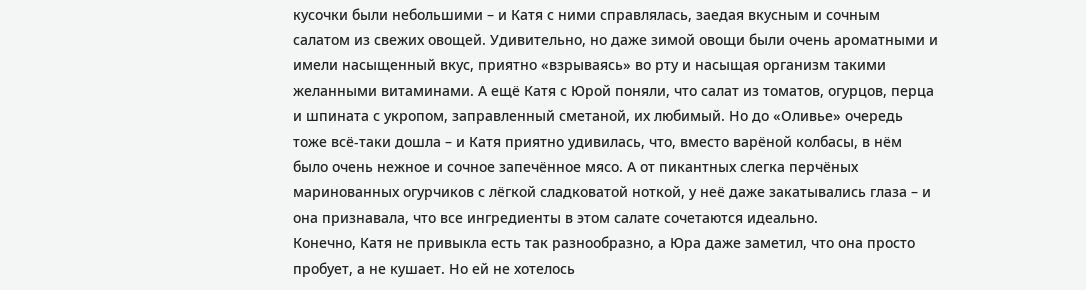кусочки были небольшими – и Катя с ними справлялась, заедая вкусным и сочным салатом из свежих овощей. Удивительно, но даже зимой овощи были очень ароматными и имели насыщенный вкус, приятно «взрываясь» во рту и насыщая организм такими желанными витаминами. А ещё Катя с Юрой поняли, что салат из томатов, огурцов, перца и шпината с укропом, заправленный сметаной, их любимый. Но до «Оливье» очередь тоже всё-таки дошла – и Катя приятно удивилась, что, вместо варёной колбасы, в нём было очень нежное и сочное запечённое мясо. А от пикантных слегка перчёных маринованных огурчиков с лёгкой сладковатой ноткой, у неё даже закатывались глаза – и она признавала, что все ингредиенты в этом салате сочетаются идеально.
Конечно, Катя не привыкла есть так разнообразно, а Юра даже заметил, что она просто пробует, а не кушает. Но ей не хотелось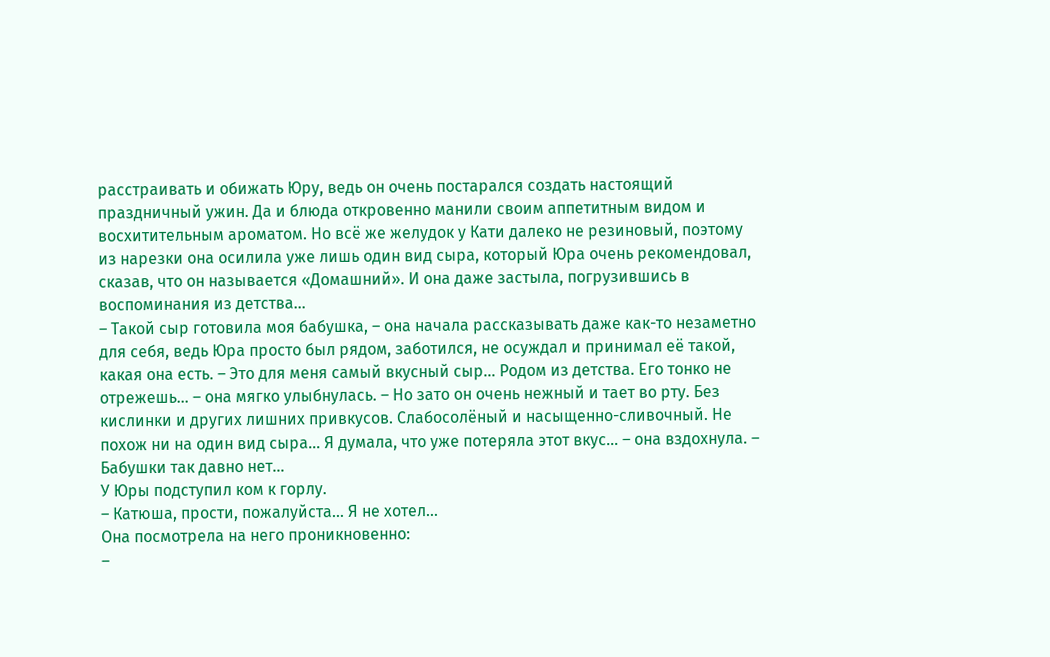расстраивать и обижать Юру, ведь он очень постарался создать настоящий праздничный ужин. Да и блюда откровенно манили своим аппетитным видом и восхитительным ароматом. Но всё же желудок у Кати далеко не резиновый, поэтому из нарезки она осилила уже лишь один вид сыра, который Юра очень рекомендовал, сказав, что он называется «Домашний». И она даже застыла, погрузившись в воспоминания из детства…
– Такой сыр готовила моя бабушка, – она начала рассказывать даже как-то незаметно для себя, ведь Юра просто был рядом, заботился, не осуждал и принимал её такой, какая она есть. – Это для меня самый вкусный сыр… Родом из детства. Его тонко не отрежешь… – она мягко улыбнулась. – Но зато он очень нежный и тает во рту. Без кислинки и других лишних привкусов. Слабосолёный и насыщенно-сливочный. Не похож ни на один вид сыра… Я думала, что уже потеряла этот вкус… – она вздохнула. – Бабушки так давно нет…
У Юры подступил ком к горлу.
– Катюша, прости, пожалуйста… Я не хотел…
Она посмотрела на него проникновенно:
–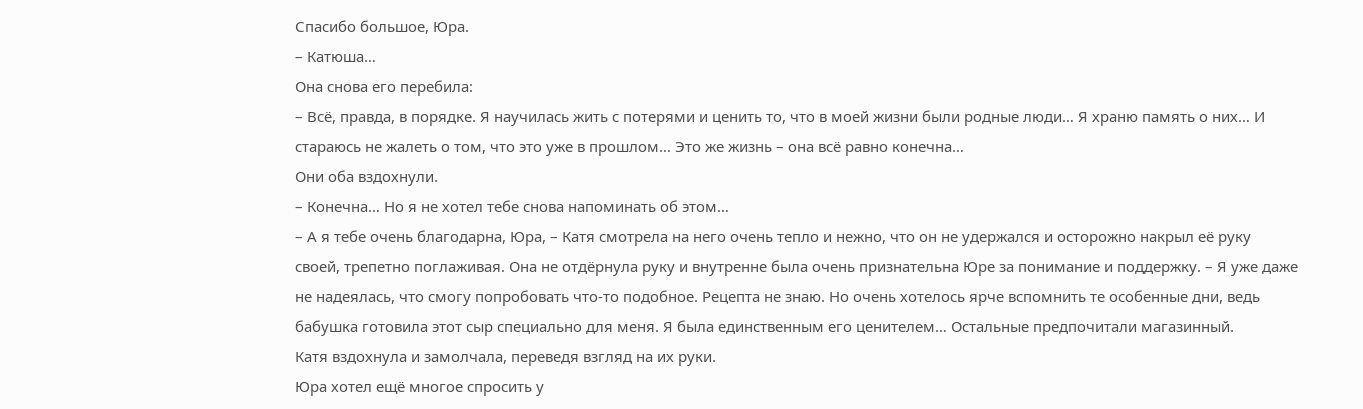Спасибо большое, Юра.
– Катюша…
Она снова его перебила:
– Всё, правда, в порядке. Я научилась жить с потерями и ценить то, что в моей жизни были родные люди… Я храню память о них… И стараюсь не жалеть о том, что это уже в прошлом… Это же жизнь – она всё равно конечна…
Они оба вздохнули.
– Конечна… Но я не хотел тебе снова напоминать об этом…
– А я тебе очень благодарна, Юра, – Катя смотрела на него очень тепло и нежно, что он не удержался и осторожно накрыл её руку своей, трепетно поглаживая. Она не отдёрнула руку и внутренне была очень признательна Юре за понимание и поддержку. – Я уже даже не надеялась, что смогу попробовать что-то подобное. Рецепта не знаю. Но очень хотелось ярче вспомнить те особенные дни, ведь бабушка готовила этот сыр специально для меня. Я была единственным его ценителем… Остальные предпочитали магазинный.
Катя вздохнула и замолчала, переведя взгляд на их руки.
Юра хотел ещё многое спросить у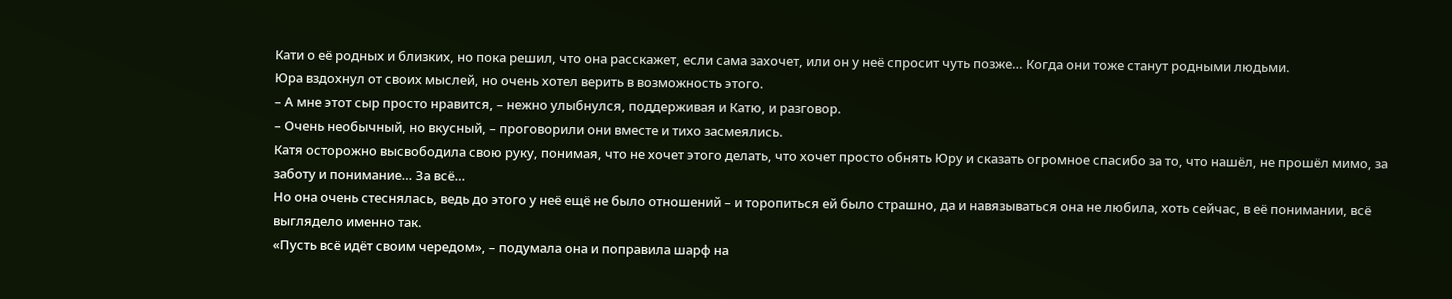Кати о её родных и близких, но пока решил, что она расскажет, если сама захочет, или он у неё спросит чуть позже… Когда они тоже станут родными людьми.
Юра вздохнул от своих мыслей, но очень хотел верить в возможность этого.
– А мне этот сыр просто нравится, – нежно улыбнулся, поддерживая и Катю, и разговор.
– Очень необычный, но вкусный, – проговорили они вместе и тихо засмеялись.
Катя осторожно высвободила свою руку, понимая, что не хочет этого делать, что хочет просто обнять Юру и сказать огромное спасибо за то, что нашёл, не прошёл мимо, за заботу и понимание… За всё…
Но она очень стеснялась, ведь до этого у неё ещё не было отношений – и торопиться ей было страшно, да и навязываться она не любила, хоть сейчас, в её понимании, всё выглядело именно так.
«Пусть всё идёт своим чередом», – подумала она и поправила шарф на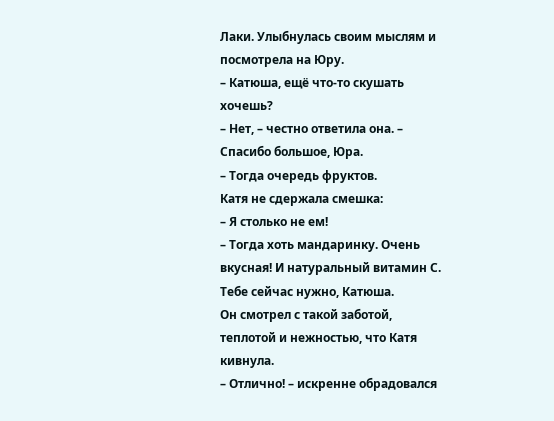Лаки. Улыбнулась своим мыслям и посмотрела на Юру.
– Катюша, ещё что-то скушать хочешь?
– Нет, – честно ответила она. – Спасибо большое, Юра.
– Тогда очередь фруктов.
Катя не сдержала смешка:
– Я столько не ем!
– Тогда хоть мандаринку. Очень вкусная! И натуральный витамин С. Тебе сейчас нужно, Катюша.
Он смотрел с такой заботой, теплотой и нежностью, что Катя кивнула.
– Отлично! – искренне обрадовался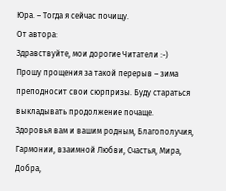Юра. – Тогда я сейчас почищу.
От автора:
Здравствуйте, мои дорогие Читатели :-)
Прошу прощения за такой перерыв – зима преподносит свои сюрпризы. Буду стараться выкладывать продолжение почаще.
Здоровья вам и вашим родным, Благополучия, Гармонии, взаимной Любви, Счастья, Мира, Добра,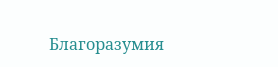Благоразумия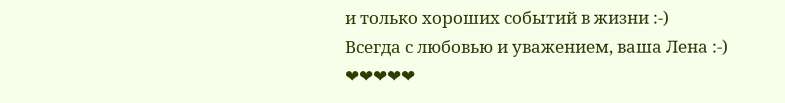и только хороших событий в жизни :-)
Всегда с любовью и уважением, ваша Лена :-)
❤❤❤❤❤